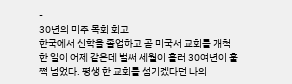-
30년의 미주 목회 회고
한국에서 신학을 졸업하고 곧 미국서 교회를 개척한 일이 어제 같은데 벌써 세월이 흘러 30여년이 훌쩍 넘었다. 평생 한 교회를 섬기겠다던 나의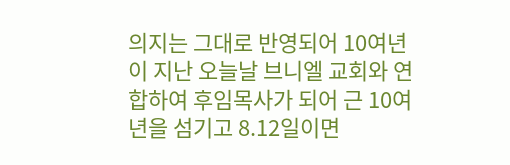의지는 그대로 반영되어 10여년이 지난 오늘날 브니엘 교회와 연합하여 후임목사가 되어 근 10여년을 섬기고 8.12일이면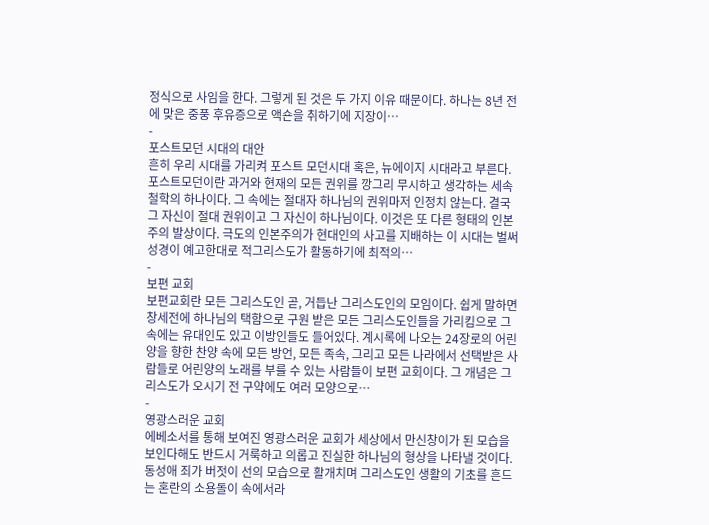정식으로 사임을 한다. 그렇게 된 것은 두 가지 이유 때문이다. 하나는 8년 전에 맞은 중풍 후유증으로 액숀을 취하기에 지장이…
-
포스트모던 시대의 대안
흔히 우리 시대를 가리켜 포스트 모던시대 혹은, 뉴에이지 시대라고 부른다. 포스트모던이란 과거와 현재의 모든 권위를 깡그리 무시하고 생각하는 세속 철학의 하나이다. 그 속에는 절대자 하나님의 권위마저 인정치 않는다. 결국 그 자신이 절대 권위이고 그 자신이 하나님이다. 이것은 또 다른 형태의 인본주의 발상이다. 극도의 인본주의가 현대인의 사고를 지배하는 이 시대는 벌써 성경이 예고한대로 적그리스도가 활동하기에 최적의…
-
보편 교회
보편교회란 모든 그리스도인 곧, 거듭난 그리스도인의 모임이다. 쉽게 말하면 창세전에 하나님의 택함으로 구원 받은 모든 그리스도인들을 가리킴으로 그 속에는 유대인도 있고 이방인들도 들어있다. 계시록에 나오는 24장로의 어린양을 향한 찬양 속에 모든 방언, 모든 족속, 그리고 모든 나라에서 선택받은 사람들로 어린양의 노래를 부를 수 있는 사람들이 보편 교회이다. 그 개념은 그리스도가 오시기 전 구약에도 여러 모양으로…
-
영광스러운 교회
에베소서를 통해 보여진 영광스러운 교회가 세상에서 만신창이가 된 모습을 보인다해도 반드시 거룩하고 의롭고 진실한 하나님의 형상을 나타낼 것이다. 동성애 죄가 버젓이 선의 모습으로 활개치며 그리스도인 생활의 기초를 흔드는 혼란의 소용돌이 속에서라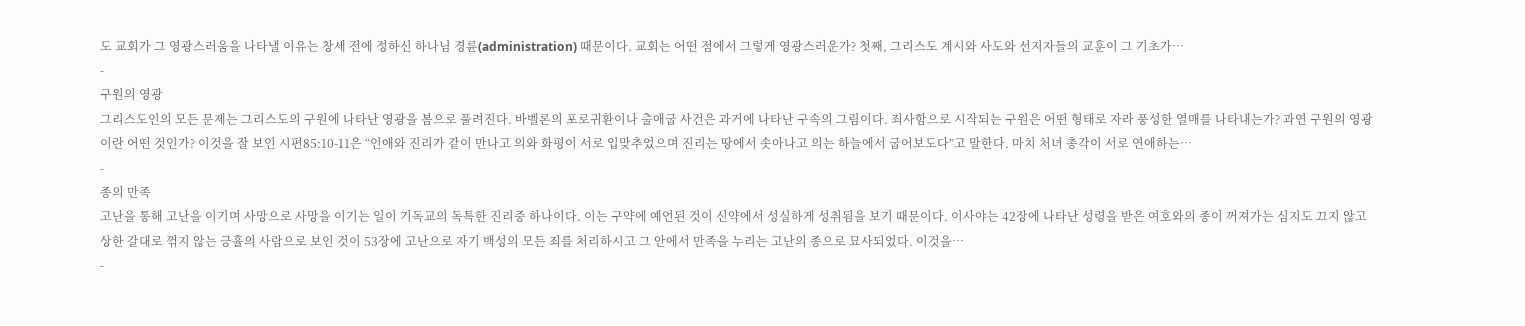도 교회가 그 영광스러움을 나타낼 이유는 창세 전에 정하신 하나님 경륜(administration) 때문이다. 교회는 어떤 점에서 그렇게 영광스러운가? 첫째, 그리스도 계시와 사도와 선지자들의 교훈이 그 기초가…
-
구원의 영광
그리스도인의 모든 문제는 그리스도의 구원에 나타난 영광을 봄으로 풀려진다. 바벨론의 포로귀환이나 출애굽 사건은 과거에 나타난 구속의 그림이다. 죄사함으로 시작되는 구원은 어떤 형태로 자라 풍성한 열매를 나타내는가? 과연 구원의 영광이란 어떤 것인가? 이것을 잘 보인 시편85:10-11은 “인애와 진리가 같이 만나고 의와 화평이 서로 입맞추었으며 진리는 땅에서 솟아나고 의는 하늘에서 굽어보도다”고 말한다. 마치 처녀 총각이 서로 연애하는…
-
종의 만족
고난을 통해 고난을 이기며 사망으로 사망을 이기는 일이 기독교의 독특한 진리중 하나이다. 이는 구약에 예언된 것이 신약에서 성실하게 성취됨을 보기 때문이다. 이사야는 42장에 나타난 성령을 받은 여호와의 종이 꺼져가는 심지도 끄지 않고 상한 갈대로 꺾지 않는 긍휼의 사람으로 보인 것이 53장에 고난으로 자기 백성의 모든 죄를 처리하시고 그 안에서 만족을 누리는 고난의 종으로 묘사되었다. 이것을…
-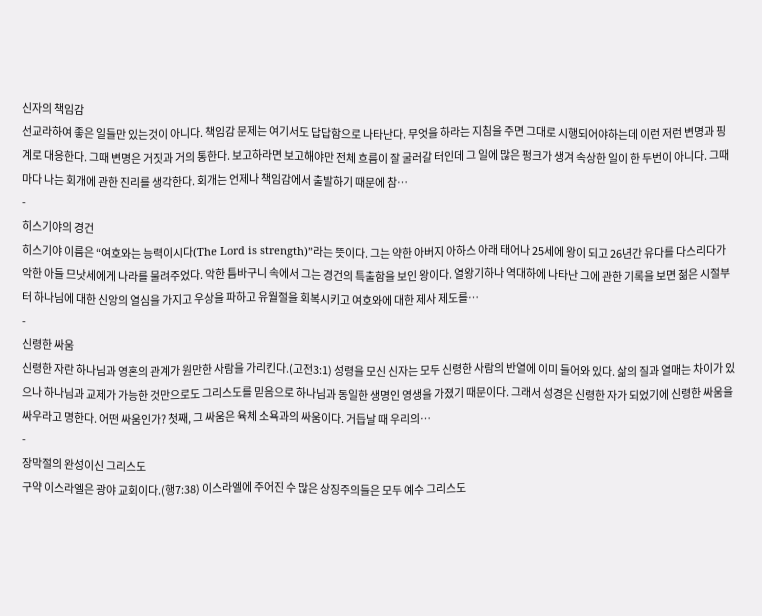신자의 책임감
선교라하여 좋은 일들만 있는것이 아니다. 책임감 문제는 여기서도 답답함으로 나타난다. 무엇을 하라는 지침을 주면 그대로 시행되어야하는데 이런 저런 변명과 핑계로 대응한다. 그때 변명은 거짓과 거의 통한다. 보고하라면 보고해야만 전체 흐름이 잘 굴러갈 터인데 그 일에 많은 펑크가 생겨 속상한 일이 한 두번이 아니다. 그때마다 나는 회개에 관한 진리를 생각한다. 회개는 언제나 책임감에서 출발하기 때문에 참…
-
히스기야의 경건
히스기야 이름은 “여호와는 능력이시다(The Lord is strength)”라는 뜻이다. 그는 약한 아버지 아하스 아래 태어나 25세에 왕이 되고 26년간 유다를 다스리다가 악한 아들 므낫세에게 나라를 물려주었다. 악한 틈바구니 속에서 그는 경건의 특출함을 보인 왕이다. 열왕기하나 역대하에 나타난 그에 관한 기록을 보면 젊은 시절부터 하나님에 대한 신앙의 열심을 가지고 우상을 파하고 유월절을 회복시키고 여호와에 대한 제사 제도를…
-
신령한 싸움
신령한 자란 하나님과 영혼의 관계가 원만한 사람을 가리킨다.(고전3:1) 성령을 모신 신자는 모두 신령한 사람의 반열에 이미 들어와 있다. 삶의 질과 열매는 차이가 있으나 하나님과 교제가 가능한 것만으로도 그리스도를 믿음으로 하나님과 동일한 생명인 영생을 가졌기 때문이다. 그래서 성경은 신령한 자가 되었기에 신령한 싸움을 싸우라고 명한다. 어떤 싸움인가? 첫째, 그 싸움은 육체 소욕과의 싸움이다. 거듭날 때 우리의…
-
장막절의 완성이신 그리스도
구약 이스라엘은 광야 교회이다.(행7:38) 이스라엘에 주어진 수 많은 상징주의들은 모두 예수 그리스도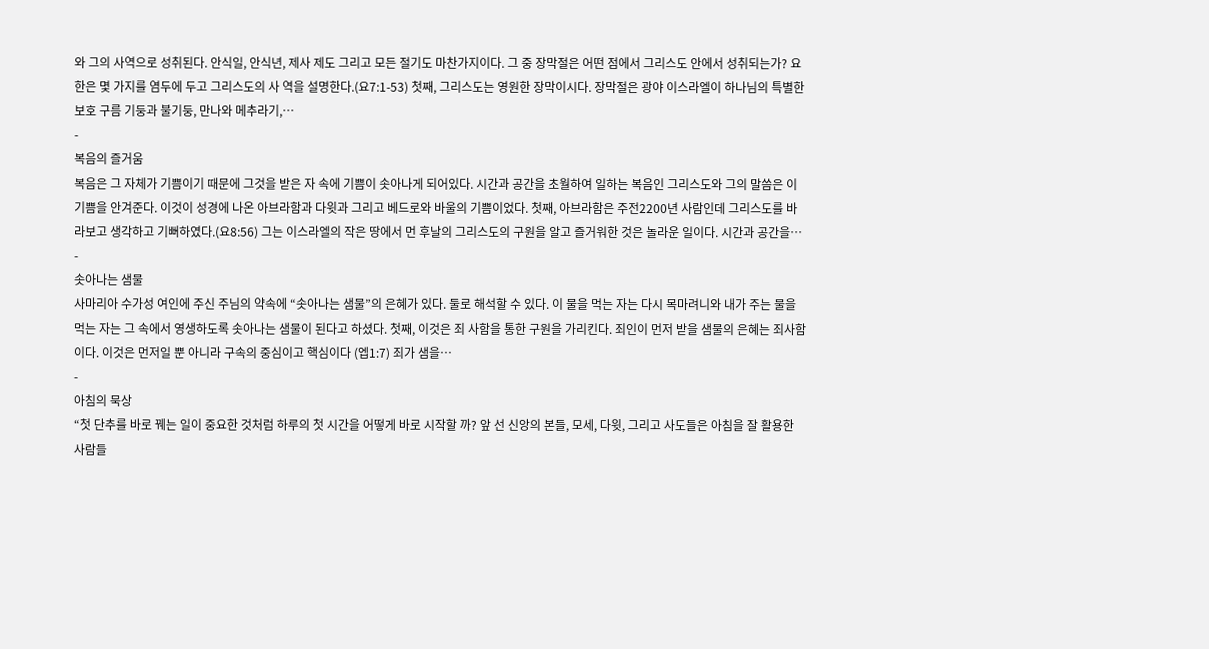와 그의 사역으로 성취된다. 안식일, 안식년, 제사 제도 그리고 모든 절기도 마찬가지이다. 그 중 장막절은 어떤 점에서 그리스도 안에서 성취되는가? 요한은 몇 가지를 염두에 두고 그리스도의 사 역을 설명한다.(요7:1-53) 첫째, 그리스도는 영원한 장막이시다. 장막절은 광야 이스라엘이 하나님의 특별한 보호 구름 기둥과 불기둥, 만나와 메추라기,…
-
복음의 즐거움
복음은 그 자체가 기쁨이기 때문에 그것을 받은 자 속에 기쁨이 솟아나게 되어있다. 시간과 공간을 초월하여 일하는 복음인 그리스도와 그의 말씀은 이 기쁨을 안겨준다. 이것이 성경에 나온 아브라함과 다윗과 그리고 베드로와 바울의 기쁨이었다. 첫째, 아브라함은 주전2200년 사람인데 그리스도를 바라보고 생각하고 기뻐하였다.(요8:56) 그는 이스라엘의 작은 땅에서 먼 후날의 그리스도의 구원을 알고 즐거워한 것은 놀라운 일이다. 시간과 공간을…
-
솟아나는 샘물
사마리아 수가성 여인에 주신 주님의 약속에 “솟아나는 샘물”의 은혜가 있다. 둘로 해석할 수 있다. 이 물을 먹는 자는 다시 목마려니와 내가 주는 물을 먹는 자는 그 속에서 영생하도록 솟아나는 샘물이 된다고 하셨다. 첫째, 이것은 죄 사함을 통한 구원을 가리킨다. 죄인이 먼저 받을 샘물의 은혜는 죄사함이다. 이것은 먼저일 뿐 아니라 구속의 중심이고 핵심이다 (엡1:7) 죄가 샘을…
-
아침의 묵상
“첫 단추를 바로 꿰는 일이 중요한 것처럼 하루의 첫 시간을 어떻게 바로 시작할 까? 앞 선 신앙의 본들, 모세, 다윗, 그리고 사도들은 아침을 잘 활용한 사람들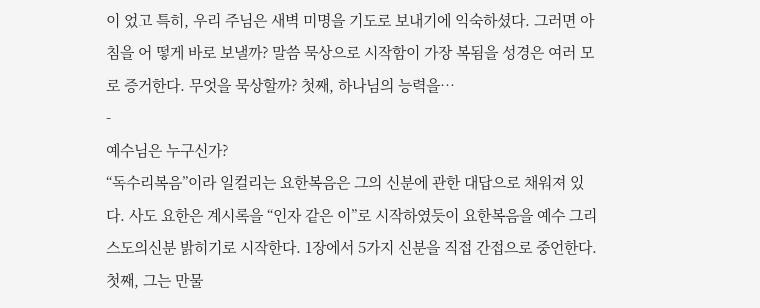이 었고 특히, 우리 주님은 새벽 미명을 기도로 보내기에 익숙하셨다. 그러면 아침을 어 떻게 바로 보낼까? 말씀 묵상으로 시작함이 가장 복됨을 성경은 여러 모로 증거한다. 무엇을 묵상할까? 첫째, 하나님의 능력을…
-
예수님은 누구신가?
“독수리복음”이라 일컬리는 요한복음은 그의 신분에 관한 대답으로 채워져 있다. 사도 요한은 계시록을 “인자 같은 이”로 시작하였듯이 요한복음을 예수 그리스도의신분 밝히기로 시작한다. 1장에서 5가지 신분을 직접 간접으로 중언한다. 첫째, 그는 만물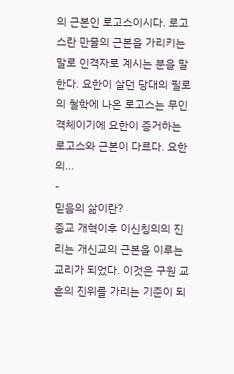의 근본인 로고스이시다. 로고스란 만물의 근본을 가리키는 말로 인격자로 계시는 분을 말한다. 요한이 살던 당대의 필로의 철학에 나온 로고스는 무인격체이기에 요한이 증거하는 로고스와 근본이 다르다. 요한의…
-
믿음의 삶이란?
종교 개혁이후 이신칭의의 진리는 개신교의 근본을 이루는 교리가 되었다. 이것은 구원 교훈의 진위를 가리는 기준이 되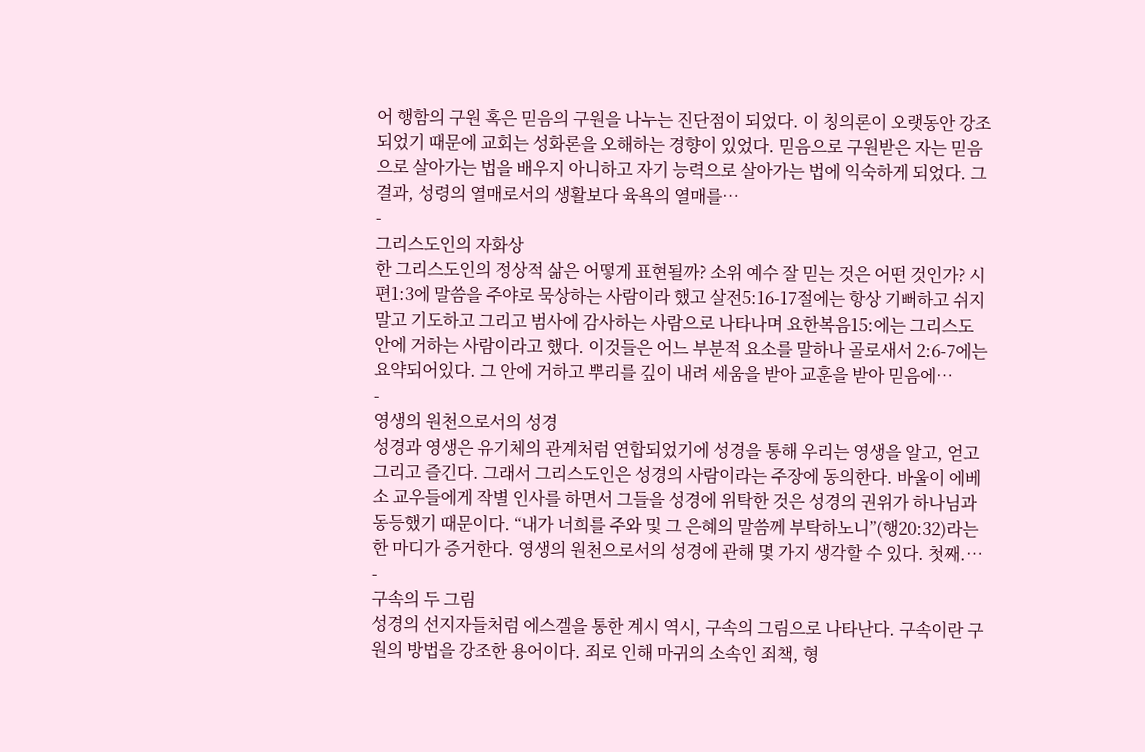어 행함의 구원 혹은 믿음의 구원을 나누는 진단점이 되었다. 이 칭의론이 오랫동안 강조되었기 때문에 교회는 성화론을 오해하는 경향이 있었다. 믿음으로 구원받은 자는 믿음으로 살아가는 법을 배우지 아니하고 자기 능력으로 살아가는 법에 익숙하게 되었다. 그 결과, 성령의 열매로서의 생활보다 육욕의 열매를…
-
그리스도인의 자화상
한 그리스도인의 정상적 삶은 어떻게 표현될까? 소위 예수 잘 믿는 것은 어떤 것인가? 시편1:3에 말씀을 주야로 묵상하는 사람이라 했고 살전5:16-17절에는 항상 기뻐하고 쉬지 말고 기도하고 그리고 범사에 감사하는 사람으로 나타나며 요한복음15:에는 그리스도 안에 거하는 사람이라고 했다. 이것들은 어느 부분적 요소를 말하나 골로새서 2:6-7에는 요약되어있다. 그 안에 거하고 뿌리를 깊이 내려 세움을 받아 교훈을 받아 믿음에…
-
영생의 원천으로서의 성경
성경과 영생은 유기체의 관계처럼 연합되었기에 성경을 통해 우리는 영생을 알고, 얻고 그리고 즐긴다. 그래서 그리스도인은 성경의 사람이라는 주장에 동의한다. 바울이 에베소 교우들에게 작별 인사를 하면서 그들을 성경에 위탁한 것은 성경의 권위가 하나님과 동등했기 때문이다. “내가 너희를 주와 및 그 은혜의 말씀께 부탁하노니”(행20:32)라는 한 마디가 증거한다. 영생의 원천으로서의 성경에 관해 몇 가지 생각할 수 있다. 첫째.…
-
구속의 두 그림
성경의 선지자들처럼 에스겔을 통한 계시 역시, 구속의 그림으로 나타난다. 구속이란 구원의 방법을 강조한 용어이다. 죄로 인해 마귀의 소속인 죄책, 형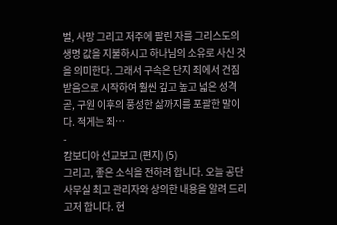벌, 사망 그리고 저주에 팔린 자를 그리스도의 생명 값을 지불하시고 하나님의 소유로 사신 것을 의미한다. 그래서 구속은 단지 죄에서 건짐 받음으로 시작하여 훨씬 깊고 높고 넓은 성격 곧, 구원 이후의 풍성한 삶까지를 포괄한 말이다. 적게는 죄…
-
캄보디아 선교보고 (편지) (5)
그리고, 좋은 소식을 전하려 합니다. 오늘 공단 사무실 최고 관리자와 상의한 내용을 알려 드리고저 합니다. 현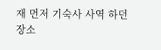재 먼저 기숙사 사역 하던 장소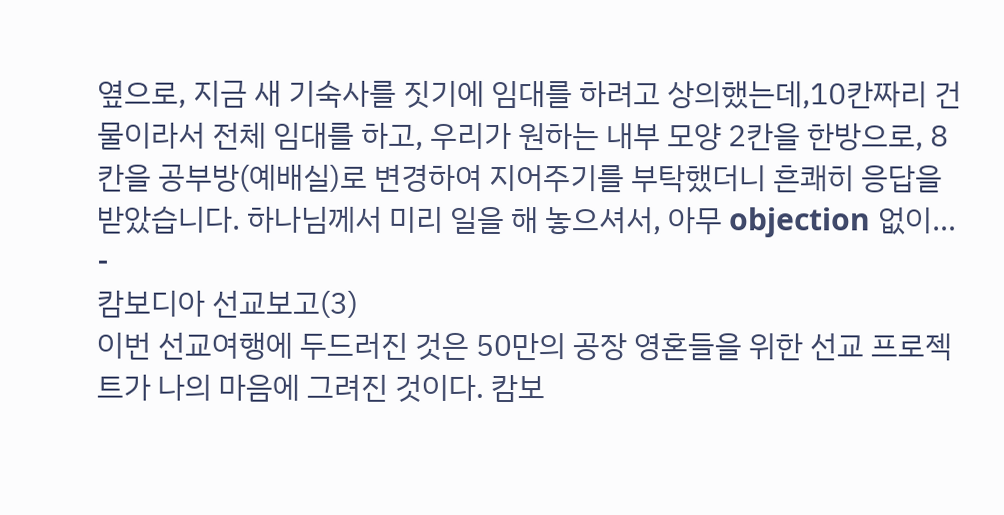옆으로, 지금 새 기숙사를 짓기에 임대를 하려고 상의했는데,10칸짜리 건물이라서 전체 임대를 하고, 우리가 원하는 내부 모양 2칸을 한방으로, 8칸을 공부방(예배실)로 변경하여 지어주기를 부탁했더니 흔쾌히 응답을 받았습니다. 하나님께서 미리 일을 해 놓으셔서, 아무 objection 없이…
-
캄보디아 선교보고(3)
이번 선교여행에 두드러진 것은 50만의 공장 영혼들을 위한 선교 프로젝트가 나의 마음에 그려진 것이다. 캄보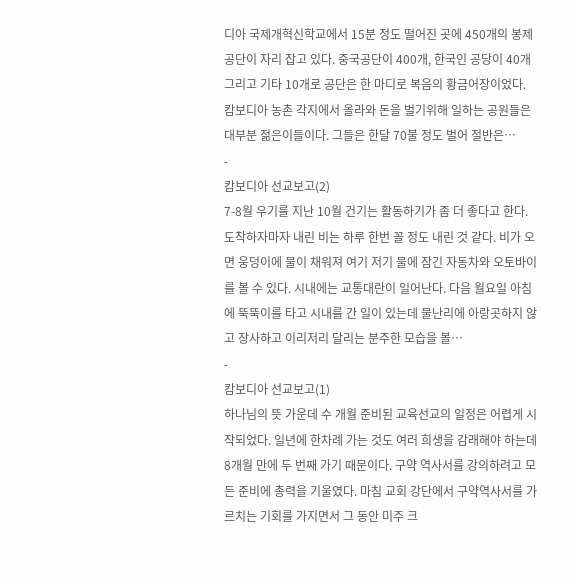디아 국제개혁신학교에서 15분 정도 떨어진 곳에 450개의 봉제 공단이 자리 잡고 있다. 중국공단이 400개, 한국인 공당이 40개 그리고 기타 10개로 공단은 한 마디로 복음의 황금어장이었다. 캄보디아 농촌 각지에서 올라와 돈을 벌기위해 일하는 공원들은 대부분 젊은이들이다. 그들은 한달 70불 정도 벌어 절반은…
-
캄보디아 선교보고(2)
7-8월 우기를 지난 10월 건기는 활동하기가 좀 더 좋다고 한다. 도착하자마자 내린 비는 하루 한번 꼴 정도 내린 것 같다. 비가 오면 웅덩이에 물이 채워져 여기 저기 물에 잠긴 자동차와 오토바이를 볼 수 있다. 시내에는 교통대란이 일어난다. 다음 월요일 아침에 뚝뚝이를 타고 시내를 간 일이 있는데 물난리에 아랑곳하지 않고 장사하고 이리저리 달리는 분주한 모습을 볼…
-
캄보디아 선교보고(1)
하나님의 뜻 가운데 수 개월 준비된 교육선교의 일정은 어렵게 시작되었다. 일년에 한차례 가는 것도 여러 희생을 감래해야 하는데 8개월 만에 두 번째 가기 때문이다. 구약 역사서를 강의하려고 모든 준비에 총력을 기울였다. 마침 교회 강단에서 구약역사서를 가르치는 기회를 가지면서 그 동안 미주 크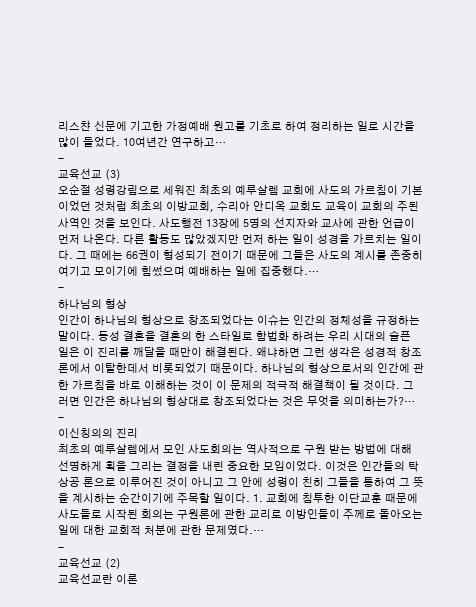리스챤 신문에 기고한 가정예배 원고를 기초로 하여 정리하는 일로 시간을 많이 들었다. 10여년간 연구하고…
-
교육선교 (3)
오순절 성령강림으로 세워진 최초의 예루살렘 교회에 사도의 가르침이 기본이었던 것처럼 최초의 이방교회, 수리아 안디옥 교회도 교육이 교회의 주된 사역인 것을 보인다. 사도행전 13장에 5명의 선지자와 교사에 관한 언급이 먼저 나온다. 다른 활동도 많았겠지만 먼저 하는 일이 성경을 가르치는 일이다. 그 때에는 66권이 형성되기 전이기 때문에 그들은 사도의 계시를 존중히 여기고 모이기에 힘썼으며 예배하는 일에 집중했다.…
-
하나님의 형상
인간이 하나님의 형상으로 창조되었다는 이슈는 인간의 정체성을 규정하는 말이다. 동성 결혼을 결혼의 한 스타일로 함법화 하려는 우리 시대의 슬픈 일은 이 진리를 깨달을 때만이 해결된다. 왜냐하면 그런 생각은 성경적 창조론에서 이탈한데서 비롯되었기 때문이다. 하나님의 형상으로서의 인간에 관한 가르침을 바로 이해하는 것이 이 문제의 적극적 해결책이 될 것이다. 그러면 인간은 하나님의 형상대로 창조되었다는 것은 무엇을 의미하는가?…
-
이신칭의의 진리
최초의 예루살렘에서 모인 사도회의는 역사적으로 구원 받는 방법에 대해 선명하게 획을 그리는 결정을 내린 중요한 모임이었다. 이것은 인간들의 탁상공 론으로 이루어진 것이 아니고 그 안에 성령이 친히 그들을 통하여 그 뜻을 계시하는 순간이기에 주목할 일이다. 1. 교회에 침투한 이단교훈 때문에 사도들로 시작된 회의는 구원론에 관한 교리로 이방인들이 주께로 돌아오는 일에 대한 교회적 처분에 관한 문제였다.…
-
교육선교 (2)
교육선교란 이론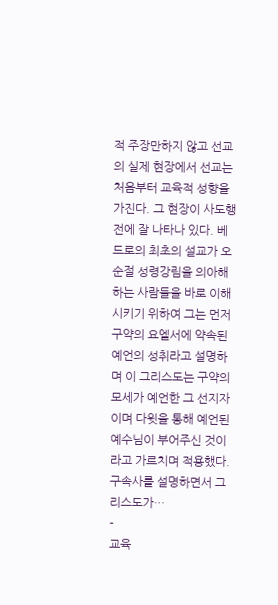적 주장만하지 않고 선교의 실제 현장에서 선교는 처음부터 교육적 성향을 가진다. 그 현장이 사도행전에 잘 나타나 있다. 베드로의 최초의 설교가 오순절 성령강림을 의아해 하는 사람들을 바로 이해시키기 위하여 그는 먼저 구약의 요엘서에 약속된 예언의 성취라고 설명하며 이 그리스도는 구약의 모세가 예언한 그 선지자이며 다윗을 통해 예언된 예수님이 부어주신 것이라고 가르치며 적용했다. 구속사를 설명하면서 그리스도가…
-
교육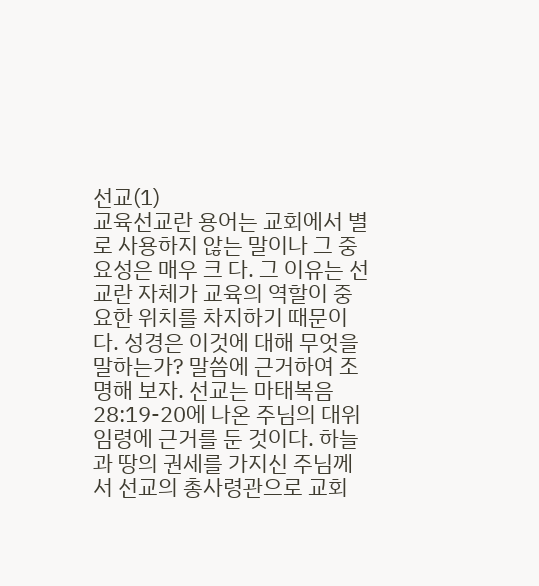선교(1)
교육선교란 용어는 교회에서 별로 사용하지 않는 말이나 그 중요성은 매우 크 다. 그 이유는 선교란 자체가 교육의 역할이 중요한 위치를 차지하기 때문이다. 성경은 이것에 대해 무엇을 말하는가? 말씀에 근거하여 조명해 보자. 선교는 마태복음 28:19-20에 나온 주님의 대위임령에 근거를 둔 것이다. 하늘과 땅의 권세를 가지신 주님께서 선교의 총사령관으로 교회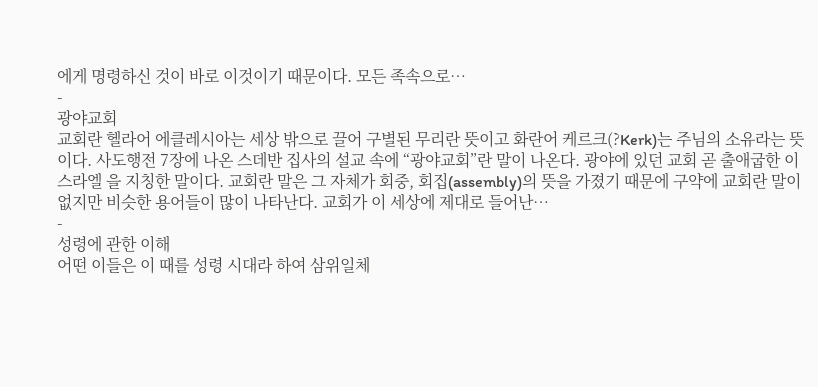에게 명령하신 것이 바로 이것이기 때문이다. 모든 족속으로…
-
광야교회
교회란 헬라어 에클레시아는 세상 밖으로 끌어 구별된 무리란 뜻이고 화란어 케르크(?Kerk)는 주님의 소유라는 뜻이다. 사도행전 7장에 나온 스데반 집사의 설교 속에 “광야교회”란 말이 나온다. 광야에 있던 교회 곧 출애굽한 이스라엘 을 지칭한 말이다. 교회란 말은 그 자체가 회중, 회집(assembly)의 뜻을 가졌기 때문에 구약에 교회란 말이 없지만 비슷한 용어들이 많이 나타난다. 교회가 이 세상에 제대로 들어난…
-
성령에 관한 이해
어떤 이들은 이 때를 성령 시대라 하여 삼위일체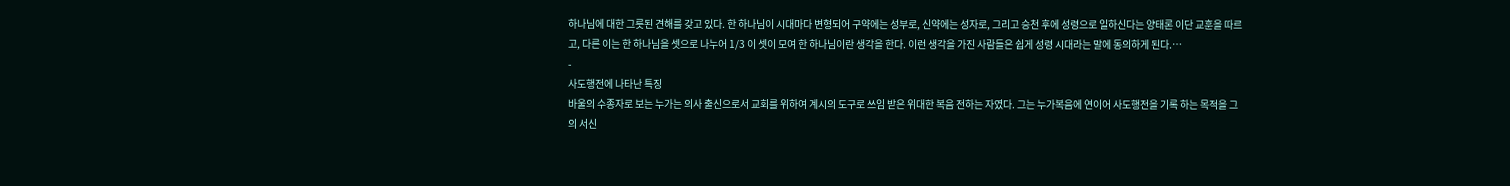하나님에 대한 그릇된 견해를 갖고 있다. 한 하나님이 시대마다 변형되어 구약에는 성부로, 신약에는 성자로, 그리고 승천 후에 성령으로 일하신다는 양태론 이단 교훈을 따르고, 다른 이는 한 하나님을 셋으로 나누어 1/3 이 셋이 모여 한 하나님이란 생각을 한다. 이런 생각을 가진 사람들은 쉽게 성령 시대라는 말에 동의하게 된다.…
-
사도행전에 나타난 특징
바울의 수종자로 보는 누가는 의사 출신으로서 교회를 위하여 계시의 도구로 쓰임 받은 위대한 복음 전하는 자였다. 그는 누가복음에 연이어 사도행전을 기록 하는 목적을 그의 서신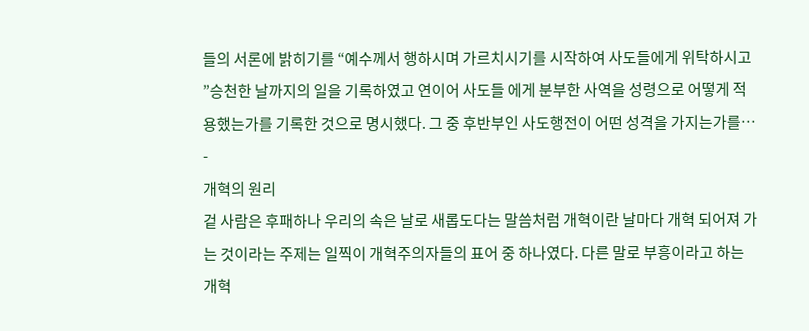들의 서론에 밝히기를 “예수께서 행하시며 가르치시기를 시작하여 사도들에게 위탁하시고 ”승천한 날까지의 일을 기록하였고 연이어 사도들 에게 분부한 사역을 성령으로 어떻게 적용했는가를 기록한 것으로 명시했다. 그 중 후반부인 사도행전이 어떤 성격을 가지는가를…
-
개혁의 원리
겉 사람은 후패하나 우리의 속은 날로 새롭도다는 말씀처럼 개혁이란 날마다 개혁 되어져 가는 것이라는 주제는 일찍이 개혁주의자들의 표어 중 하나였다. 다른 말로 부흥이라고 하는 개혁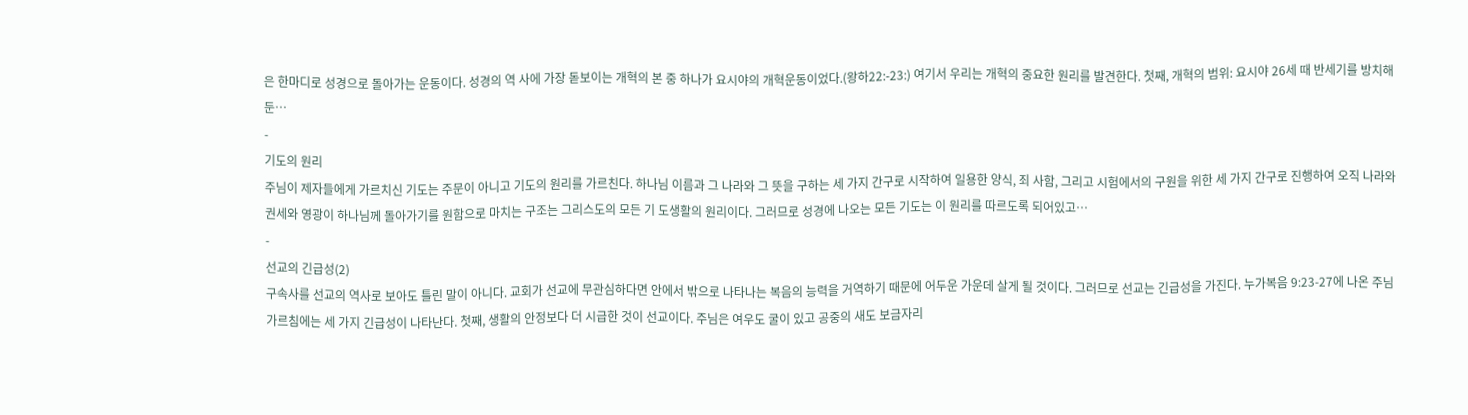은 한마디로 성경으로 돌아가는 운동이다. 성경의 역 사에 가장 돋보이는 개혁의 본 중 하나가 요시야의 개혁운동이었다.(왕하22:-23:) 여기서 우리는 개혁의 중요한 원리를 발견한다. 첫째, 개혁의 범위: 요시야 26세 때 반세기를 방치해 둔…
-
기도의 원리
주님이 제자들에게 가르치신 기도는 주문이 아니고 기도의 원리를 가르친다. 하나님 이름과 그 나라와 그 뜻을 구하는 세 가지 간구로 시작하여 일용한 양식, 죄 사함, 그리고 시험에서의 구원을 위한 세 가지 간구로 진행하여 오직 나라와 권세와 영광이 하나님께 돌아가기를 원함으로 마치는 구조는 그리스도의 모든 기 도생활의 원리이다. 그러므로 성경에 나오는 모든 기도는 이 원리를 따르도록 되어있고…
-
선교의 긴급성(2)
구속사를 선교의 역사로 보아도 틀린 말이 아니다. 교회가 선교에 무관심하다면 안에서 밖으로 나타나는 복음의 능력을 거역하기 때문에 어두운 가운데 살게 될 것이다. 그러므로 선교는 긴급성을 가진다. 누가복음 9:23-27에 나온 주님 가르침에는 세 가지 긴급성이 나타난다. 첫째, 생활의 안정보다 더 시급한 것이 선교이다. 주님은 여우도 굴이 있고 공중의 새도 보금자리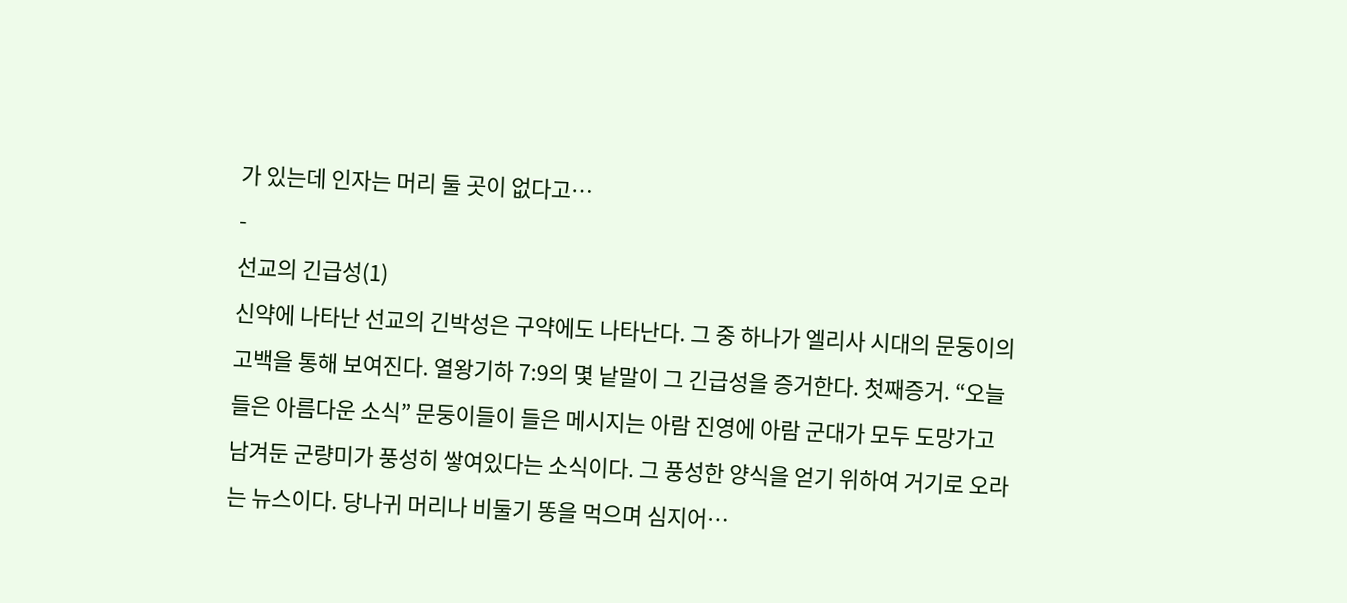가 있는데 인자는 머리 둘 곳이 없다고…
-
선교의 긴급성(1)
신약에 나타난 선교의 긴박성은 구약에도 나타난다. 그 중 하나가 엘리사 시대의 문둥이의 고백을 통해 보여진다. 열왕기하 7:9의 몇 낱말이 그 긴급성을 증거한다. 첫째증거. “오늘 들은 아름다운 소식” 문둥이들이 들은 메시지는 아람 진영에 아람 군대가 모두 도망가고 남겨둔 군량미가 풍성히 쌓여있다는 소식이다. 그 풍성한 양식을 얻기 위하여 거기로 오라는 뉴스이다. 당나귀 머리나 비둘기 똥을 먹으며 심지어…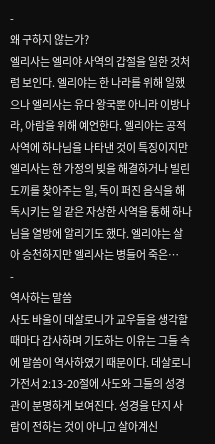-
왜 구하지 않는가?
엘리사는 엘리야 사역의 갑절을 일한 것처럼 보인다. 엘리야는 한 나라를 위해 일했으나 엘리사는 유다 왕국뿐 아니라 이방나라, 아람을 위해 예언한다. 엘리야는 공적 사역에 하나님을 나타낸 것이 특징이지만 엘리사는 한 가정의 빚을 해결하거나 빌린 도끼를 찾아주는 일, 독이 퍼진 음식을 해독시키는 일 같은 자상한 사역을 통해 하나님을 열방에 알리기도 했다. 엘리야는 살아 승천하지만 엘리사는 병들어 죽은…
-
역사하는 말씀
사도 바울이 데살로니가 교우들을 생각할 때마다 감사하며 기도하는 이유는 그들 속에 말씀이 역사하였기 때문이다. 데살로니가전서 2:13-20절에 사도와 그들의 성경관이 분명하게 보여진다. 성경을 단지 사람이 전하는 것이 아니고 살아계신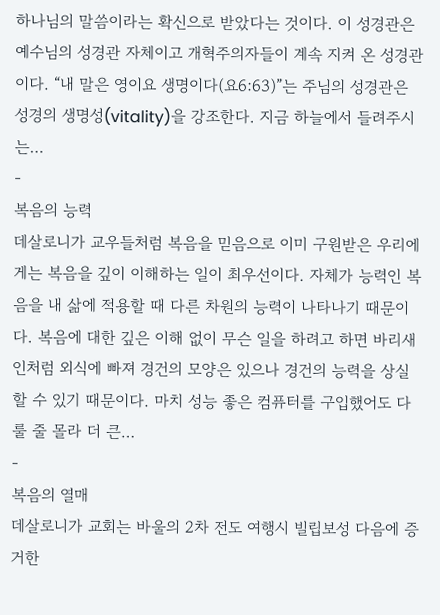하나님의 말씀이라는 확신으로 받았다는 것이다. 이 성경관은 예수님의 성경관 자체이고 개혁주의자들이 계속 지켜 온 성경관이다. “내 말은 영이요 생명이다(요6:63)”는 주님의 성경관은 성경의 생명성(vitality)을 강조한다. 지금 하늘에서 들려주시는…
-
복음의 능력
데살로니가 교우들처럼 복음을 믿음으로 이미 구원받은 우리에게는 복음을 깊이 이해하는 일이 최우선이다. 자체가 능력인 복음을 내 삶에 적용할 때 다른 차원의 능력이 나타나기 때문이다. 복음에 대한 깊은 이해 없이 무슨 일을 하려고 하면 바리새인처럼 외식에 빠져 경건의 모양은 있으나 경건의 능력을 상실할 수 있기 때문이다. 마치 성능 좋은 컴퓨터를 구입했어도 다룰 줄 몰라 더 큰…
-
복음의 열매
데살로니가 교회는 바울의 2차 전도 여행시 빌립보성 다음에 증거한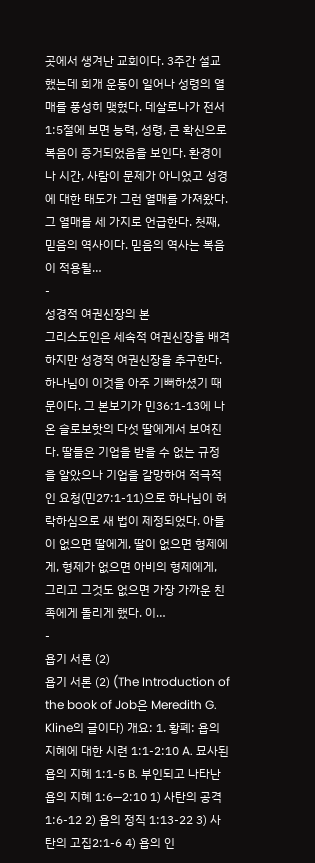곳에서 생겨난 교회이다. 3주간 설교했는데 회개 운동이 일어나 성령의 열매를 풍성히 맺혔다. 데살로나가 전서 1:5절에 보면 능력, 성령, 큰 확신으로 복음이 증거되었음을 보인다. 환경이나 시간, 사람이 문제가 아니었고 성경에 대한 태도가 그런 열매를 가져왔다. 그 열매를 세 가지로 언급한다. 첫째, 믿음의 역사이다. 믿음의 역사는 복음이 적용될…
-
성경적 여권신장의 본
그리스도인은 세속적 여권신장을 배격하지만 성경적 여권신장을 추구한다. 하나님이 이것을 아주 기뻐하셨기 때문이다. 그 본보기가 민36:1-13에 나온 슬로보핫의 다섯 딸에게서 보여진다. 딸들은 기업을 받을 수 없는 규정을 알았으나 기업을 갈망하여 적극적인 요청(민27:1-11)으로 하나님이 허락하심으로 새 법이 제정되었다. 아들이 없으면 딸에게, 딸이 없으면 형제에게, 형제가 없으면 아비의 형제에게, 그리고 그것도 없으면 가장 가까운 친족에게 돌리게 했다. 이…
-
욥기 서론 (2)
욥기 서론 (2) (The Introduction of the book of Job은 Meredith G. Kline의 글이다) 개요: 1. 황폐: 욥의 지혜에 대한 시련 1:1-2:10 A. 묘사된 욥의 지혜 1:1-5 B. 부인되고 나타난 욥의 지혜 1:6—2:10 1) 사탄의 공격 1:6-12 2) 욥의 정직 1:13-22 3) 사탄의 고집2:1-6 4) 욥의 인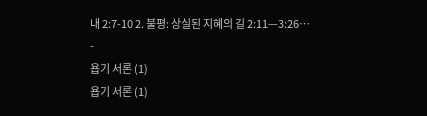내 2:7-10 2. 불평: 상실된 지혜의 길 2:11—3:26…
-
욥기 서론 (1)
욥기 서론 (1)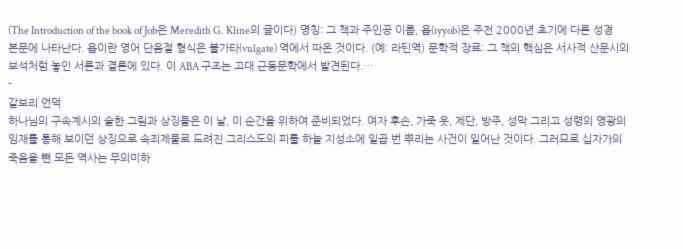(The Introduction of the book of Job은 Meredith G. Kline의 글이다) 명칭: 그 책과 주인공 이름, 욥(iyyob)은 주전 2000년 초기에 다른 성경 본문에 나타난다. 욥이란 영어 단음절 형식은 불가타(vulgate) 역에서 따온 것이다. (예: 라틴역) 문학적 장르: 그 책의 핵심은 서사적 산문시의 보석처럼 놓인 서론과 결론에 있다. 이 ABA 구조는 고대 근동문학에서 발견된다.…
-
갈보리 언덕
하나님의 구속계시의 숱한 그림과 상징들은 이 날, 이 순간을 위하여 준비되었다. 여자 후손, 가죽 옷, 제단, 방주, 성막 그리고 성령의 영광의 임재를 통해 보이던 상징으로 속죄제물로 드려진 그리스도의 피를 하늘 지성소에 일곱 번 뿌리는 사건이 일어난 것이다. 그러므로 십자가의 죽음을 뺀 모든 역사는 무의미하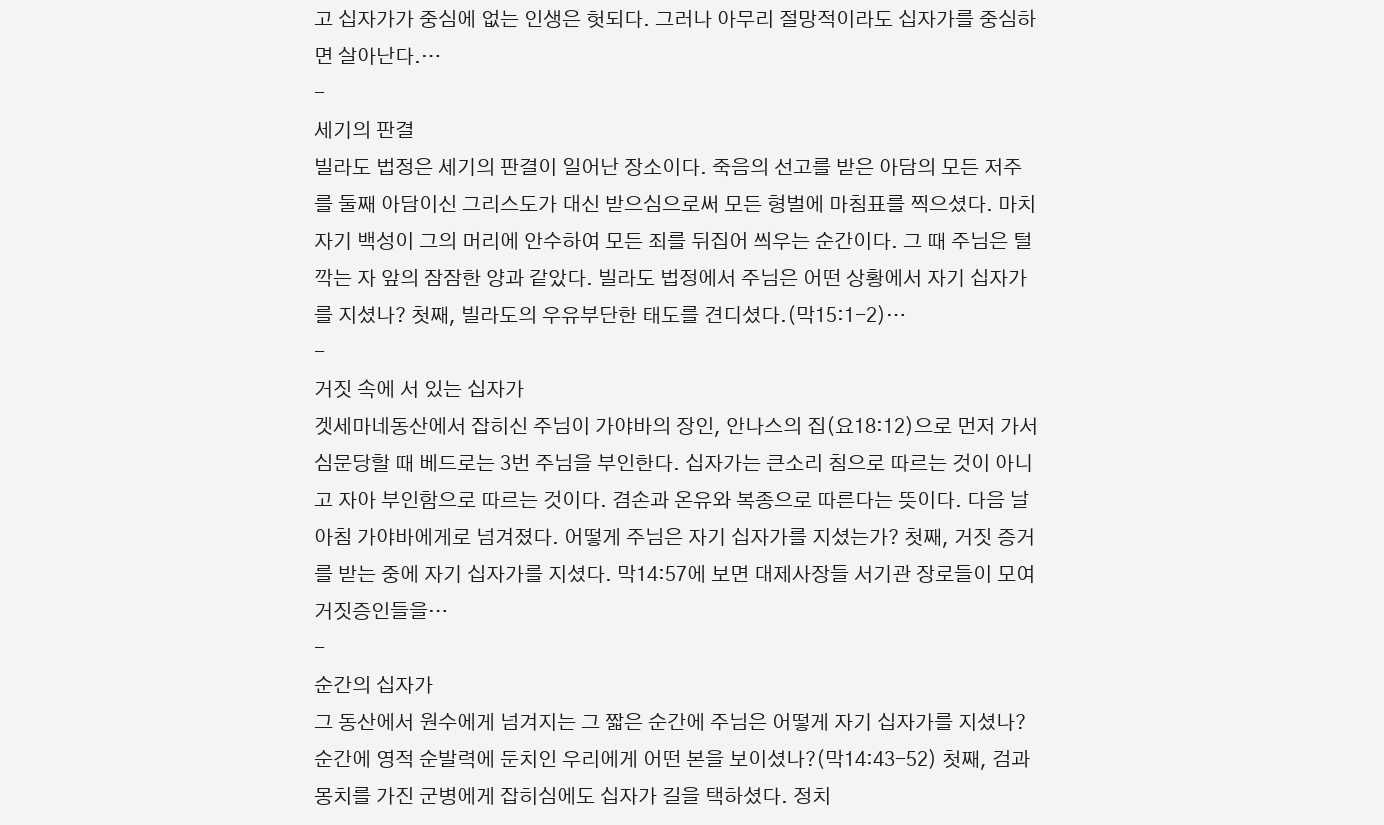고 십자가가 중심에 없는 인생은 헛되다. 그러나 아무리 절망적이라도 십자가를 중심하면 살아난다.…
-
세기의 판결
빌라도 법정은 세기의 판결이 일어난 장소이다. 죽음의 선고를 받은 아담의 모든 저주를 둘째 아담이신 그리스도가 대신 받으심으로써 모든 형벌에 마침표를 찍으셨다. 마치 자기 백성이 그의 머리에 안수하여 모든 죄를 뒤집어 씌우는 순간이다. 그 때 주님은 털 깍는 자 앞의 잠잠한 양과 같았다. 빌라도 법정에서 주님은 어떤 상황에서 자기 십자가를 지셨나? 첫째, 빌라도의 우유부단한 태도를 견디셨다.(막15:1-2)…
-
거짓 속에 서 있는 십자가
겟세마네동산에서 잡히신 주님이 가야바의 장인, 안나스의 집(요18:12)으로 먼저 가서 심문당할 때 베드로는 3번 주님을 부인한다. 십자가는 큰소리 침으로 따르는 것이 아니고 자아 부인함으로 따르는 것이다. 겸손과 온유와 복종으로 따른다는 뜻이다. 다음 날 아침 가야바에게로 넘겨졌다. 어떻게 주님은 자기 십자가를 지셨는가? 첫째, 거짓 증거를 받는 중에 자기 십자가를 지셨다. 막14:57에 보면 대제사장들 서기관 장로들이 모여 거짓증인들을…
-
순간의 십자가
그 동산에서 원수에게 넘겨지는 그 짧은 순간에 주님은 어떻게 자기 십자가를 지셨나? 순간에 영적 순발력에 둔치인 우리에게 어떤 본을 보이셨나?(막14:43-52) 첫째, 검과 몽치를 가진 군병에게 잡히심에도 십자가 길을 택하셨다. 정치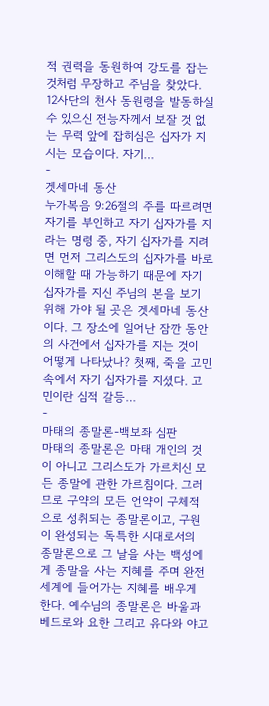적 권력을 동원하여 강도를 잡는 것처럼 무장하고 주님을 찾았다. 12사단의 천사 동원령을 발동하실 수 있으신 전능자께서 보잘 것 없는 무력 앞에 잡히심은 십자가 지시는 모습이다. 자기…
-
겟세마네 동산
누가복음 9:26절의 주를 따르려면 자기를 부인하고 자기 십자가를 지라는 명령 중, 자기 십자가를 지려면 먼저 그리스도의 십자가를 바로 이해할 때 가능하기 때문에 자기 십자가를 지신 주님의 본을 보기 위해 가야 될 곳은 겟세마네 동산이다. 그 장소에 일어난 잠깐 동안의 사건에서 십자가를 지는 것이 어떻게 나타났나? 첫째, 죽을 고민 속에서 자기 십자가를 지셨다. 고민이란 심적 갈등…
-
마태의 종말론-백보좌 심판
마태의 종말론은 마태 개인의 것이 아니고 그리스도가 가르치신 모든 종말에 관한 가르침이다. 그러므로 구약의 모든 언약이 구체적으로 성취되는 종말론이고, 구원이 완성되는 독특한 시대로서의 종말론으로 그 날을 사는 백성에게 종말을 사는 지혜를 주며 완전 세계에 들어가는 지혜를 배우게 한다. 예수님의 종말론은 바울과 베드로와 요한 그리고 유다와 야고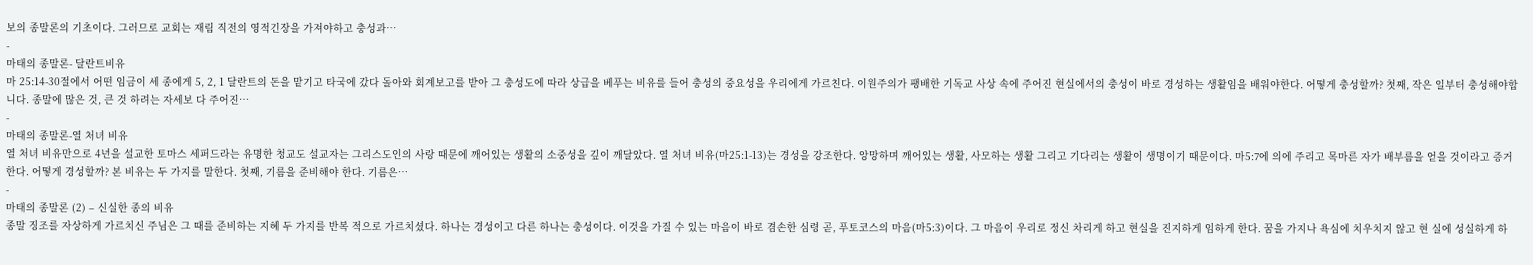보의 종말론의 기초이다. 그러므로 교회는 재림 직전의 영적긴장을 가져야하고 충성과…
-
마태의 종말론- 달란트비유
마 25:14-30절에서 어떤 임금이 세 종에게 5, 2, 1 달란트의 돈을 맡기고 타국에 갔다 돌아와 회계보고를 받아 그 충성도에 따라 상급을 베푸는 비유를 들어 충성의 중요성을 우리에게 가르친다. 이원주의가 팽배한 기독교 사상 속에 주어진 현실에서의 충성이 바로 경성하는 생활임을 배워야한다. 어떻게 충성할까? 첫째, 작은 일부터 충성해야합니다. 종말에 많은 것, 큰 것 하려는 자세보 다 주어진…
-
마태의 종말론-열 처녀 비유
열 처녀 비유만으로 4년을 설교한 토마스 세퍼드라는 유명한 청교도 설교자는 그리스도인의 사랑 때문에 깨어있는 생활의 소중성을 깊이 깨달았다. 열 처녀 비유(마25:1-13)는 경성을 강조한다. 앙망하며 깨어있는 생활, 사모하는 생활 그리고 기다리는 생활이 생명이기 때문이다. 마5:7에 의에 주리고 목마른 자가 배부름을 얻을 것이라고 증거 한다. 어떻게 경성할까? 본 비유는 두 가지를 말한다. 첫째, 기름을 준비해야 한다. 기름은…
-
마태의 종말론 (2) – 신실한 종의 비유
종말 징조를 자상하게 가르치신 주님은 그 때를 준비하는 지혜 두 가지를 반복 적으로 가르치셨다. 하나는 경성이고 다른 하나는 충성이다. 이것을 가질 수 있는 마음이 바로 겸손한 심령 곧, 푸토코스의 마음(마5:3)이다. 그 마음이 우리로 정신 차리게 하고 현실을 진지하게 임하게 한다. 꿈을 가지나 욕심에 치우치지 않고 현 실에 성실하게 하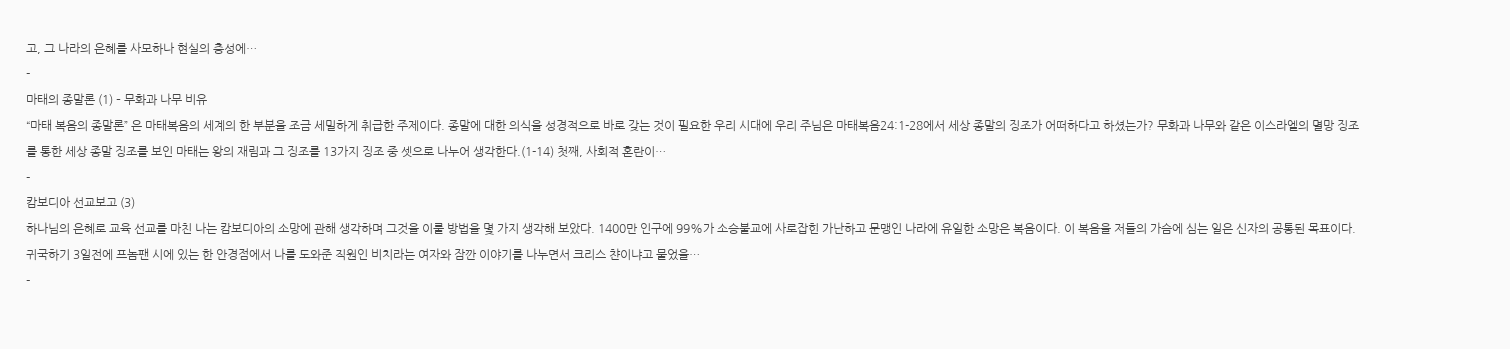고, 그 나라의 은혜를 사모하나 현실의 충성에…
-
마태의 종말론 (1) – 무화과 나무 비유
“마태 복음의 종말론” 은 마태복음의 세계의 한 부분을 조금 세밀하게 취급한 주제이다. 종말에 대한 의식을 성경적으로 바로 갖는 것이 필요한 우리 시대에 우리 주님은 마태복음24:1-28에서 세상 종말의 징조가 어떠하다고 하셨는가? 무화과 나무와 같은 이스라엘의 멸망 징조를 통한 세상 종말 징조를 보인 마태는 왕의 재림과 그 징조를 13가지 징조 중 셋으로 나누어 생각한다.(1-14) 첫째, 사회적 혼란이…
-
캄보디아 선교보고 (3)
하나님의 은혜로 교육 선교를 마친 나는 캄보디아의 소망에 관해 생각하며 그것을 이룰 방법을 몇 가지 생각해 보았다. 1400만 인구에 99%가 소승불교에 사로잡힌 가난하고 문맹인 나라에 유일한 소망은 복음이다. 이 복음을 저들의 가슴에 심는 일은 신자의 공통된 목표이다. 귀국하기 3일전에 프놈팬 시에 있는 한 안경점에서 나를 도와준 직원인 비치라는 여자와 잠깐 이야기를 나누면서 크리스 챤이냐고 물었을…
-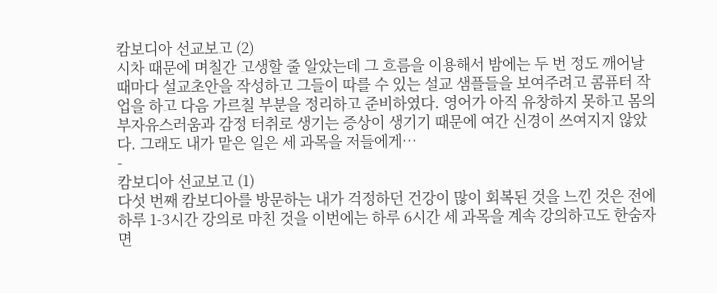캄보디아 선교보고 (2)
시차 때문에 며칠간 고생할 줄 알았는데 그 흐름을 이용해서 밤에는 두 번 정도 깨어날 때마다 설교초안을 작성하고 그들이 따를 수 있는 설교 샘플들을 보여주려고 콤퓨터 작업을 하고 다음 가르칠 부분을 정리하고 준비하였다. 영어가 아직 유창하지 못하고 몸의 부자유스러움과 감정 터취로 생기는 증상이 생기기 때문에 여간 신경이 쓰여지지 않았다. 그래도 내가 맡은 일은 세 과목을 저들에게…
-
캄보디아 선교보고 (1)
다섯 번째 캄보디아를 방문하는 내가 걱정하던 건강이 많이 회복된 것을 느낀 것은 전에 하루 1-3시간 강의로 마친 것을 이번에는 하루 6시간 세 과목을 계속 강의하고도 한숨자면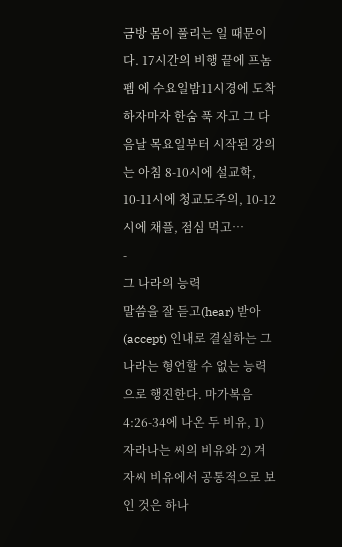금방 몸이 풀리는 일 때문이다. 17시간의 비행 끝에 프놈펨 에 수요일밤11시경에 도착하자마자 한숨 푹 자고 그 다음날 목요일부터 시작된 강의는 아침 8-10시에 설교학, 10-11시에 청교도주의, 10-12시에 채플, 점심 먹고…
-
그 나라의 능력
말씀을 잘 듣고(hear) 받아(accept) 인내로 결실하는 그 나라는 형언할 수 없는 능력으로 행진한다. 마가복음 4:26-34에 나온 두 비유, 1) 자라나는 씨의 비유와 2) 겨자씨 비유에서 공통적으로 보인 것은 하나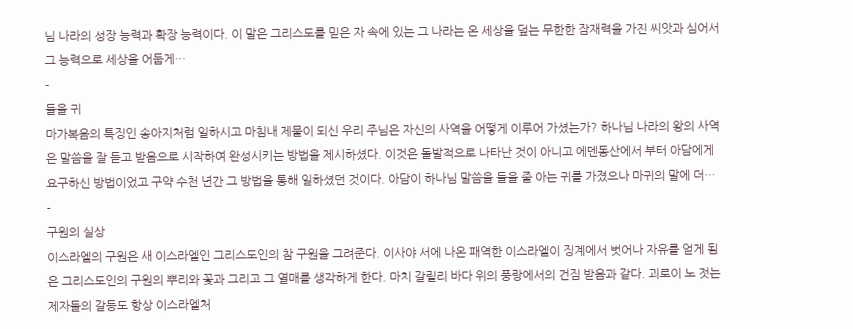님 나라의 성장 능력과 확장 능력이다. 이 말은 그리스도를 믿은 자 속에 있는 그 나라는 온 세상을 덮는 무한한 잠재력을 가진 씨앗과 심어서 그 능력으로 세상을 어둡게…
-
들을 귀
마가복음의 특징인 송아지처럼 일하시고 마침내 제물이 되신 우리 주님은 자신의 사역을 어떻게 이루어 가셨는가? 하나님 나라의 왕의 사역은 말씀을 잘 듣고 받음으로 시작하여 완성시키는 방법을 제시하셨다. 이것은 돌발적으로 나타난 것이 아니고 에덴동산에서 부터 아담에게 요구하신 방법이었고 구약 수천 년간 그 방법을 통해 일하셨던 것이다. 아담이 하나님 말씀을 들을 줄 아는 귀를 가졌으나 마귀의 말에 더…
-
구원의 실상
이스라엘의 구원은 새 이스라엘인 그리스도인의 참 구원을 그려준다. 이사야 서에 나온 패역한 이스라엘이 징계에서 벗어나 자유를 얻게 됨은 그리스도인의 구원의 뿌리와 꽃과 그리고 그 열매를 생각하게 한다. 마치 갈릴리 바다 위의 풍랑에서의 건짐 받음과 같다. 괴로이 노 젓는 제자들의 갈등도 항상 이스라엘처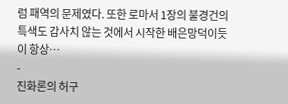럼 패역의 문제였다. 또한 로마서 1장의 불경건의 특색도 감사치 않는 것에서 시작한 배은망덕이듯이 항상…
-
진화론의 허구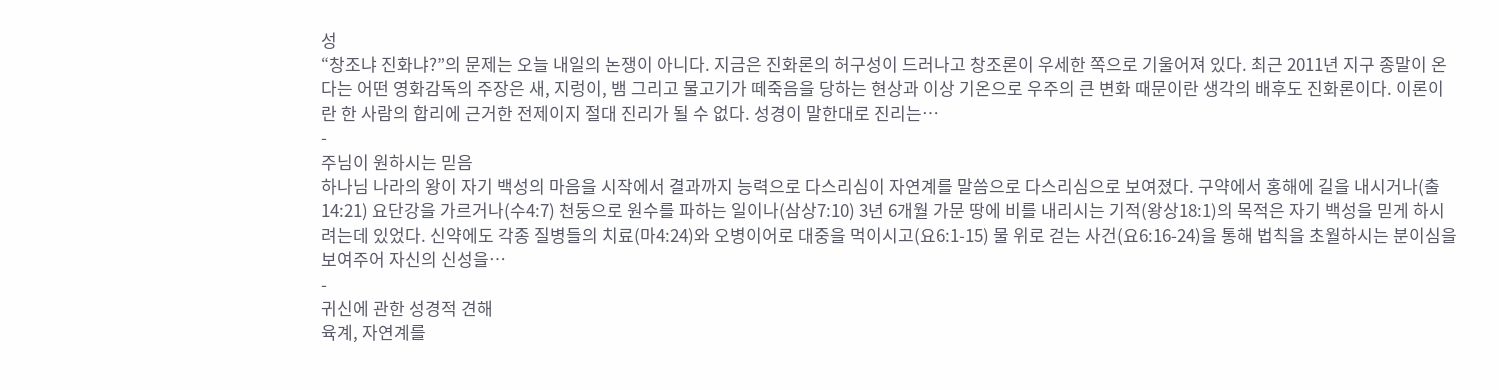성
“창조냐 진화냐?”의 문제는 오늘 내일의 논쟁이 아니다. 지금은 진화론의 허구성이 드러나고 창조론이 우세한 쪽으로 기울어져 있다. 최근 2011년 지구 종말이 온다는 어떤 영화감독의 주장은 새, 지렁이, 뱀 그리고 물고기가 떼죽음을 당하는 현상과 이상 기온으로 우주의 큰 변화 때문이란 생각의 배후도 진화론이다. 이론이란 한 사람의 합리에 근거한 전제이지 절대 진리가 될 수 없다. 성경이 말한대로 진리는…
-
주님이 원하시는 믿음
하나님 나라의 왕이 자기 백성의 마음을 시작에서 결과까지 능력으로 다스리심이 자연계를 말씀으로 다스리심으로 보여졌다. 구약에서 홍해에 길을 내시거나(출14:21) 요단강을 가르거나(수4:7) 천둥으로 원수를 파하는 일이나(삼상7:10) 3년 6개월 가문 땅에 비를 내리시는 기적(왕상18:1)의 목적은 자기 백성을 믿게 하시려는데 있었다. 신약에도 각종 질병들의 치료(마4:24)와 오병이어로 대중을 먹이시고(요6:1-15) 물 위로 걷는 사건(요6:16-24)을 통해 법칙을 초월하시는 분이심을 보여주어 자신의 신성을…
-
귀신에 관한 성경적 견해
육계, 자연계를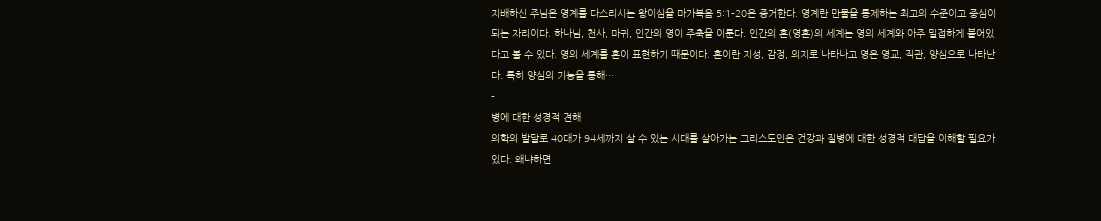지배하신 주님은 영계를 다스리시는 왕이심을 마가복음 5:1-20은 증거한다. 영계란 만물을 통제하는 최고의 수준이고 중심이 되는 자리이다. 하나님, 천사, 마귀, 인간의 영이 주축을 이룬다. 인간의 혼(영혼)의 세계는 영의 세계와 아주 밀접하게 붙어있다고 볼 수 있다. 영의 세계를 혼이 표현하기 때문이다. 혼이란 지성, 감정, 의지로 나타나고 영은 영교, 직관, 양심으로 나타난다. 특히 양심의 기능을 통해…
-
병에 대한 성경적 견해
의학의 발달로 40대가 94세까지 살 수 있는 시대를 살아가는 그리스도인은 건강과 질병에 대한 성경적 대답을 이해할 필요가 있다. 왜냐하면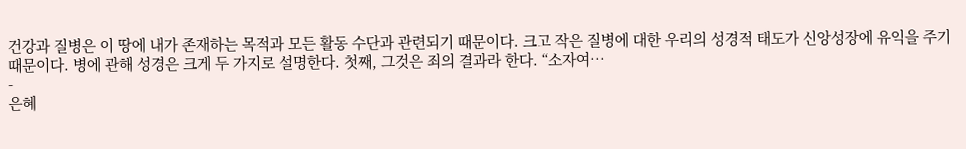건강과 질병은 이 땅에 내가 존재하는 목적과 모든 활동 수단과 관련되기 때문이다. 크고 작은 질병에 대한 우리의 성경적 태도가 신앙성장에 유익을 주기 때문이다. 병에 관해 성경은 크게 두 가지로 설명한다. 첫째, 그것은 죄의 결과라 한다. “소자여…
-
은혜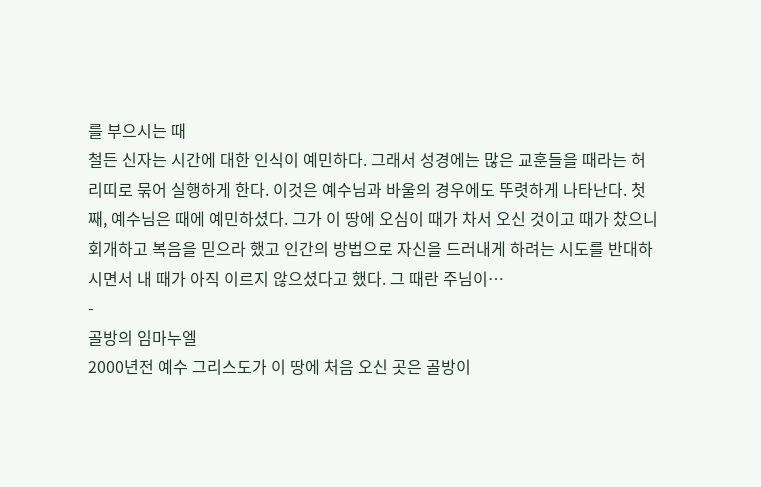를 부으시는 때
철든 신자는 시간에 대한 인식이 예민하다. 그래서 성경에는 많은 교훈들을 때라는 허리띠로 묶어 실행하게 한다. 이것은 예수님과 바울의 경우에도 뚜렷하게 나타난다. 첫째, 예수님은 때에 예민하셨다. 그가 이 땅에 오심이 때가 차서 오신 것이고 때가 찼으니 회개하고 복음을 믿으라 했고 인간의 방법으로 자신을 드러내게 하려는 시도를 반대하시면서 내 때가 아직 이르지 않으셨다고 했다. 그 때란 주님이…
-
골방의 임마누엘
2000년전 예수 그리스도가 이 땅에 처음 오신 곳은 골방이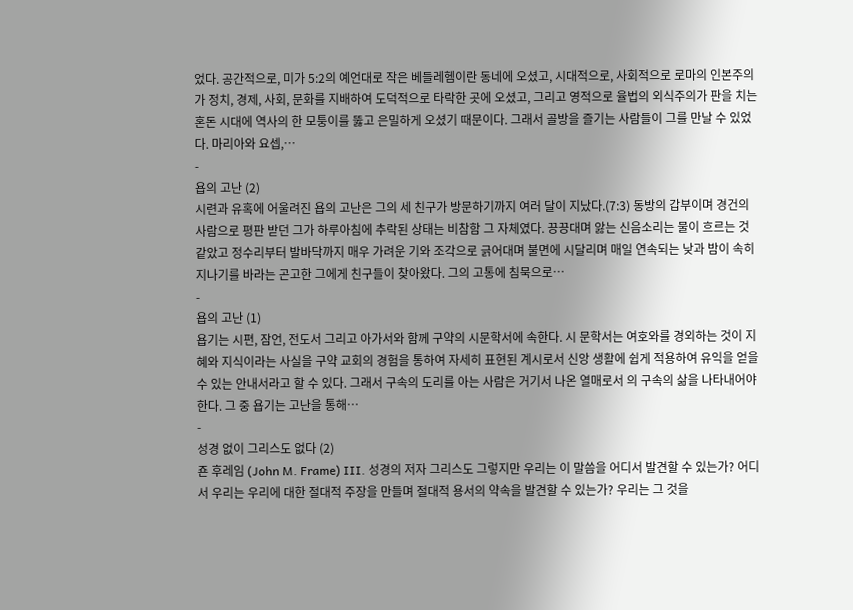었다. 공간적으로, 미가 5:2의 예언대로 작은 베들레헴이란 동네에 오셨고, 시대적으로, 사회적으로 로마의 인본주의가 정치, 경제, 사회, 문화를 지배하여 도덕적으로 타락한 곳에 오셨고, 그리고 영적으로 율법의 외식주의가 판을 치는 혼돈 시대에 역사의 한 모퉁이를 뚫고 은밀하게 오셨기 때문이다. 그래서 골방을 즐기는 사람들이 그를 만날 수 있었다. 마리아와 요셉,…
-
욥의 고난 (2)
시련과 유혹에 어울려진 욥의 고난은 그의 세 친구가 방문하기까지 여러 달이 지났다.(7:3) 동방의 갑부이며 경건의 사람으로 평판 받던 그가 하루아침에 추락된 상태는 비참함 그 자체였다. 끙끙대며 앓는 신음소리는 물이 흐르는 것 같았고 정수리부터 발바닥까지 매우 가려운 기와 조각으로 긁어대며 불면에 시달리며 매일 연속되는 낮과 밤이 속히 지나기를 바라는 곤고한 그에게 친구들이 찾아왔다. 그의 고통에 침묵으로…
-
욥의 고난 (1)
욥기는 시편, 잠언, 전도서 그리고 아가서와 함께 구약의 시문학서에 속한다. 시 문학서는 여호와를 경외하는 것이 지혜와 지식이라는 사실을 구약 교회의 경험을 통하여 자세히 표현된 계시로서 신앙 생활에 쉽게 적용하여 유익을 얻을 수 있는 안내서라고 할 수 있다. 그래서 구속의 도리를 아는 사람은 거기서 나온 열매로서 의 구속의 삶을 나타내어야 한다. 그 중 욥기는 고난을 통해…
-
성경 없이 그리스도 없다 (2)
죤 후레임 (John M. Frame) III. 성경의 저자 그리스도 그렇지만 우리는 이 말씀을 어디서 발견할 수 있는가? 어디서 우리는 우리에 대한 절대적 주장을 만들며 절대적 용서의 약속을 발견할 수 있는가? 우리는 그 것을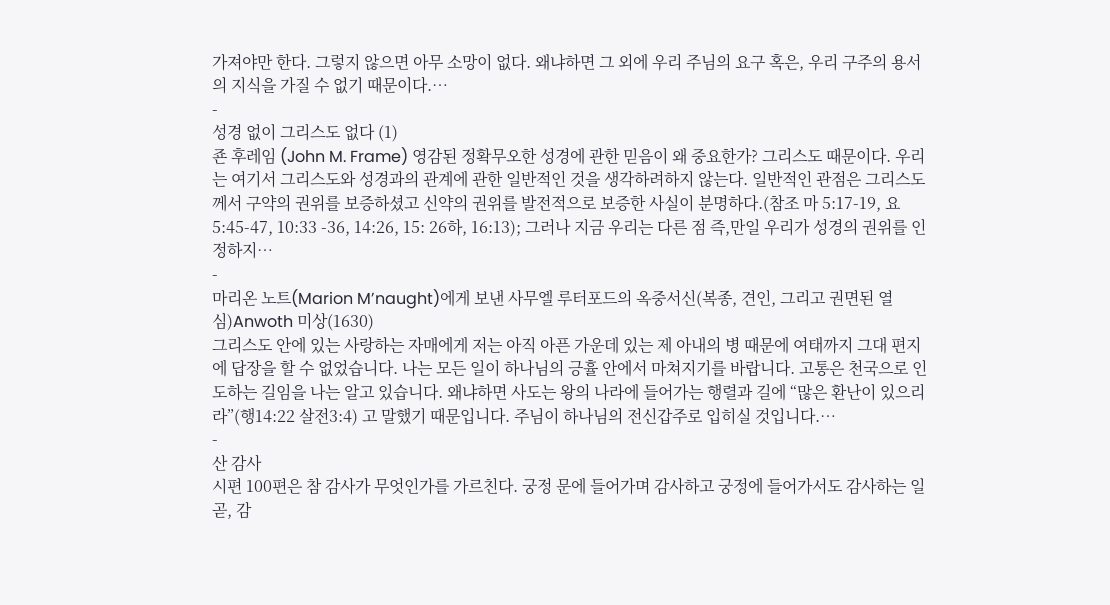가져야만 한다. 그렇지 않으면 아무 소망이 없다. 왜냐하면 그 외에 우리 주님의 요구 혹은, 우리 구주의 용서의 지식을 가질 수 없기 때문이다.…
-
성경 없이 그리스도 없다 (1)
죤 후레임 (John M. Frame) 영감된 정확무오한 성경에 관한 믿음이 왜 중요한가? 그리스도 때문이다. 우리는 여기서 그리스도와 성경과의 관계에 관한 일반적인 것을 생각하려하지 않는다. 일반적인 관점은 그리스도께서 구약의 권위를 보증하셨고 신약의 권위를 발전적으로 보증한 사실이 분명하다.(참조 마 5:17-19, 요5:45-47, 10:33 -36, 14:26, 15: 26하, 16:13); 그러나 지금 우리는 다른 점 즉,만일 우리가 성경의 권위를 인정하지…
-
마리온 노트(Marion M’naught)에게 보낸 사무엘 루터포드의 옥중서신(복종, 견인, 그리고 권면된 열심)Anwoth 미상(1630)
그리스도 안에 있는 사랑하는 자매에게 저는 아직 아픈 가운데 있는 제 아내의 병 때문에 여태까지 그대 편지에 답장을 할 수 없었습니다. 나는 모든 일이 하나님의 긍휼 안에서 마쳐지기를 바랍니다. 고통은 천국으로 인도하는 길임을 나는 알고 있습니다. 왜냐하면 사도는 왕의 나라에 들어가는 행렬과 길에 “많은 환난이 있으리라”(행14:22 살전3:4) 고 말했기 때문입니다. 주님이 하나님의 전신갑주로 입히실 것입니다.…
-
산 감사
시편 100편은 참 감사가 무엇인가를 가르친다. 궁정 문에 들어가며 감사하고 궁정에 들어가서도 감사하는 일 곧, 감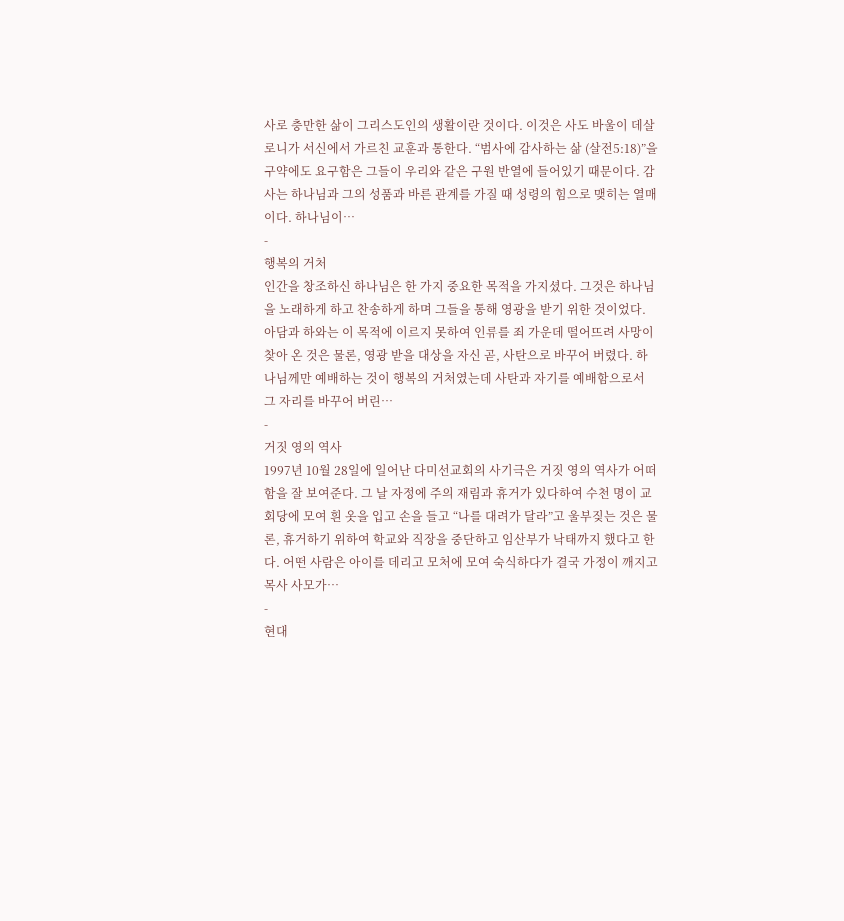사로 충만한 삶이 그리스도인의 생활이란 것이다. 이것은 사도 바울이 데살로니가 서신에서 가르친 교훈과 통한다. “범사에 감사하는 삶 (살전5:18)”을 구약에도 요구함은 그들이 우리와 같은 구원 반열에 들어있기 때문이다. 감사는 하나님과 그의 성품과 바른 관계를 가질 때 성령의 힘으로 맺히는 열매이다. 하나님이…
-
행복의 거처
인간을 창조하신 하나님은 한 가지 중요한 목적을 가지셨다. 그것은 하나님을 노래하게 하고 찬송하게 하며 그들을 통해 영광을 받기 위한 것이었다. 아담과 하와는 이 목적에 이르지 못하여 인류를 죄 가운데 떨어뜨려 사망이 찾아 온 것은 물론, 영광 받을 대상을 자신 곧, 사탄으로 바꾸어 버렸다. 하나님께만 예배하는 것이 행복의 거처였는데 사탄과 자기를 예배함으로서 그 자리를 바꾸어 버린…
-
거짓 영의 역사
1997년 10월 28일에 일어난 다미선교회의 사기극은 거짓 영의 역사가 어떠함을 잘 보여준다. 그 날 자정에 주의 재림과 휴거가 있다하여 수천 명이 교회당에 모여 흰 옷을 입고 손을 들고 “나를 대려가 달라”고 울부짖는 것은 물론, 휴거하기 위하여 학교와 직장을 중단하고 임산부가 낙태까지 했다고 한다. 어떤 사람은 아이를 데리고 모처에 모여 숙식하다가 결국 가정이 깨지고 목사 사모가…
-
현대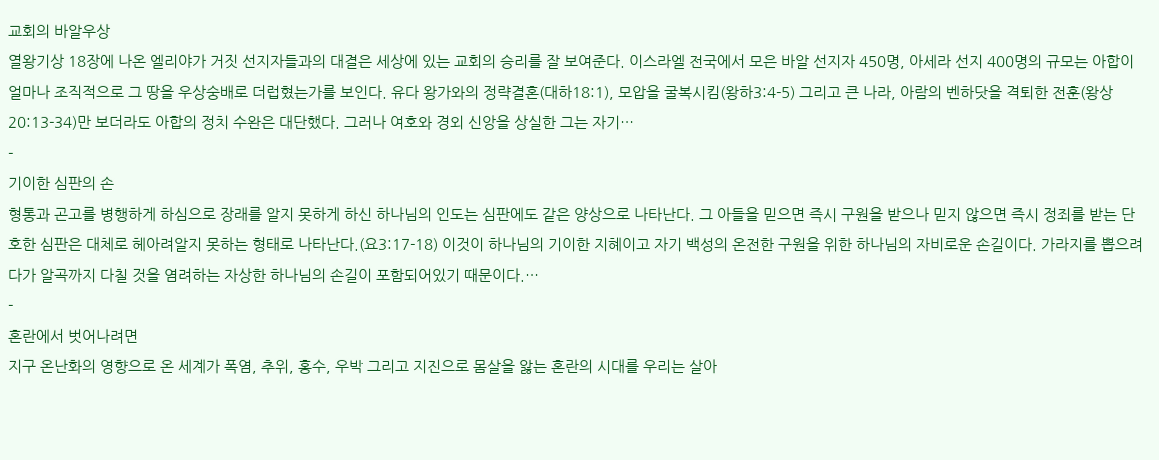교회의 바알우상
열왕기상 18장에 나온 엘리야가 거짓 선지자들과의 대결은 세상에 있는 교회의 승리를 잘 보여준다. 이스라엘 전국에서 모은 바알 선지자 450명, 아세라 선지 400명의 규모는 아합이 얼마나 조직적으로 그 땅을 우상숭배로 더럽혔는가를 보인다. 유다 왕가와의 정략결혼(대하18:1), 모압을 굴복시킴(왕하3:4-5) 그리고 큰 나라, 아람의 벤하닷을 격퇴한 전훈(왕상20:13-34)만 보더라도 아합의 정치 수완은 대단했다. 그러나 여호와 경외 신앙을 상실한 그는 자기…
-
기이한 심판의 손
형통과 곤고를 병행하게 하심으로 장래를 알지 못하게 하신 하나님의 인도는 심판에도 같은 양상으로 나타난다. 그 아들을 믿으면 즉시 구원을 받으나 믿지 않으면 즉시 정죄를 받는 단호한 심판은 대체로 헤아려알지 못하는 형태로 나타난다.(요3:17-18) 이것이 하나님의 기이한 지혜이고 자기 백성의 온전한 구원을 위한 하나님의 자비로운 손길이다. 가라지를 뽑으려다가 알곡까지 다칠 것을 염려하는 자상한 하나님의 손길이 포함되어있기 때문이다.…
-
혼란에서 벗어나려면
지구 온난화의 영향으로 온 세계가 폭염, 추위, 홍수, 우박 그리고 지진으로 몸살을 앓는 혼란의 시대를 우리는 살아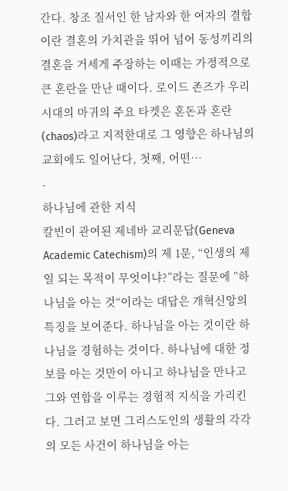간다. 창조 질서인 한 남자와 한 여자의 결합이란 결혼의 가치관을 뛰어 넘어 동성끼리의 결혼을 거세게 주장하는 이때는 가정적으로 큰 혼란을 만난 때이다. 로이드 존즈가 우리 시대의 마귀의 주요 타켓은 혼돈과 혼란(chaos)라고 지적한대로 그 영향은 하나님의 교회에도 일어난다, 첫째, 어떤…
-
하나님에 관한 지식
칼빈이 관여된 제네바 교리문답(Geneva Academic Catechism)의 제 1문, “인생의 제일 되는 목적이 무엇이냐?”라는 질문에 ”하나님을 아는 것“이라는 대답은 개혁신앙의 특징을 보여준다. 하나님을 아는 것이란 하나님을 경험하는 것이다. 하나님에 대한 정보를 아는 것만이 아니고 하나님을 만나고 그와 연합을 이루는 경험적 지식을 가리킨다. 그러고 보면 그리스도인의 생활의 각각의 모든 사건이 하나님을 아는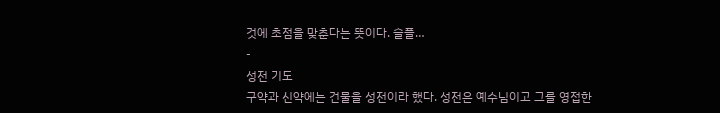것에 초점을 맞춘다는 뜻이다. 슬플…
-
성전 기도
구약과 신약에는 건물을 성전이라 했다. 성전은 예수님이고 그를 영접한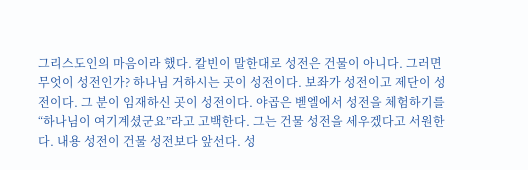그리스도인의 마음이라 했다. 칼빈이 말한대로 성전은 건물이 아니다. 그러면 무엇이 성전인가? 하나님 거하시는 곳이 성전이다. 보좌가 성전이고 제단이 성전이다. 그 분이 임재하신 곳이 성전이다. 야곱은 벧엘에서 성전을 체험하기를 “하나님이 여기계셨군요”라고 고백한다. 그는 건물 성전을 세우겠다고 서원한다. 내용 성전이 건물 성전보다 앞선다. 성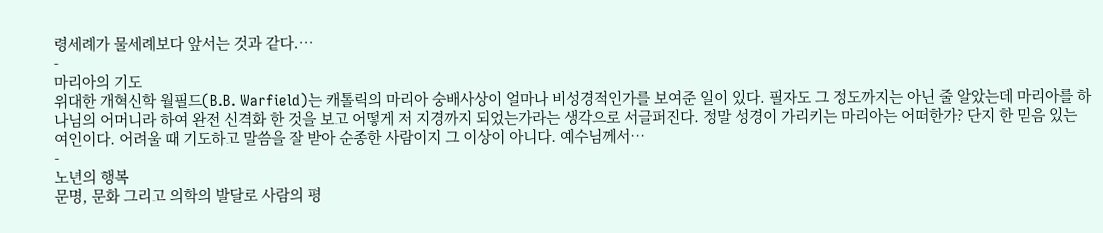령세례가 물세례보다 앞서는 것과 같다.…
-
마리아의 기도
위대한 개혁신학 월필드(B.B. Warfield)는 캐톨릭의 마리아 숭배사상이 얼마나 비성경적인가를 보여준 일이 있다. 필자도 그 정도까지는 아닌 줄 알았는데 마리아를 하나님의 어머니라 하여 완전 신격화 한 것을 보고 어떻게 저 지경까지 되었는가라는 생각으로 서글퍼진다. 정말 성경이 가리키는 마리아는 어떠한가? 단지 한 믿음 있는 여인이다. 어려울 때 기도하고 말씀을 잘 받아 순종한 사람이지 그 이상이 아니다. 예수님께서…
-
노년의 행복
문명, 문화 그리고 의학의 발달로 사람의 평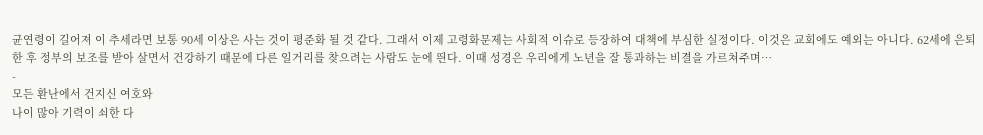균연령이 길어져 이 추세라면 보통 90세 이상은 사는 것이 평준화 될 것 같다. 그래서 이제 고령화문제는 사회적 이슈로 등장하여 대책에 부심한 실정이다. 이것은 교회에도 예외는 아니다. 62세에 은퇴한 후 정부의 보조를 받아 살면서 건강하기 때문에 다른 일거리를 찾으려는 사람도 눈에 띈다. 이때 성경은 우리에게 노년을 잘 통과하는 비결을 가르쳐주며…
-
모든 환난에서 건지신 여호와
나이 많아 기력이 쇠한 다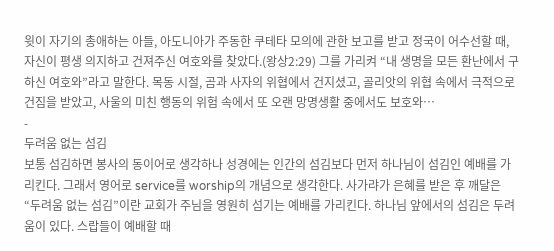윗이 자기의 총애하는 아들, 아도니아가 주동한 쿠테타 모의에 관한 보고를 받고 정국이 어수선할 때, 자신이 평생 의지하고 건져주신 여호와를 찾았다.(왕상2:29) 그를 가리켜 “내 생명을 모든 환난에서 구하신 여호와”라고 말한다. 목동 시절, 곰과 사자의 위협에서 건지셨고, 골리앗의 위협 속에서 극적으로 건짐을 받았고, 사울의 미친 행동의 위험 속에서 또 오랜 망명생활 중에서도 보호와…
-
두려움 없는 섬김
보통 섬김하면 봉사의 동이어로 생각하나 성경에는 인간의 섬김보다 먼저 하나님이 섬김인 예배를 가리킨다. 그래서 영어로 service를 worship의 개념으로 생각한다. 사가랴가 은혜를 받은 후 깨달은 “두려움 없는 섬김”이란 교회가 주님을 영원히 섬기는 예배를 가리킨다. 하나님 앞에서의 섬김은 두려움이 있다. 스랍들이 예배할 때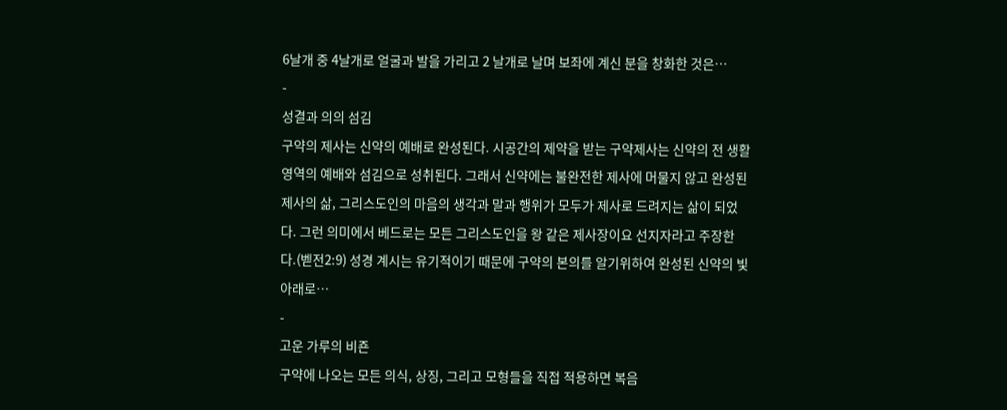6날개 중 4날개로 얼굴과 발을 가리고 2 날개로 날며 보좌에 계신 분을 창화한 것은…
-
성결과 의의 섬김
구약의 제사는 신약의 예배로 완성된다. 시공간의 제약을 받는 구약제사는 신약의 전 생활영역의 예배와 섬김으로 성취된다. 그래서 신약에는 불완전한 제사에 머물지 않고 완성된 제사의 삶, 그리스도인의 마음의 생각과 말과 행위가 모두가 제사로 드려지는 삶이 되었다. 그런 의미에서 베드로는 모든 그리스도인을 왕 같은 제사장이요 선지자라고 주장한다.(벧전2:9) 성경 계시는 유기적이기 때문에 구약의 본의를 알기위하여 완성된 신약의 빛 아래로…
-
고운 가루의 비죤
구약에 나오는 모든 의식, 상징, 그리고 모형들을 직접 적용하면 복음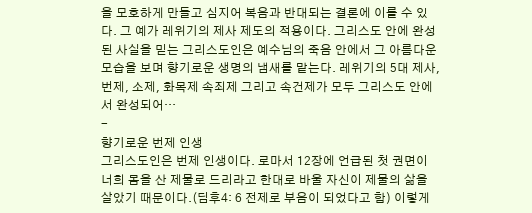을 모호하게 만들고 심지어 복음과 반대되는 결론에 이를 수 있다. 그 예가 레위기의 제사 제도의 적용이다. 그리스도 안에 완성된 사실을 믿는 그리스도인은 예수님의 죽음 안에서 그 아름다운 모습을 보며 향기로운 생명의 냄새를 맡는다. 레위기의 5대 제사, 번제, 소제, 화목제 속죄제 그리고 속건제가 모두 그리스도 안에서 완성되어…
-
향기로운 번제 인생
그리스도인은 번제 인생이다. 로마서 12장에 언급된 첫 권면이 너희 몸을 산 제물로 드리라고 한대로 바울 자신이 제물의 삶을 살았기 때문이다.(딤후4: 6 전제로 부음이 되었다고 함) 이렇게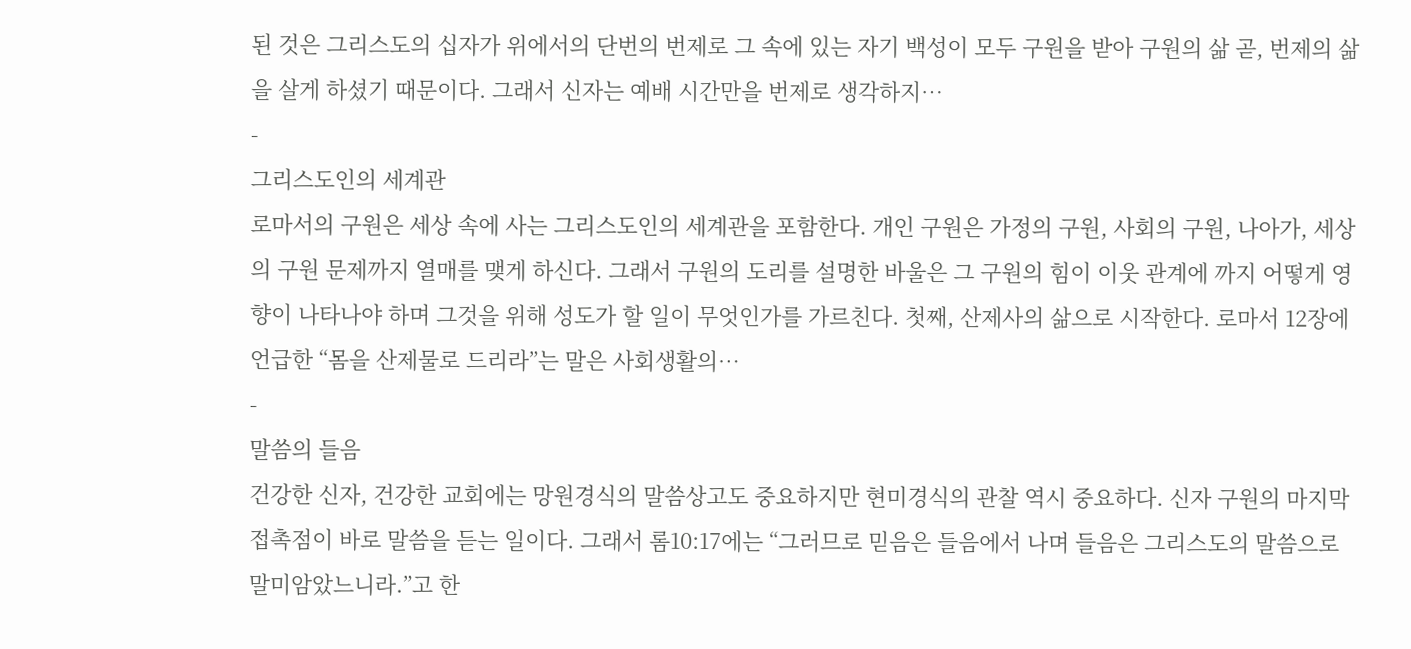된 것은 그리스도의 십자가 위에서의 단번의 번제로 그 속에 있는 자기 백성이 모두 구원을 받아 구원의 삶 곧, 번제의 삶을 살게 하셨기 때문이다. 그래서 신자는 예배 시간만을 번제로 생각하지…
-
그리스도인의 세계관
로마서의 구원은 세상 속에 사는 그리스도인의 세계관을 포함한다. 개인 구원은 가정의 구원, 사회의 구원, 나아가, 세상의 구원 문제까지 열매를 맺게 하신다. 그래서 구원의 도리를 설명한 바울은 그 구원의 힘이 이웃 관계에 까지 어떻게 영향이 나타나야 하며 그것을 위해 성도가 할 일이 무엇인가를 가르친다. 첫째, 산제사의 삶으로 시작한다. 로마서 12장에 언급한 “몸을 산제물로 드리라”는 말은 사회생활의…
-
말씀의 들음
건강한 신자, 건강한 교회에는 망원경식의 말씀상고도 중요하지만 현미경식의 관찰 역시 중요하다. 신자 구원의 마지막 접촉점이 바로 말씀을 듣는 일이다. 그래서 롬10:17에는 “그러므로 믿음은 들음에서 나며 들음은 그리스도의 말씀으로 말미암았느니라.”고 한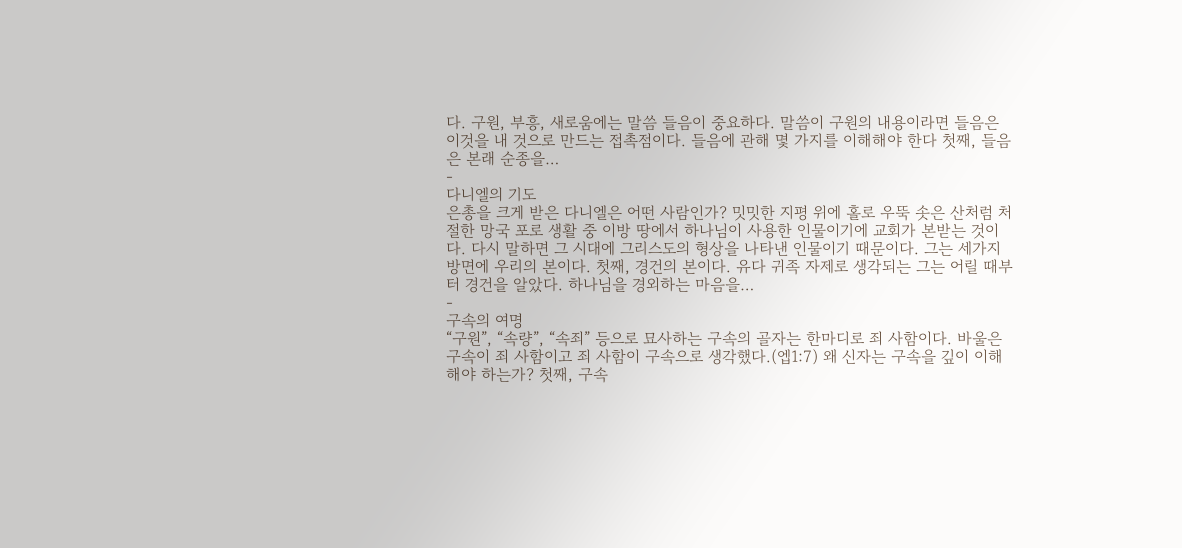다. 구원, 부흥, 새로움에는 말씀 들음이 중요하다. 말씀이 구원의 내용이라면 들음은 이것을 내 것으로 만드는 접촉점이다. 들음에 관해 몇 가지를 이해해야 한다 첫째, 들음은 본래 순종을…
-
다니엘의 기도
은총을 크게 받은 다니엘은 어떤 사람인가? 밋밋한 지평 위에 홀로 우뚝 솟은 산처럼 처절한 망국 포로 생활 중 이방 땅에서 하나님이 사용한 인물이기에 교회가 본받는 것이다. 다시 말하면 그 시대에 그리스도의 형상을 나타낸 인물이기 때문이다. 그는 세가지 방면에 우리의 본이다. 첫째, 경건의 본이다. 유다 귀족 자제로 생각되는 그는 어릴 때부터 경건을 알았다. 하나님을 경외하는 마음을…
-
구속의 여명
“구원”, “속량”, “속죄” 등으로 묘사하는 구속의 골자는 한마디로 죄 사함이다. 바울은 구속이 죄 사함이고 죄 사함이 구속으로 생각했다.(엡1:7) 왜 신자는 구속을 깊이 이해해야 하는가? 첫째, 구속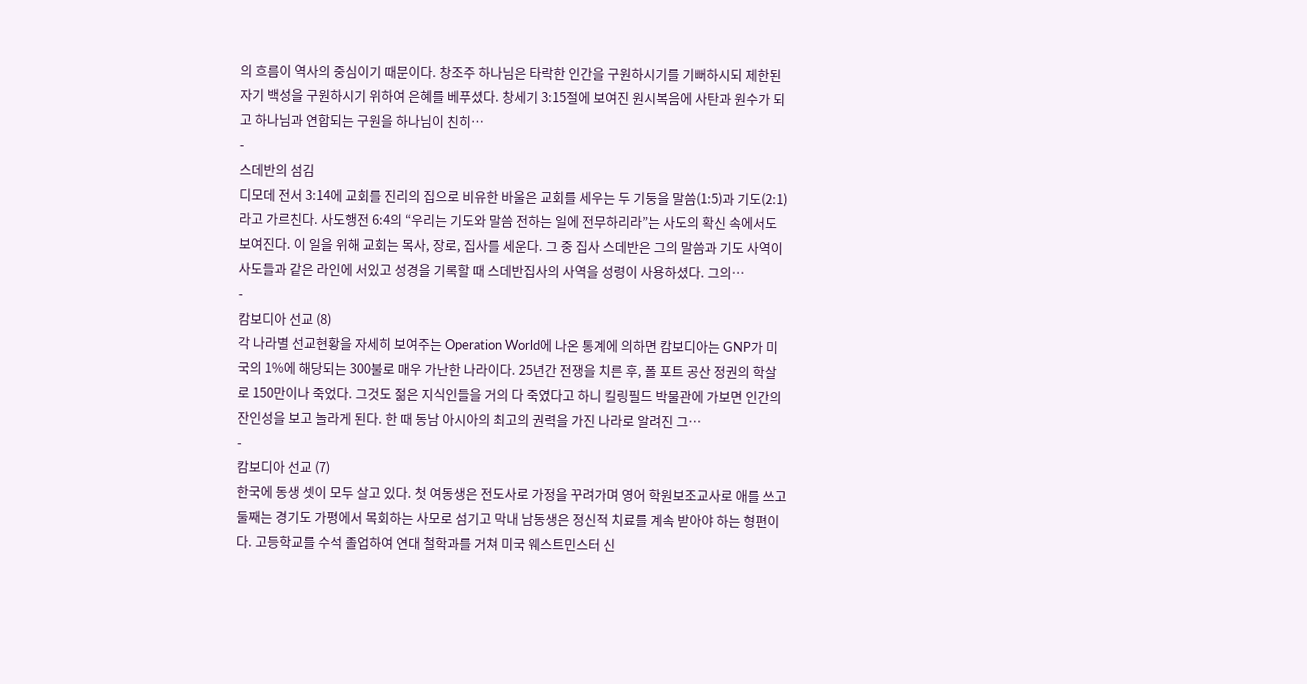의 흐름이 역사의 중심이기 때문이다. 창조주 하나님은 타락한 인간을 구원하시기를 기뻐하시되 제한된 자기 백성을 구원하시기 위하여 은혜를 베푸셨다. 창세기 3:15절에 보여진 원시복음에 사탄과 원수가 되고 하나님과 연합되는 구원을 하나님이 친히…
-
스데반의 섬김
디모데 전서 3:14에 교회를 진리의 집으로 비유한 바울은 교회를 세우는 두 기둥을 말씀(1:5)과 기도(2:1)라고 가르친다. 사도행전 6:4의 “우리는 기도와 말씀 전하는 일에 전무하리라”는 사도의 확신 속에서도 보여진다. 이 일을 위해 교회는 목사, 장로, 집사를 세운다. 그 중 집사 스데반은 그의 말씀과 기도 사역이 사도들과 같은 라인에 서있고 성경을 기록할 때 스데반집사의 사역을 성령이 사용하셨다. 그의…
-
캄보디아 선교 (8)
각 나라별 선교현황을 자세히 보여주는 Operation World에 나온 통계에 의하면 캄보디아는 GNP가 미국의 1%에 해당되는 300불로 매우 가난한 나라이다. 25년간 전쟁을 치른 후, 폴 포트 공산 정권의 학살로 150만이나 죽었다. 그것도 젊은 지식인들을 거의 다 죽였다고 하니 킬링필드 박물관에 가보면 인간의 잔인성을 보고 놀라게 된다. 한 때 동남 아시아의 최고의 권력을 가진 나라로 알려진 그…
-
캄보디아 선교 (7)
한국에 동생 셋이 모두 살고 있다. 첫 여동생은 전도사로 가정을 꾸려가며 영어 학원보조교사로 애를 쓰고 둘째는 경기도 가평에서 목회하는 사모로 섬기고 막내 남동생은 정신적 치료를 계속 받아야 하는 형편이다. 고등학교를 수석 졸업하여 연대 철학과를 거쳐 미국 웨스트민스터 신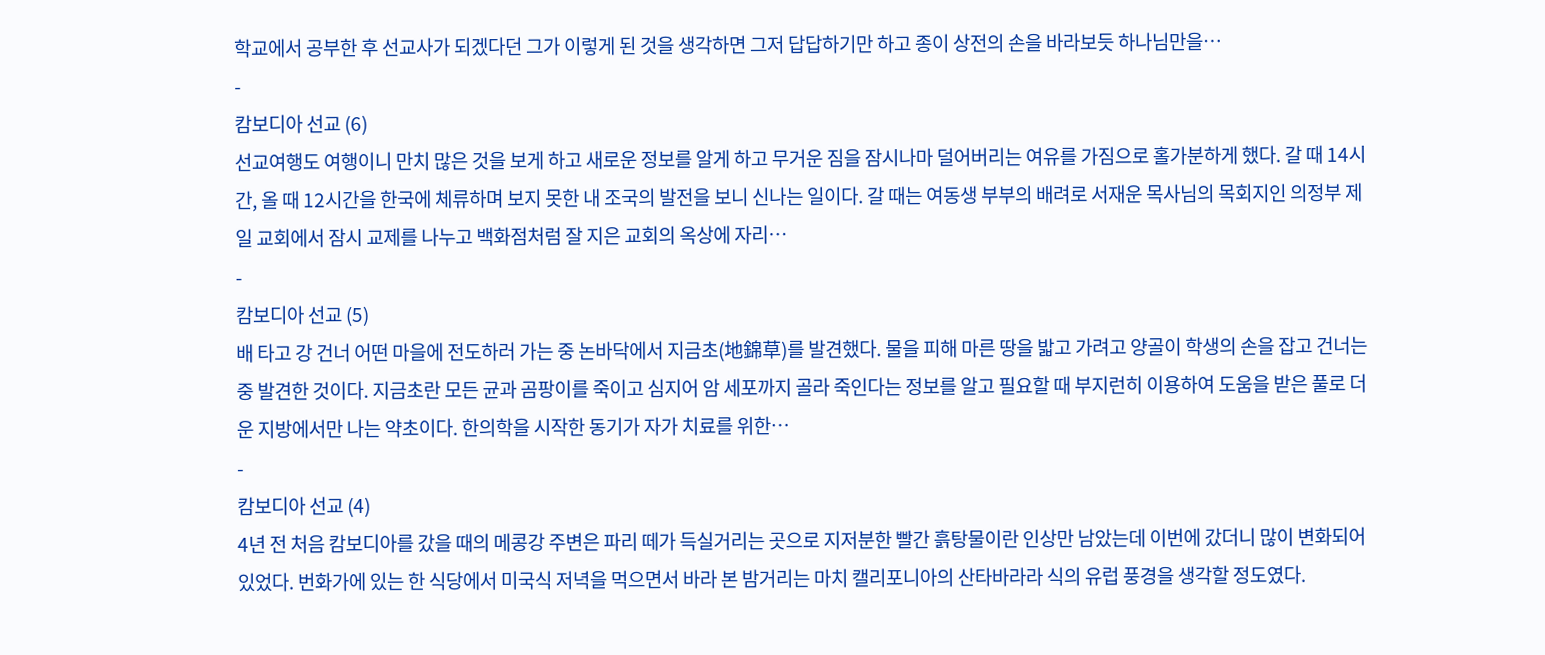학교에서 공부한 후 선교사가 되겠다던 그가 이렇게 된 것을 생각하면 그저 답답하기만 하고 종이 상전의 손을 바라보듯 하나님만을…
-
캄보디아 선교 (6)
선교여행도 여행이니 만치 많은 것을 보게 하고 새로운 정보를 알게 하고 무거운 짐을 잠시나마 덜어버리는 여유를 가짐으로 홀가분하게 했다. 갈 때 14시간, 올 때 12시간을 한국에 체류하며 보지 못한 내 조국의 발전을 보니 신나는 일이다. 갈 때는 여동생 부부의 배려로 서재운 목사님의 목회지인 의정부 제일 교회에서 잠시 교제를 나누고 백화점처럼 잘 지은 교회의 옥상에 자리…
-
캄보디아 선교 (5)
배 타고 강 건너 어떤 마을에 전도하러 가는 중 논바닥에서 지금초(地錦草)를 발견했다. 물을 피해 마른 땅을 밟고 가려고 양골이 학생의 손을 잡고 건너는 중 발견한 것이다. 지금초란 모든 균과 곰팡이를 죽이고 심지어 암 세포까지 골라 죽인다는 정보를 알고 필요할 때 부지런히 이용하여 도움을 받은 풀로 더운 지방에서만 나는 약초이다. 한의학을 시작한 동기가 자가 치료를 위한…
-
캄보디아 선교 (4)
4년 전 처음 캄보디아를 갔을 때의 메콩강 주변은 파리 떼가 득실거리는 곳으로 지저분한 빨간 흙탕물이란 인상만 남았는데 이번에 갔더니 많이 변화되어 있었다. 번화가에 있는 한 식당에서 미국식 저녁을 먹으면서 바라 본 밤거리는 마치 캘리포니아의 산타바라라 식의 유럽 풍경을 생각할 정도였다.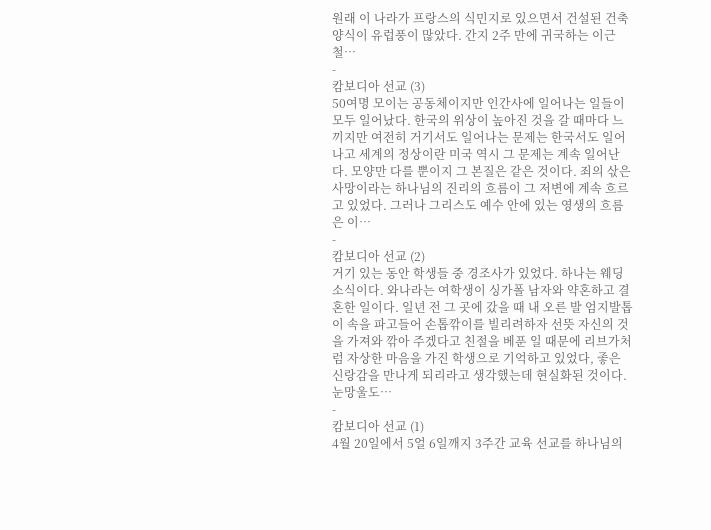원래 이 나라가 프랑스의 식민지로 있으면서 건설된 건축양식이 유럽풍이 많았다. 간지 2주 만에 귀국하는 이근철…
-
캄보디아 선교 (3)
50여명 모이는 공동체이지만 인간사에 일어나는 일들이 모두 일어났다. 한국의 위상이 높아진 것을 갈 때마다 느끼지만 여전히 거기서도 일어나는 문제는 한국서도 일어나고 세계의 정상이란 미국 역시 그 문제는 계속 일어난다. 모양만 다를 뿐이지 그 본질은 같은 것이다. 죄의 삯은 사망이라는 하나님의 진리의 흐름이 그 저변에 계속 흐르고 있었다. 그러나 그리스도 예수 안에 있는 영생의 흐름은 이…
-
캄보디아 선교 (2)
거기 있는 동안 학생들 중 경조사가 있었다. 하나는 웨딩소식이다. 와나라는 여학생이 싱가폴 남자와 약혼하고 결혼한 일이다. 일년 전 그 곳에 갔을 때 내 오른 발 엄지발톱이 속을 파고들어 손톱깎이를 빌리려하자 선뜻 자신의 것을 가져와 깎아 주겠다고 친절을 베푼 일 때문에 리브가처럼 자상한 마음을 가진 학생으로 기억하고 있었다, 좋은 신랑감을 만나게 되리라고 생각했는데 현실화된 것이다. 눈망울도…
-
캄보디아 선교 (1)
4월 20일에서 5얼 6일깨지 3주간 교육 선교를 하나님의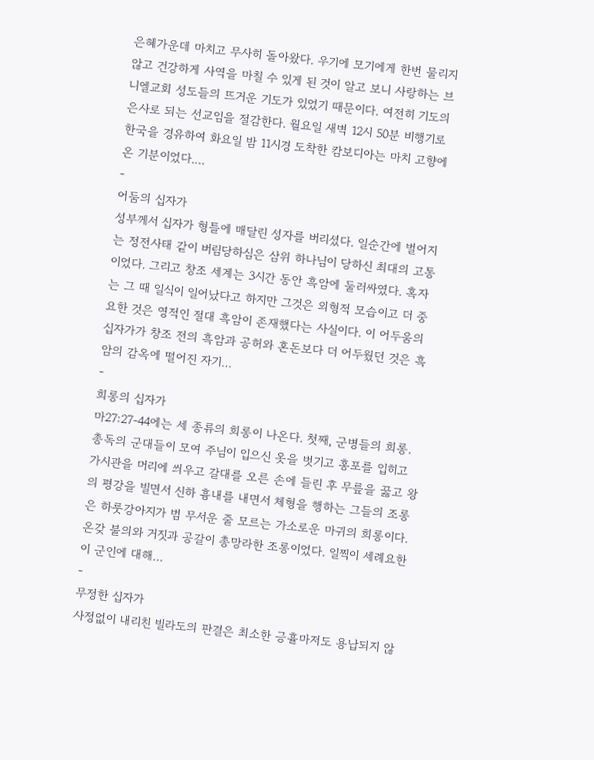은혜가운데 마치고 무사히 돌아왔다. 우기에 모기에게 한번 물리지 않고 건강하게 사역을 마칠 수 있게 된 것이 알고 보니 사랑하는 브니엘교회 성도들의 뜨거운 기도가 있었기 때문이다. 여전히 기도의 은사로 되는 선교임을 절감한다. 월요일 새벽 12시 50분 비행기로 한국을 경유하여 화요일 밤 11시경 도착한 캄보디아는 마치 고향에 온 기분이었다.…
-
어둠의 십자가
성부께서 십자가 형틀에 매달린 성자를 버리셨다. 일순간에 벌어지는 정전사태 같이 버림당하심은 삼위 하나님이 당하신 최대의 고통이었다. 그리고 창조 세계는 3시간 동안 흑암에 둘러싸였다. 혹자는 그 때 일식이 일어났다고 하지만 그것은 외형적 모습이고 더 중요한 것은 영적인 절대 흑암이 존재했다는 사실이다. 이 어두움의 십자가가 창조 전의 흑암과 공허와 혼돈보다 더 어두웠던 것은 흑암의 감옥에 떨어진 자기…
-
희롱의 십자가
마27:27-44에는 세 종류의 희롱이 나온다. 첫째, 군병들의 희롱. 총독의 군대들이 모여 주님이 입으신 옷을 벗기고 홍포를 입히고 가시관을 머리에 씌우고 갈대를 오른 손에 들린 후 무릎을 꿇고 왕의 평강을 빌면서 신하 흉내를 내면서 체형을 행하는 그들의 조롱은 하룻강아지가 범 무서운 줄 모르는 가소로운 마귀의 희롱이다. 온갖 불의와 거짓과 공갈이 총망라한 조롱이었다. 일찍이 세례요한이 군인에 대해…
-
무정한 십자가
사정없이 내리친 빌라도의 판결은 최소한 긍휼마저도 용납되지 않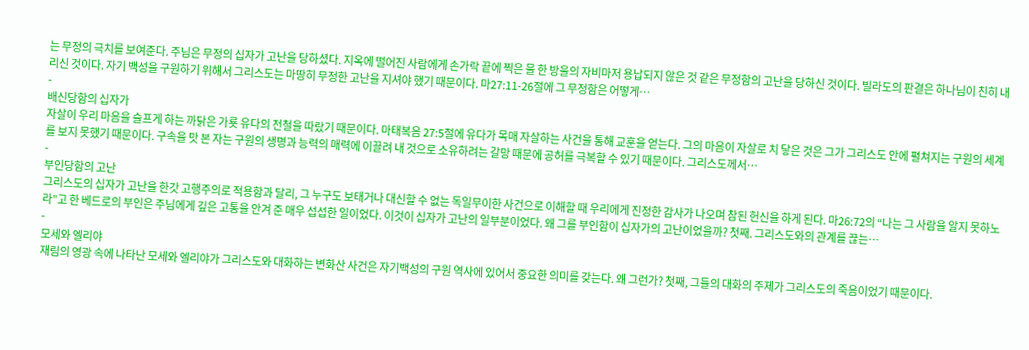는 무정의 극치를 보여준다. 주님은 무정의 십자가 고난을 당하셨다. 지옥에 떨어진 사람에게 손가락 끝에 찍은 물 한 방울의 자비마저 용납되지 않은 것 같은 무정함의 고난을 당하신 것이다. 빌라도의 판결은 하나님이 친히 내리신 것이다. 자기 백성을 구원하기 위해서 그리스도는 마땅히 무정한 고난을 지셔야 했기 때문이다. 마27:11-26절에 그 무정함은 어떻게…
-
배신당함의 십자가
자살이 우리 마음을 슬프게 하는 까닭은 가룟 유다의 전철을 따랐기 때문이다. 마태복음 27:5절에 유다가 목매 자살하는 사건을 통해 교훈을 얻는다. 그의 마음이 자살로 치 닿은 것은 그가 그리스도 안에 펼쳐지는 구원의 세계를 보지 못했기 때문이다. 구속을 맛 본 자는 구원의 생명과 능력의 매력에 이끌려 내 것으로 소유하려는 갈망 때문에 공허를 극복할 수 있기 때문이다. 그리스도께서…
-
부인당함의 고난
그리스도의 십자가 고난을 한갓 고행주의로 적용함과 달리, 그 누구도 보태거나 대신할 수 없는 독일무이한 사건으로 이해할 때 우리에게 진정한 감사가 나오며 참된 헌신을 하게 된다. 마26:72의 “나는 그 사람을 알지 못하노라”고 한 베드로의 부인은 주님에게 깊은 고통을 안겨 준 매우 섭섭한 일이었다. 이것이 십자가 고난의 일부분이었다. 왜 그를 부인함이 십자가의 고난이었을까? 첫째. 그리스도와의 관계를 끊는…
-
모세와 엘리야
재림의 영광 속에 나타난 모세와 엘리야가 그리스도와 대화하는 변화산 사건은 자기백성의 구원 역사에 있어서 중요한 의미를 갖는다. 왜 그런가? 첫째, 그들의 대화의 주제가 그리스도의 죽음이었기 때문이다.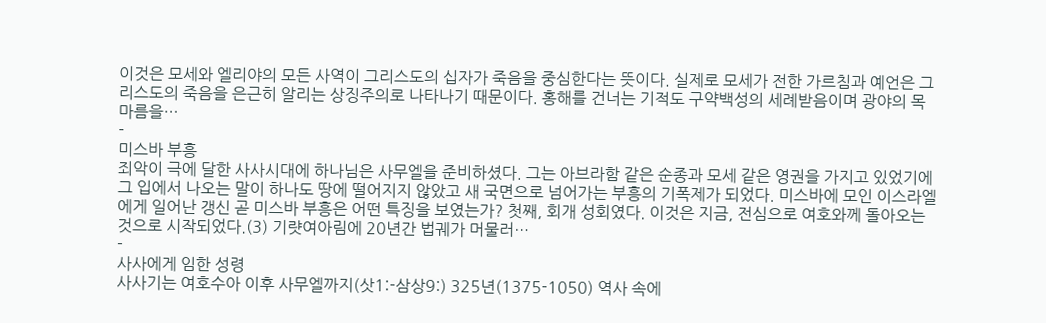이것은 모세와 엘리야의 모든 사역이 그리스도의 십자가 죽음을 중심한다는 뜻이다. 실제로 모세가 전한 가르침과 예언은 그리스도의 죽음을 은근히 알리는 상징주의로 나타나기 때문이다. 홍해를 건너는 기적도 구약백성의 세례받음이며 광야의 목마름을…
-
미스바 부흥
죄악이 극에 달한 사사시대에 하나님은 사무엘을 준비하셨다. 그는 아브라함 같은 순종과 모세 같은 영권을 가지고 있었기에 그 입에서 나오는 말이 하나도 땅에 떨어지지 않았고 새 국면으로 넘어가는 부흥의 기폭제가 되었다. 미스바에 모인 이스라엘에게 일어난 갱신 곧 미스바 부흥은 어떤 특징을 보였는가? 첫째, 회개 성회였다. 이것은 지금, 전심으로 여호와께 돌아오는 것으로 시작되었다.(3) 기럇여아림에 20년간 법궤가 머물러…
-
사사에게 임한 성령
사사기는 여호수아 이후 사무엘까지(삿1:-삼상9:) 325년(1375-1050) 역사 속에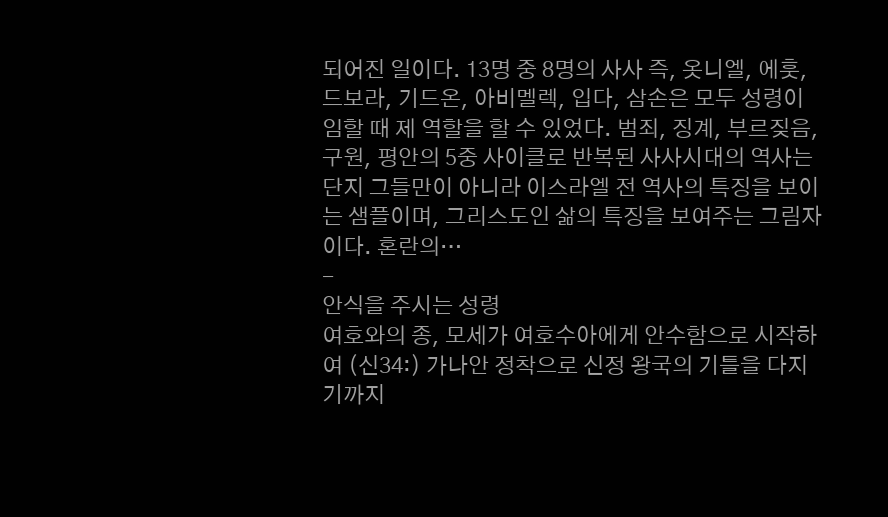되어진 일이다. 13명 중 8명의 사사 즉, 옷니엘, 에훗, 드보라, 기드온, 아비멜렉, 입다, 삼손은 모두 성령이 임할 때 제 역할을 할 수 있었다. 범죄, 징계, 부르짖음, 구원, 평안의 5중 사이클로 반복된 사사시대의 역사는 단지 그들만이 아니라 이스라엘 전 역사의 특징을 보이는 샘플이며, 그리스도인 삶의 특징을 보여주는 그림자이다. 혼란의…
-
안식을 주시는 성령
여호와의 종, 모세가 여호수아에게 안수함으로 시작하여 (신34:) 가나안 정착으로 신정 왕국의 기틀을 다지기까지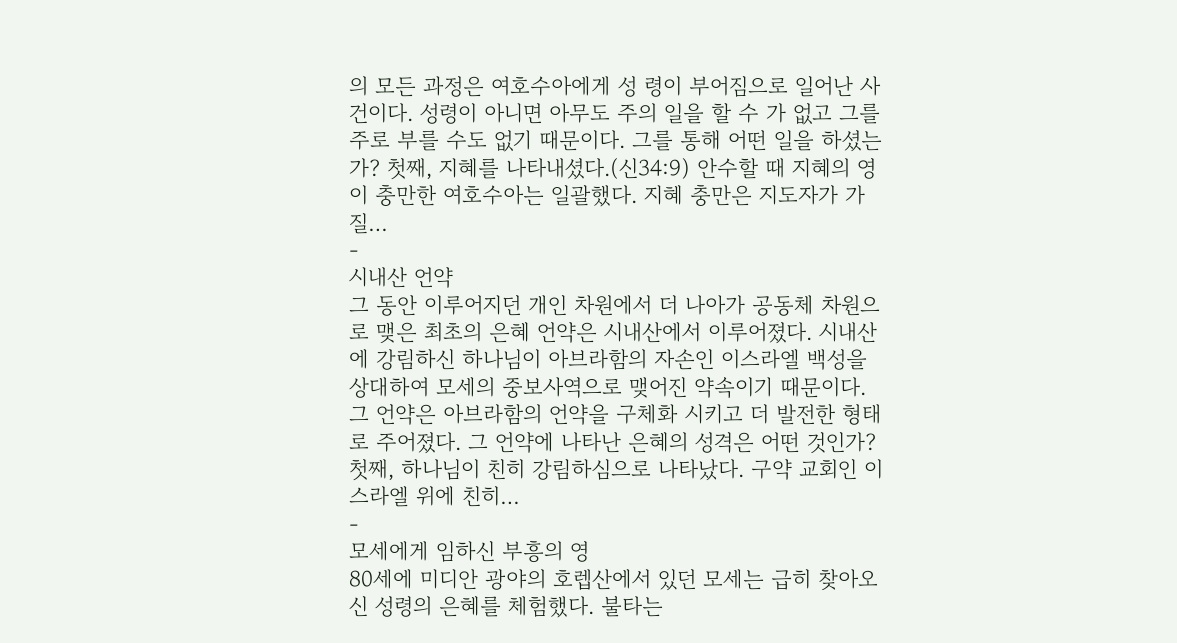의 모든 과정은 여호수아에게 성 령이 부어짐으로 일어난 사건이다. 성령이 아니면 아무도 주의 일을 할 수 가 없고 그를 주로 부를 수도 없기 때문이다. 그를 통해 어떤 일을 하셨는가? 첫째, 지혜를 나타내셨다.(신34:9) 안수할 때 지혜의 영이 충만한 여호수아는 일괄했다. 지혜 충만은 지도자가 가질…
-
시내산 언약
그 동안 이루어지던 개인 차원에서 더 나아가 공동체 차원으로 맺은 최초의 은혜 언약은 시내산에서 이루어졌다. 시내산에 강림하신 하나님이 아브라함의 자손인 이스라엘 백성을 상대하여 모세의 중보사역으로 맺어진 약속이기 때문이다. 그 언약은 아브라함의 언약을 구체화 시키고 더 발전한 형태로 주어졌다. 그 언약에 나타난 은혜의 성격은 어떤 것인가? 첫째, 하나님이 친히 강림하심으로 나타났다. 구약 교회인 이스라엘 위에 친히…
-
모세에게 임하신 부흥의 영
80세에 미디안 광야의 호렙산에서 있던 모세는 급히 찾아오신 성령의 은혜를 체험했다. 불타는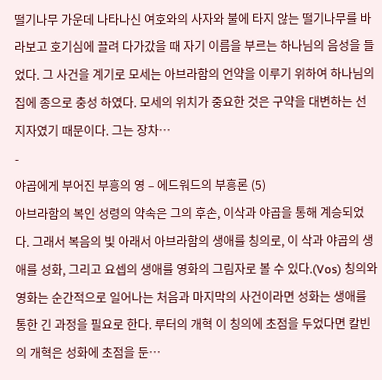떨기나무 가운데 나타나신 여호와의 사자와 불에 타지 않는 떨기나무를 바라보고 호기심에 끌려 다가갔을 때 자기 이름을 부르는 하나님의 음성을 들었다. 그 사건을 계기로 모세는 아브라함의 언약을 이루기 위하여 하나님의 집에 종으로 충성 하였다. 모세의 위치가 중요한 것은 구약을 대변하는 선지자였기 때문이다. 그는 장차…
-
야곱에게 부어진 부흥의 영 – 에드워드의 부흥론 (5)
아브라함의 복인 성령의 약속은 그의 후손, 이삭과 야곱을 통해 계승되었다. 그래서 복음의 빛 아래서 아브라함의 생애를 칭의로, 이 삭과 야곱의 생애를 성화, 그리고 요셉의 생애를 영화의 그림자로 볼 수 있다.(Vos) 칭의와 영화는 순간적으로 일어나는 처음과 마지막의 사건이라면 성화는 생애를 통한 긴 과정을 필요로 한다. 루터의 개혁 이 칭의에 초점을 두었다면 칼빈의 개혁은 성화에 초점을 둔…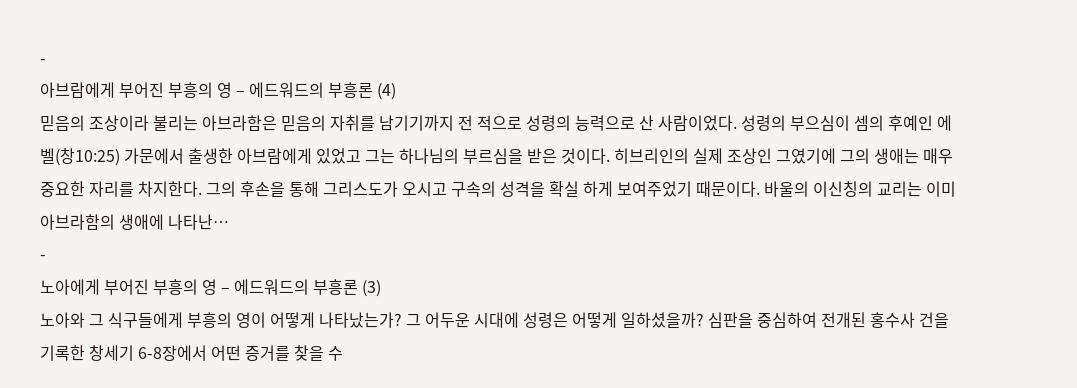-
아브람에게 부어진 부흥의 영 – 에드워드의 부흥론 (4)
믿음의 조상이라 불리는 아브라함은 믿음의 자취를 남기기까지 전 적으로 성령의 능력으로 산 사람이었다. 성령의 부으심이 셈의 후예인 에벨(창10:25) 가문에서 출생한 아브람에게 있었고 그는 하나님의 부르심을 받은 것이다. 히브리인의 실제 조상인 그였기에 그의 생애는 매우 중요한 자리를 차지한다. 그의 후손을 통해 그리스도가 오시고 구속의 성격을 확실 하게 보여주었기 때문이다. 바울의 이신칭의 교리는 이미 아브라함의 생애에 나타난…
-
노아에게 부어진 부흥의 영 – 에드워드의 부흥론 (3)
노아와 그 식구들에게 부흥의 영이 어떻게 나타났는가? 그 어두운 시대에 성령은 어떻게 일하셨을까? 심판을 중심하여 전개된 홍수사 건을 기록한 창세기 6-8장에서 어떤 증거를 찾을 수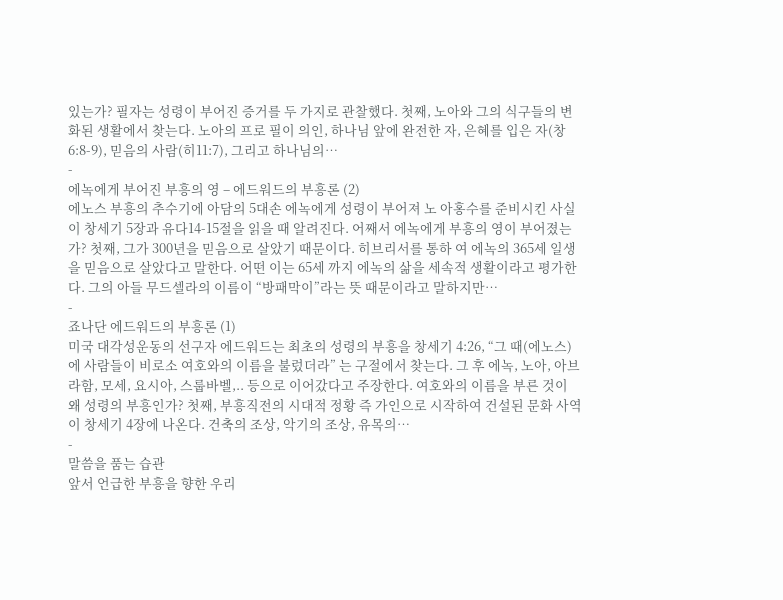있는가? 필자는 성령이 부어진 증거를 두 가지로 관찰했다. 첫째, 노아와 그의 식구들의 변화된 생활에서 찾는다. 노아의 프로 필이 의인, 하나님 앞에 완전한 자, 은혜를 입은 자(창6:8-9), 믿음의 사람(히11:7), 그리고 하나님의…
-
에녹에게 부어진 부흥의 영 – 에드워드의 부흥론 (2)
에노스 부흥의 추수기에 아담의 5대손 에녹에게 성령이 부어져 노 아홍수를 준비시킨 사실이 창세기 5장과 유다14-15절을 읽을 때 알려진다. 어째서 에녹에게 부흥의 영이 부어졌는가? 첫째, 그가 300년을 믿음으로 살았기 때문이다. 히브리서를 통하 여 에녹의 365세 일생을 믿음으로 살았다고 말한다. 어떤 이는 65세 까지 에녹의 삶을 세속적 생활이라고 평가한다. 그의 아들 무드셀라의 이름이 “방패막이”라는 뜻 때문이라고 말하지만…
-
죠나단 에드워드의 부흥론 (1)
미국 대각성운동의 선구자 에드워드는 최초의 성령의 부흥을 창세기 4:26, “그 때(에노스)에 사람들이 비로소 여호와의 이름을 불렀더라” 는 구절에서 찾는다. 그 후 에녹, 노아, 아브라함, 모세, 요시아, 스룹바벨,.. 등으로 이어갔다고 주장한다. 여호와의 이름을 부른 것이 왜 성령의 부흥인가? 첫째, 부흥직전의 시대적 정황 즉 가인으로 시작하여 건설된 문화 사역이 창세기 4장에 나온다. 건축의 조상, 악기의 조상, 유목의…
-
말씀을 품는 습관
앞서 언급한 부흥을 향한 우리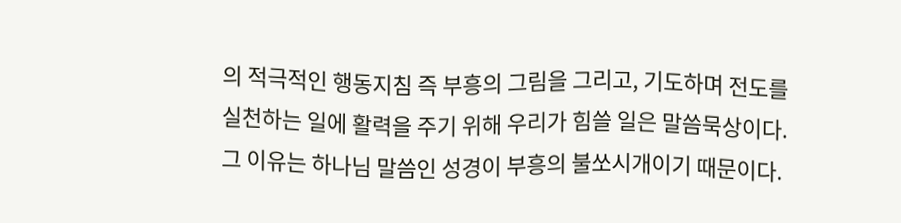의 적극적인 행동지침 즉 부흥의 그림을 그리고, 기도하며 전도를 실천하는 일에 활력을 주기 위해 우리가 힘쓸 일은 말씀묵상이다. 그 이유는 하나님 말씀인 성경이 부흥의 불쏘시개이기 때문이다.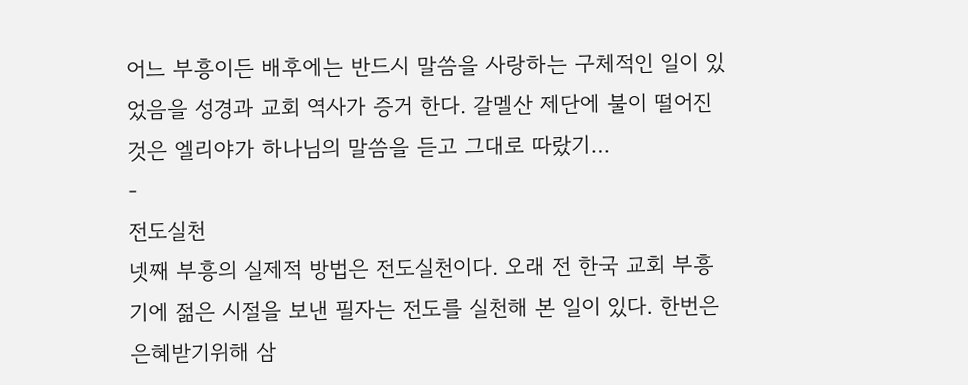어느 부흥이든 배후에는 반드시 말씀을 사랑하는 구체적인 일이 있었음을 성경과 교회 역사가 증거 한다. 갈멜산 제단에 불이 떨어진 것은 엘리야가 하나님의 말씀을 듣고 그대로 따랐기…
-
전도실천
넷째 부흥의 실제적 방법은 전도실천이다. 오래 전 한국 교회 부흥 기에 젊은 시절을 보낸 필자는 전도를 실천해 본 일이 있다. 한번은 은혜받기위해 삼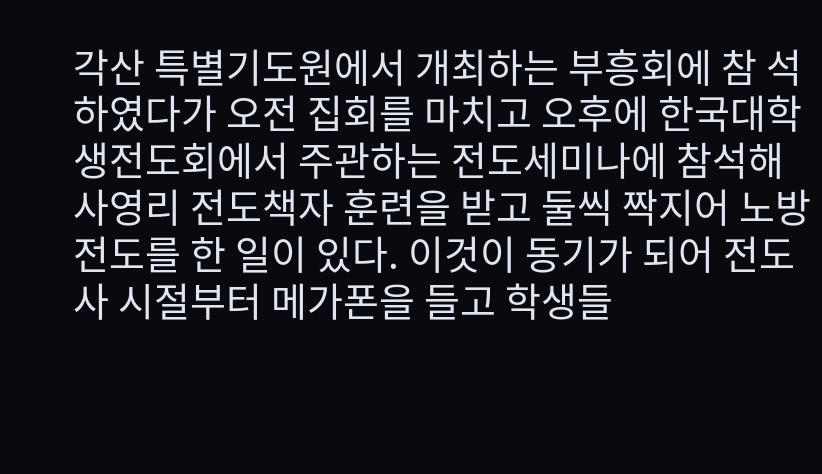각산 특별기도원에서 개최하는 부흥회에 참 석하였다가 오전 집회를 마치고 오후에 한국대학생전도회에서 주관하는 전도세미나에 참석해 사영리 전도책자 훈련을 받고 둘씩 짝지어 노방 전도를 한 일이 있다. 이것이 동기가 되어 전도사 시절부터 메가폰을 들고 학생들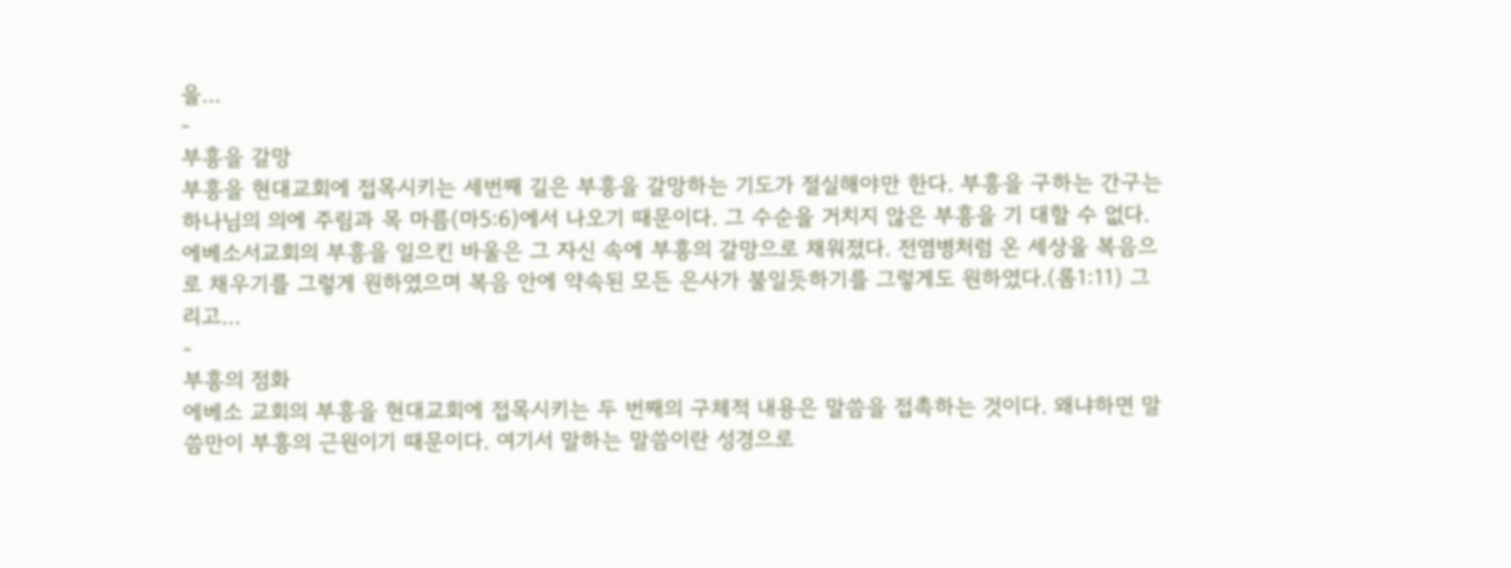을…
-
부흥을 갈망
부흥을 현대교회에 접목시키는 세번째 길은 부흥을 갈망하는 기도가 절실해야만 한다. 부흥을 구하는 간구는 하나님의 의에 주림과 목 마름(마5:6)에서 나오기 때문이다. 그 수순을 거치지 않은 부흥을 기 대할 수 없다. 에베소서교회의 부흥을 일으킨 바울은 그 자신 속에 부흥의 갈망으로 채워졌다. 전염병처럼 온 세상을 복음으로 채우기를 그렇게 원하였으며 복음 안에 약속된 모든 은사가 불일듯하기를 그렇게도 원하였다.(롬1:11) 그리고…
-
부흥의 점화
에베소 교회의 부흥을 현대교회에 접목시키는 두 번째의 구체적 내용은 말씀을 접촉하는 것이다. 왜냐하면 말씀만이 부흥의 근원이기 때문이다. 여기서 말하는 말씀이란 성경으로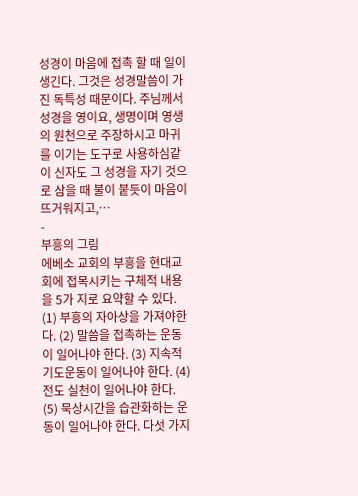성경이 마음에 접촉 할 때 일이 생긴다. 그것은 성경말씀이 가진 독특성 때문이다. 주님께서 성경을 영이요, 생명이며 영생의 원천으로 주장하시고 마귀를 이기는 도구로 사용하심같이 신자도 그 성경을 자기 것으로 삼을 때 불이 붙듯이 마음이 뜨거워지고,…
-
부흥의 그림
에베소 교회의 부흥을 현대교회에 접목시키는 구체적 내용을 5가 지로 요약할 수 있다. (1) 부흥의 자아상을 가져야한다. (2) 말씀을 접촉하는 운동이 일어나야 한다. (3) 지속적 기도운동이 일어나야 한다. (4) 전도 실천이 일어나야 한다. (5) 묵상시간을 습관화하는 운동이 일어나야 한다. 다섯 가지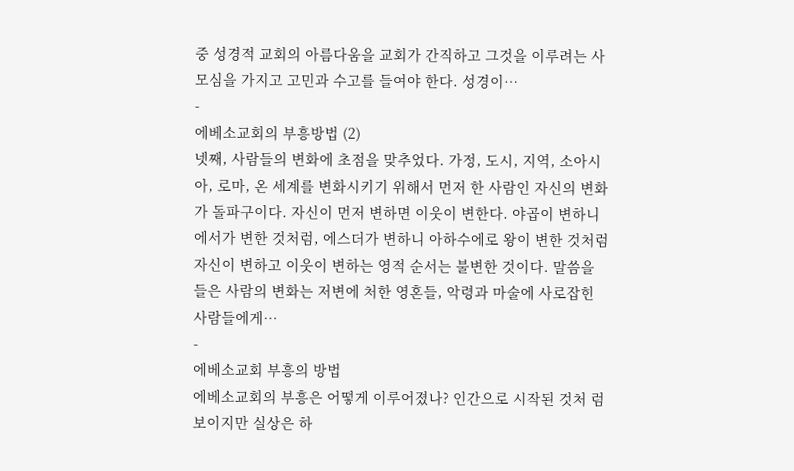중 성경적 교회의 아름다움을 교회가 간직하고 그것을 이루려는 사모심을 가지고 고민과 수고를 들여야 한다. 성경이…
-
에베소교회의 부흥방법 (2)
넷째, 사람들의 변화에 초점을 맞추었다. 가정, 도시, 지역, 소아시아, 로마, 온 세계를 변화시키기 위해서 먼저 한 사람인 자신의 변화가 돌파구이다. 자신이 먼저 변하면 이웃이 변한다. 야곱이 변하니 에서가 변한 것처럼, 에스더가 변하니 아하수에로 왕이 변한 것처럼 자신이 변하고 이웃이 변하는 영적 순서는 불변한 것이다. 말씀을 들은 사람의 변화는 저변에 처한 영혼들, 악령과 마술에 사로잡힌 사람들에게…
-
에베소교회 부흥의 방법
에베소교회의 부흥은 어떻게 이루어졌나? 인간으로 시작된 것처 럼 보이지만 실상은 하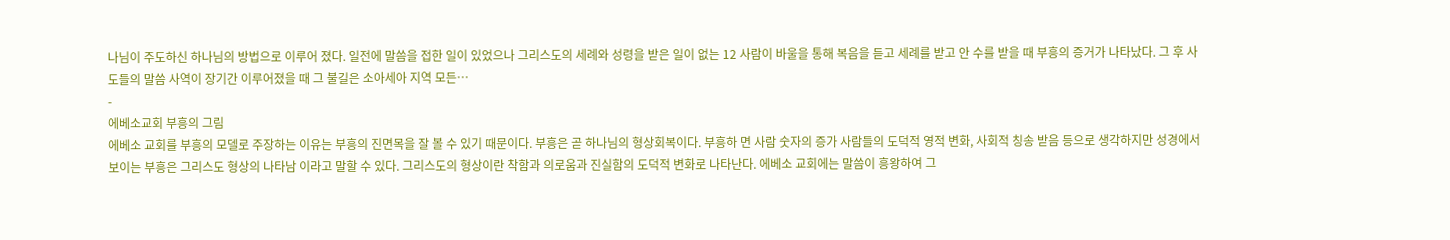나님이 주도하신 하나님의 방법으로 이루어 졌다. 일전에 말씀을 접한 일이 있었으나 그리스도의 세례와 성령을 받은 일이 없는 12 사람이 바울을 통해 복음을 듣고 세례를 받고 안 수를 받을 때 부흥의 증거가 나타났다. 그 후 사도들의 말씀 사역이 장기간 이루어졌을 때 그 불길은 소아세아 지역 모든…
-
에베소교회 부흥의 그림
에베소 교회를 부흥의 모델로 주장하는 이유는 부흥의 진면목을 잘 볼 수 있기 때문이다. 부흥은 곧 하나님의 형상회복이다. 부흥하 면 사람 숫자의 증가 사람들의 도덕적 영적 변화, 사회적 칭송 받음 등으로 생각하지만 성경에서 보이는 부흥은 그리스도 형상의 나타남 이라고 말할 수 있다. 그리스도의 형상이란 착함과 의로움과 진실함의 도덕적 변화로 나타난다. 에베소 교회에는 말씀이 흥왕하여 그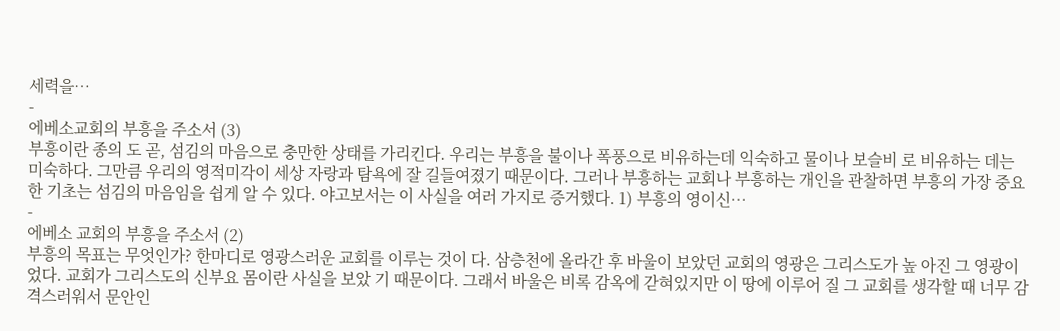세력을…
-
에베소교회의 부흥을 주소서 (3)
부흥이란 종의 도 곧, 섬김의 마음으로 충만한 상태를 가리킨다. 우리는 부흥을 불이나 폭풍으로 비유하는데 익숙하고 물이나 보슬비 로 비유하는 데는 미숙하다. 그만큼 우리의 영적미각이 세상 자랑과 탐욕에 잘 길들여졌기 때문이다. 그러나 부흥하는 교회나 부흥하는 개인을 관찰하면 부흥의 가장 중요한 기초는 섬김의 마음임을 쉽게 알 수 있다. 야고보서는 이 사실을 여러 가지로 증거했다. 1) 부흥의 영이신…
-
에베소 교회의 부흥을 주소서 (2)
부흥의 목표는 무엇인가? 한마디로 영광스러운 교회를 이루는 것이 다. 삼층천에 올라간 후 바울이 보았던 교회의 영광은 그리스도가 높 아진 그 영광이었다. 교회가 그리스도의 신부요 몸이란 사실을 보았 기 때문이다. 그래서 바울은 비록 감옥에 갇혀있지만 이 땅에 이루어 질 그 교회를 생각할 때 너무 감격스러워서 문안인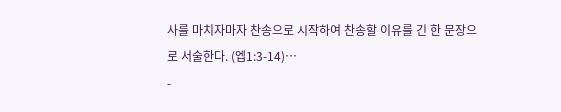사를 마치자마자 찬송으로 시작하여 찬송할 이유를 긴 한 문장으로 서술한다. (엡1:3-14)…
-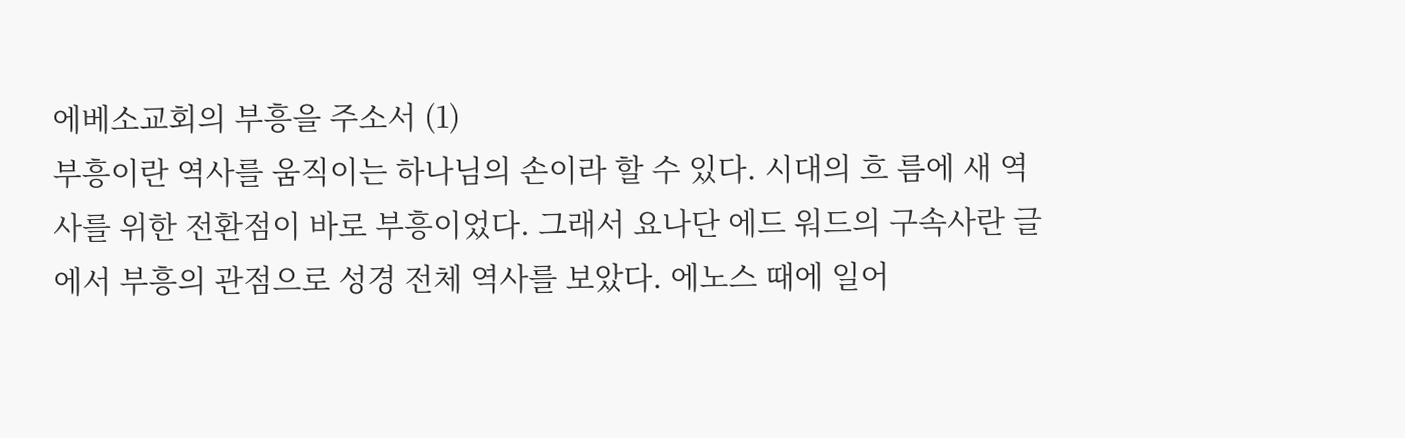에베소교회의 부흥을 주소서 (1)
부흥이란 역사를 움직이는 하나님의 손이라 할 수 있다. 시대의 흐 름에 새 역사를 위한 전환점이 바로 부흥이었다. 그래서 요나단 에드 워드의 구속사란 글에서 부흥의 관점으로 성경 전체 역사를 보았다. 에노스 때에 일어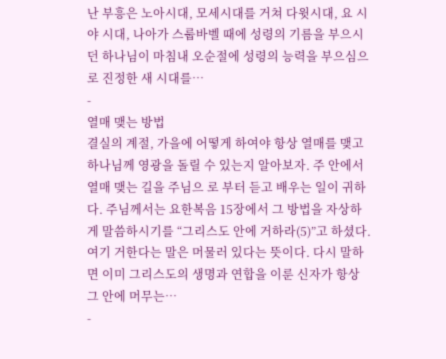난 부흥은 노아시대, 모세시대를 거쳐 다윗시대, 요 시야 시대, 나아가 스룹바벨 때에 성령의 기름을 부으시던 하나님이 마침내 오순절에 성령의 능력을 부으심으로 진정한 새 시대를…
-
열매 맺는 방법
결실의 계절, 가을에 어떻게 하여야 항상 열매를 맺고 하나님께 영광을 돌릴 수 있는지 알아보자. 주 안에서 열매 맺는 길을 주님으 로 부터 듣고 배우는 일이 귀하다. 주님께서는 요한복음 15장에서 그 방법을 자상하게 말씀하시기를 “그리스도 안에 거하라(5)”고 하셨다. 여기 거한다는 말은 머물러 있다는 뜻이다. 다시 말하면 이미 그리스도의 생명과 연합을 이룬 신자가 항상 그 안에 머무는…
-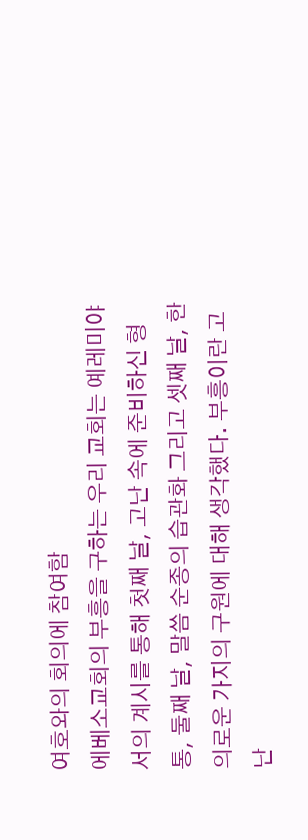여호와의 회의에 참여함
에베소교회의 부흥을 구하는 우리 교회는 예레미야서의 계시를 통해 첫째 날, 고난 속에 준비하신 형통, 둘째 날, 말씀 순종의 습관화 그리고 셋째 날, 한 의로운 가지의 구원에 대해 생각했다. 부흥이란 고난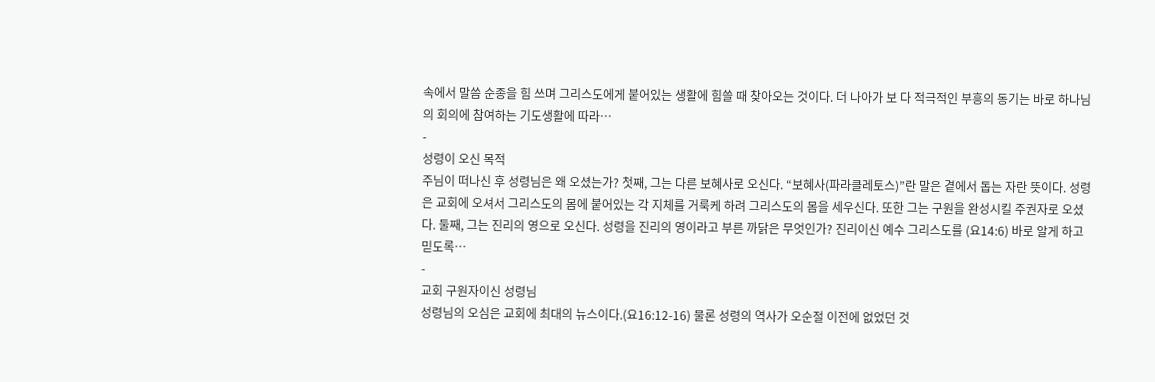속에서 말씀 순종을 힘 쓰며 그리스도에게 붙어있는 생활에 힘쓸 때 찾아오는 것이다. 더 나아가 보 다 적극적인 부흥의 동기는 바로 하나님의 회의에 참여하는 기도생활에 따라…
-
성령이 오신 목적
주님이 떠나신 후 성령님은 왜 오셨는가? 첫째, 그는 다른 보혜사로 오신다. “보혜사(파라클레토스)”란 말은 곁에서 돕는 자란 뜻이다. 성령은 교회에 오셔서 그리스도의 몸에 붙어있는 각 지체를 거룩케 하려 그리스도의 몸을 세우신다. 또한 그는 구원을 완성시킬 주권자로 오셨다. 둘째, 그는 진리의 영으로 오신다. 성령을 진리의 영이라고 부른 까닭은 무엇인가? 진리이신 예수 그리스도를 (요14:6) 바로 알게 하고 믿도록…
-
교회 구원자이신 성령님
성령님의 오심은 교회에 최대의 뉴스이다.(요16:12-16) 물론 성령의 역사가 오순절 이전에 없었던 것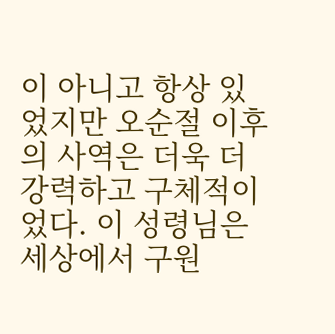이 아니고 항상 있었지만 오순절 이후의 사역은 더욱 더 강력하고 구체적이었다. 이 성령님은 세상에서 구원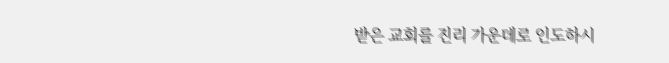받은 교회를 진리 가운데로 인도하시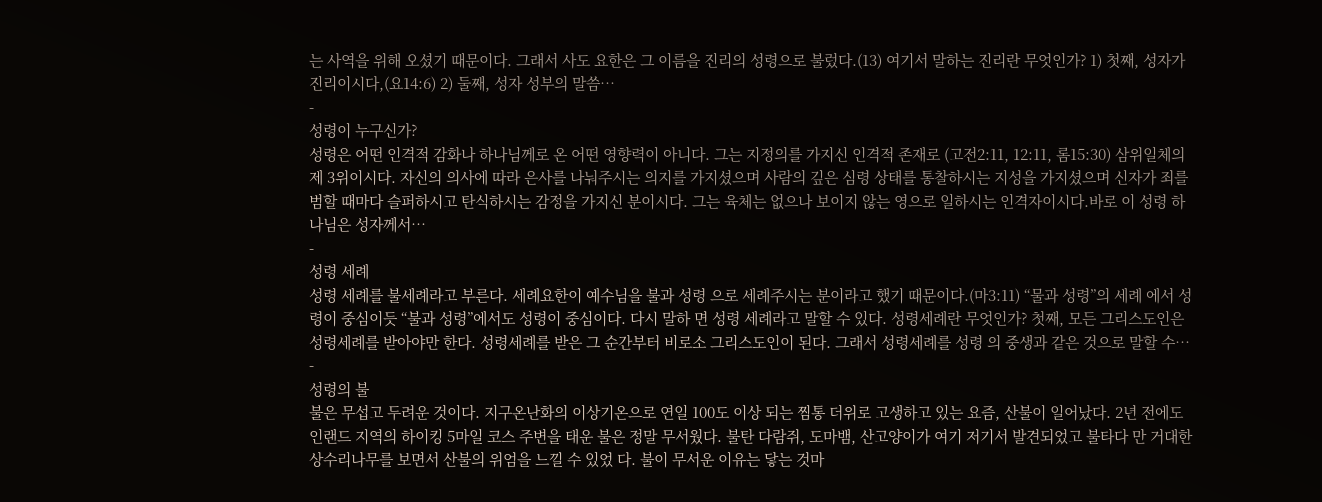는 사역을 위해 오셨기 때문이다. 그래서 사도 요한은 그 이름을 진리의 성령으로 불렀다.(13) 여기서 말하는 진리란 무엇인가? 1) 첫째, 성자가 진리이시다,(요14:6) 2) 둘째, 성자 성부의 말씀…
-
성령이 누구신가?
성령은 어떤 인격적 감화나 하나님께로 온 어떤 영향력이 아니다. 그는 지정의를 가지신 인격적 존재로 (고전2:11, 12:11, 롬15:30) 삼위일체의 제 3위이시다. 자신의 의사에 따라 은사를 나눠주시는 의지를 가지셨으며 사람의 깊은 심령 상태를 통찰하시는 지성을 가지셨으며 신자가 죄를 범할 때마다 슬퍼하시고 탄식하시는 감정을 가지신 분이시다. 그는 육체는 없으나 보이지 않는 영으로 일하시는 인격자이시다.바로 이 성령 하나님은 성자께서…
-
성령 세례
성령 세례를 불세례라고 부른다. 세례요한이 예수님을 불과 성령 으로 세례주시는 분이라고 했기 때문이다.(마3:11) “물과 성령”의 세례 에서 성령이 중심이듯 “불과 성령”에서도 성령이 중심이다. 다시 말하 면 성령 세례라고 말할 수 있다. 성령세례란 무엇인가? 첫째, 모든 그리스도인은 성령세례를 받아야만 한다. 성령세례를 받은 그 순간부터 비로소 그리스도인이 된다. 그래서 성령세례를 성령 의 중생과 같은 것으로 말할 수…
-
성령의 불
불은 무섭고 두려운 것이다. 지구온난화의 이상기온으로 연일 100도 이상 되는 찜통 더위로 고생하고 있는 요즘, 산불이 일어났다. 2년 전에도 인랜드 지역의 하이킹 5마일 코스 주변을 태운 불은 정말 무서웠다. 불탄 다람쥐, 도마뱀, 산고양이가 여기 저기서 발견되었고 불타다 만 거대한 상수리나무를 보면서 산불의 위엄을 느낄 수 있었 다. 불이 무서운 이유는 닿는 것마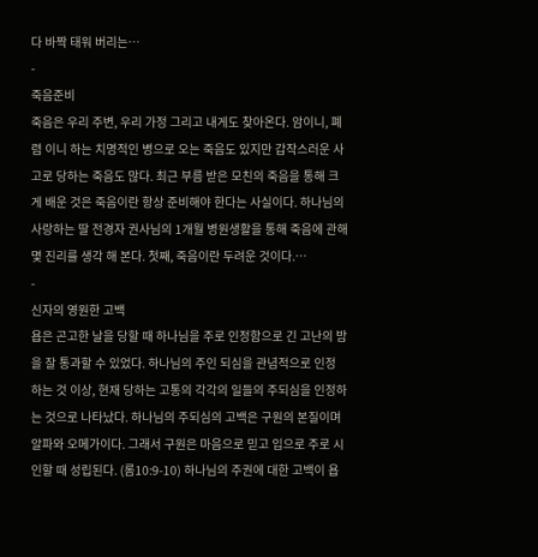다 바짝 태워 버리는…
-
죽음준비
죽음은 우리 주변, 우리 가정 그리고 내게도 찾아온다. 암이니, 폐렴 이니 하는 치명적인 병으로 오는 죽음도 있지만 갑작스러운 사고로 당하는 죽음도 많다. 최근 부름 받은 모친의 죽음을 통해 크게 배운 것은 죽음이란 항상 준비해야 한다는 사실이다. 하나님의 사랑하는 딸 전경자 권사님의 1개월 병원생활을 통해 죽음에 관해 몇 진리를 생각 해 본다. 첫째, 죽음이란 두려운 것이다.…
-
신자의 영원한 고백
욥은 곤고한 날을 당할 때 하나님을 주로 인정함으로 긴 고난의 밤을 잘 통과할 수 있었다. 하나님의 주인 되심을 관념적으로 인정 하는 것 이상, 현재 당하는 고통의 각각의 일들의 주되심을 인정하는 것으로 나타났다. 하나님의 주되심의 고백은 구원의 본질이며 알파와 오메가이다. 그래서 구원은 마음으로 믿고 입으로 주로 시인할 때 성립된다. (롬10:9-10) 하나님의 주권에 대한 고백이 욥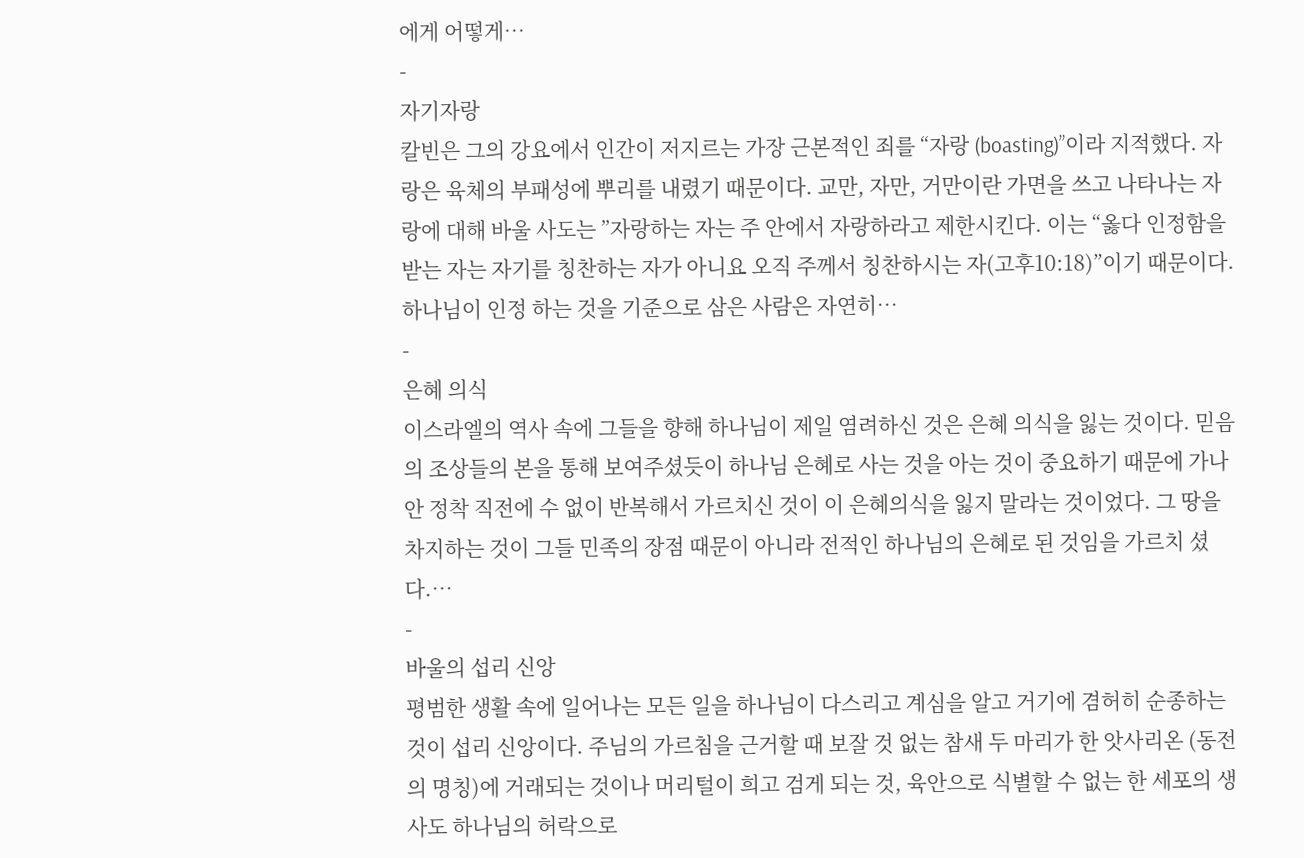에게 어떻게…
-
자기자랑
칼빈은 그의 강요에서 인간이 저지르는 가장 근본적인 죄를 “자랑 (boasting)”이라 지적했다. 자랑은 육체의 부패성에 뿌리를 내렸기 때문이다. 교만, 자만, 거만이란 가면을 쓰고 나타나는 자랑에 대해 바울 사도는 ”자랑하는 자는 주 안에서 자랑하라고 제한시킨다. 이는 “옳다 인정함을 받는 자는 자기를 칭찬하는 자가 아니요 오직 주께서 칭찬하시는 자(고후10:18)”이기 때문이다. 하나님이 인정 하는 것을 기준으로 삼은 사람은 자연히…
-
은혜 의식
이스라엘의 역사 속에 그들을 향해 하나님이 제일 염려하신 것은 은혜 의식을 잃는 것이다. 믿음의 조상들의 본을 통해 보여주셨듯이 하나님 은혜로 사는 것을 아는 것이 중요하기 때문에 가나안 정착 직전에 수 없이 반복해서 가르치신 것이 이 은혜의식을 잃지 말라는 것이었다. 그 땅을 차지하는 것이 그들 민족의 장점 때문이 아니라 전적인 하나님의 은혜로 된 것임을 가르치 셨다.…
-
바울의 섭리 신앙
평범한 생활 속에 일어나는 모든 일을 하나님이 다스리고 계심을 알고 거기에 겸허히 순종하는 것이 섭리 신앙이다. 주님의 가르침을 근거할 때 보잘 것 없는 참새 두 마리가 한 앗사리온 (동전의 명칭)에 거래되는 것이나 머리털이 희고 검게 되는 것, 육안으로 식별할 수 없는 한 세포의 생사도 하나님의 허락으로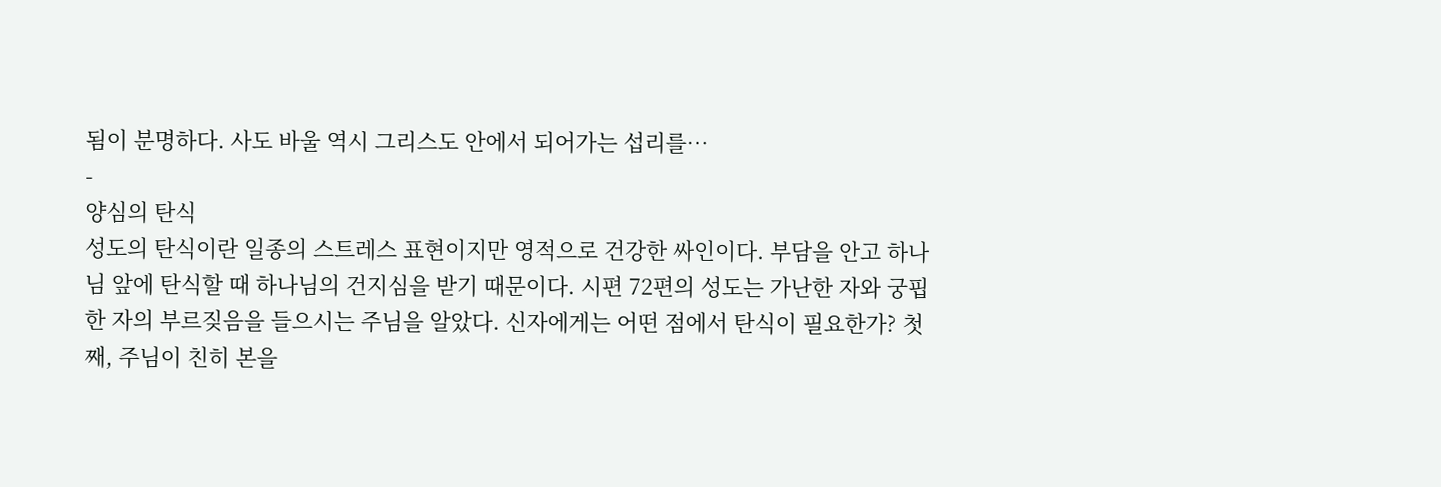됨이 분명하다. 사도 바울 역시 그리스도 안에서 되어가는 섭리를…
-
양심의 탄식
성도의 탄식이란 일종의 스트레스 표현이지만 영적으로 건강한 싸인이다. 부담을 안고 하나님 앞에 탄식할 때 하나님의 건지심을 받기 때문이다. 시편 72편의 성도는 가난한 자와 궁핍한 자의 부르짖음을 들으시는 주님을 알았다. 신자에게는 어떤 점에서 탄식이 필요한가? 첫째, 주님이 친히 본을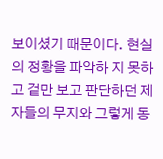보이셨기 때문이다. 현실의 정황을 파악하 지 못하고 겉만 보고 판단하던 제자들의 무지와 그렇게 동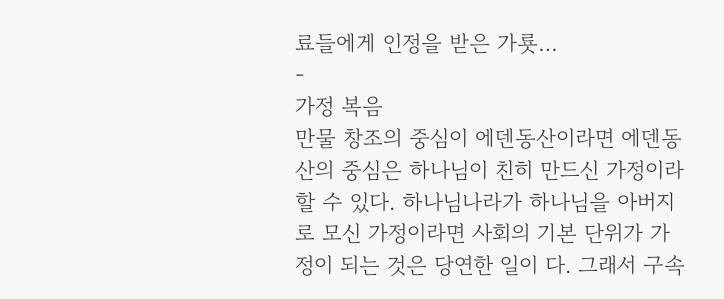료들에게 인정을 받은 가룟…
-
가정 복음
만물 창조의 중심이 에덴동산이라면 에덴동산의 중심은 하나님이 친히 만드신 가정이라 할 수 있다. 하나님나라가 하나님을 아버지로 모신 가정이라면 사회의 기본 단위가 가정이 되는 것은 당연한 일이 다. 그래서 구속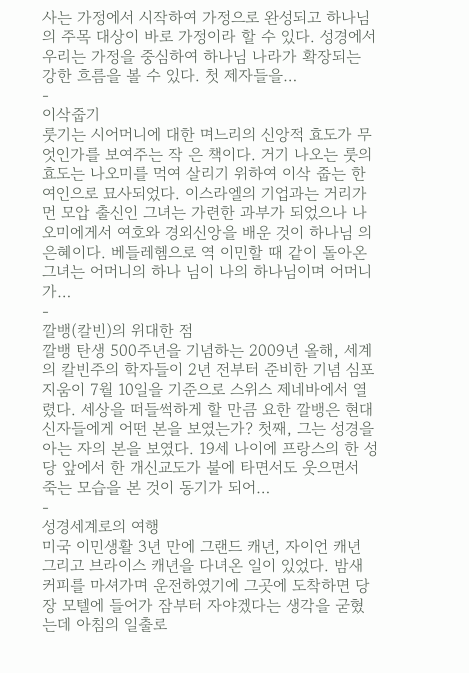사는 가정에서 시작하여 가정으로 완성되고 하나님의 주목 대상이 바로 가정이라 할 수 있다. 성경에서 우리는 가정을 중심하여 하나님 나라가 확장되는 강한 흐름을 볼 수 있다. 첫 제자들을…
-
이삭줍기
룻기는 시어머니에 대한 며느리의 신앙적 효도가 무엇인가를 보여주는 작 은 책이다. 거기 나오는 룻의 효도는 나오미를 먹여 살리기 위하여 이삭 줍는 한 여인으로 묘사되었다. 이스라엘의 기업과는 거리가 먼 모압 출신인 그녀는 가련한 과부가 되었으나 나오미에게서 여호와 경외신앙을 배운 것이 하나님 의 은혜이다. 베들레헴으로 역 이민할 때 같이 돌아온 그녀는 어머니의 하나 님이 나의 하나님이며 어머니가…
-
깔뱅(칼빈)의 위대한 점
깔뱅 탄생 500주년을 기념하는 2009년 올해, 세계의 칼빈주의 학자들이 2년 전부터 준비한 기념 심포지움이 7월 10일을 기준으로 스위스 제네바에서 열렸다. 세상을 떠들썩하게 할 만큼 요한 깔뱅은 현대 신자들에게 어떤 본을 보였는가? 첫째, 그는 성경을 아는 자의 본을 보였다. 19세 나이에 프랑스의 한 성당 앞에서 한 개신교도가 불에 타면서도 웃으면서 죽는 모습을 본 것이 동기가 되어…
-
성경세계로의 여행
미국 이민생활 3년 만에 그랜드 캐년, 자이언 캐년 그리고 브라이스 캐년을 다녀온 일이 있었다. 밤새 커피를 마셔가며 운전하였기에 그곳에 도착하면 당장 모텔에 들어가 잠부터 자야겠다는 생각을 굳혔는데 아침의 일출로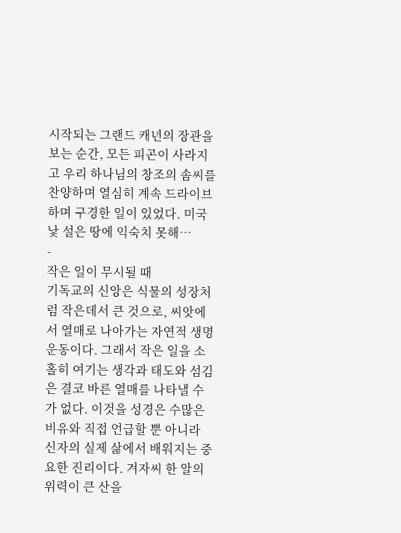시작되는 그랜드 캐년의 장관을 보는 순간, 모든 피곤이 사라지고 우리 하나님의 창조의 솜씨를 찬양하며 열심히 계속 드라이브하며 구경한 일이 있었다. 미국 낯 설은 땅에 익숙치 못해…
-
작은 일이 무시될 때
기독교의 신앙은 식물의 성장처럼 작은데서 큰 것으로, 씨앗에서 열매로 나아가는 자연적 생명운동이다. 그래서 작은 일을 소홀히 여기는 생각과 태도와 섬김은 결코 바른 열매를 나타낼 수가 없다. 이것을 성경은 수많은 비유와 직접 언급할 뿐 아니라 신자의 실제 삶에서 배워지는 중요한 진리이다. 겨자씨 한 알의 위력이 큰 산을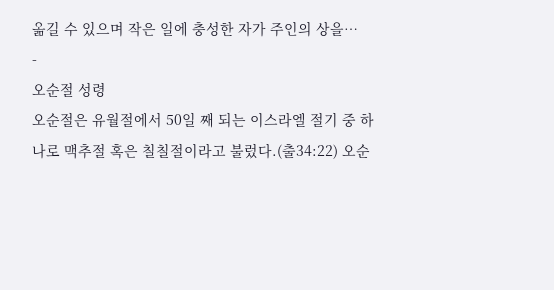옮길 수 있으며 작은 일에 충성한 자가 주인의 상을…
-
오순절 성령
오순절은 유월절에서 50일 째 되는 이스라엘 절기 중 하나로 맥추절 혹은 칠칠절이라고 불렀다.(출34:22) 오순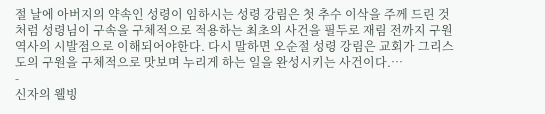절 날에 아버지의 약속인 성령이 임하시는 성령 강림은 첫 추수 이삭을 주께 드린 것처럼 성령님이 구속을 구체적으로 적용하는 최초의 사건을 필두로 재림 전까지 구원 역사의 시발점으로 이해되어야한다. 다시 말하면 오순절 성령 강림은 교회가 그리스도의 구원을 구체적으로 맛보며 누리게 하는 일을 완성시키는 사건이다.…
-
신자의 웰빙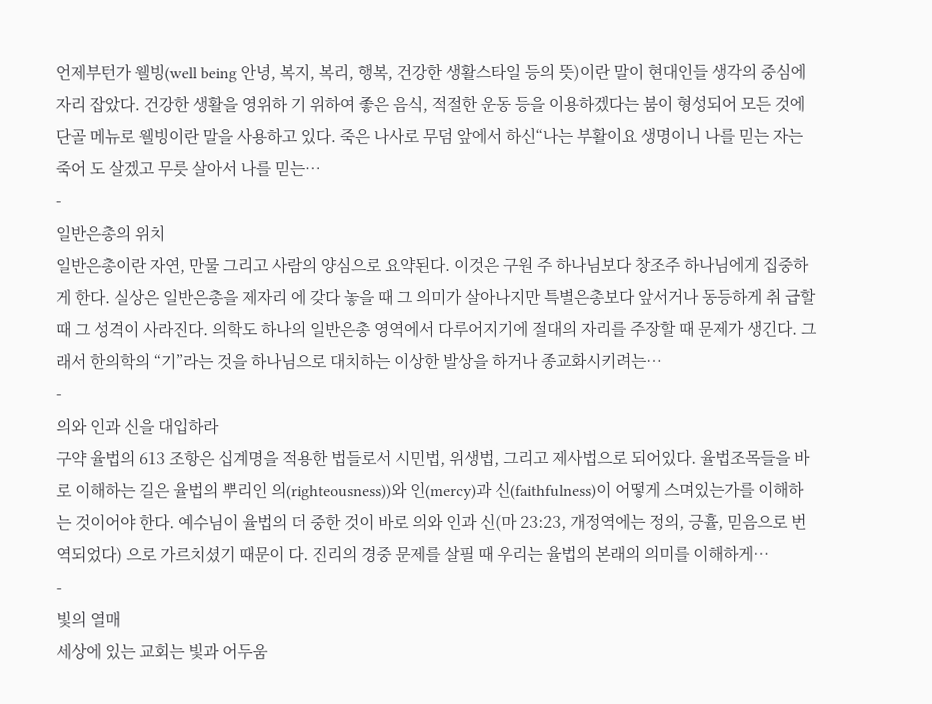언제부턴가 웰빙(well being 안녕, 복지, 복리, 행복, 건강한 생활스타일 등의 뜻)이란 말이 현대인들 생각의 중심에 자리 잡았다. 건강한 생활을 영위하 기 위하여 좋은 음식, 적절한 운동 등을 이용하겠다는 붐이 형성되어 모든 것에 단골 메뉴로 웰빙이란 말을 사용하고 있다. 죽은 나사로 무덤 앞에서 하신“나는 부활이요 생명이니 나를 믿는 자는 죽어 도 살겠고 무릇 살아서 나를 믿는…
-
일반은총의 위치
일반은총이란 자연, 만물 그리고 사람의 양심으로 요약된다. 이것은 구원 주 하나님보다 창조주 하나님에게 집중하게 한다. 실상은 일반은총을 제자리 에 갖다 놓을 때 그 의미가 살아나지만 특별은총보다 앞서거나 동등하게 취 급할 때 그 성격이 사라진다. 의학도 하나의 일반은총 영역에서 다루어지기에 절대의 자리를 주장할 때 문제가 생긴다. 그래서 한의학의 “기”라는 것을 하나님으로 대치하는 이상한 발상을 하거나 종교화시키려는…
-
의와 인과 신을 대입하라
구약 율법의 613 조항은 십계명을 적용한 법들로서 시민법, 위생법, 그리고 제사법으로 되어있다. 율법조목들을 바로 이해하는 길은 율법의 뿌리인 의(righteousness))와 인(mercy)과 신(faithfulness)이 어떻게 스며있는가를 이해하는 것이어야 한다. 예수님이 율법의 더 중한 것이 바로 의와 인과 신(마 23:23, 개정역에는 정의, 긍휼, 믿음으로 번역되었다) 으로 가르치셨기 때문이 다. 진리의 경중 문제를 살필 때 우리는 율법의 본래의 의미를 이해하게…
-
빛의 열매
세상에 있는 교회는 빛과 어두움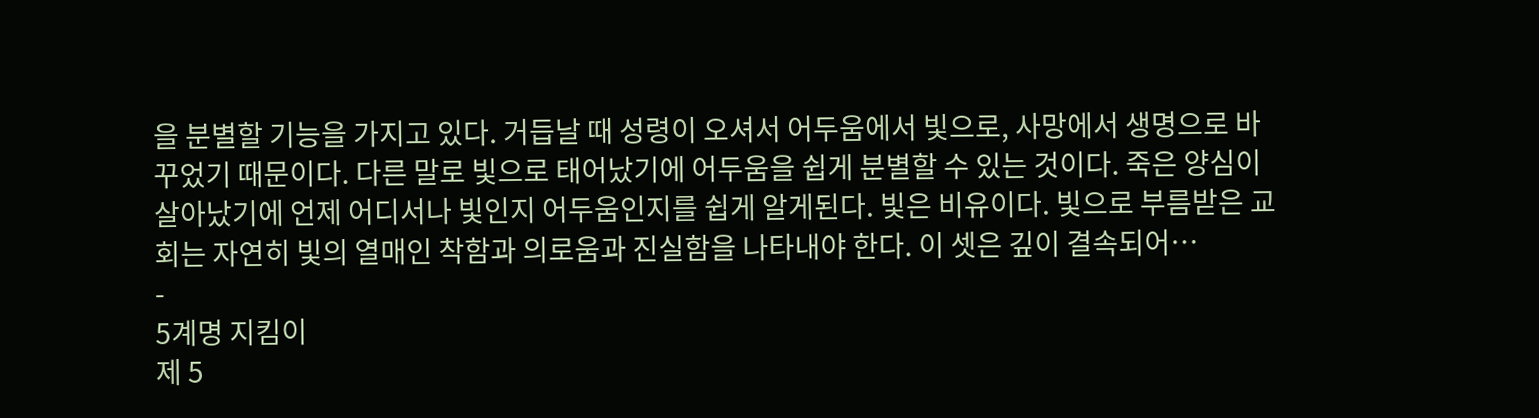을 분별할 기능을 가지고 있다. 거듭날 때 성령이 오셔서 어두움에서 빛으로, 사망에서 생명으로 바꾸었기 때문이다. 다른 말로 빛으로 태어났기에 어두움을 쉽게 분별할 수 있는 것이다. 죽은 양심이 살아났기에 언제 어디서나 빛인지 어두움인지를 쉽게 알게된다. 빛은 비유이다. 빛으로 부름받은 교회는 자연히 빛의 열매인 착함과 의로움과 진실함을 나타내야 한다. 이 셋은 깊이 결속되어…
-
5계명 지킴이
제 5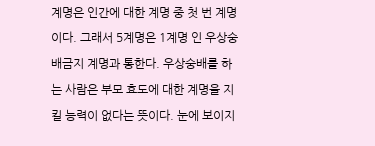계명은 인간에 대한 계명 중 첫 번 계명이다. 그래서 5계명은 1계명 인 우상숭배금지 계명과 통한다. 우상숭배를 하는 사람은 부모 효도에 대한 계명을 지킬 능력이 없다는 뜻이다. 눈에 보이지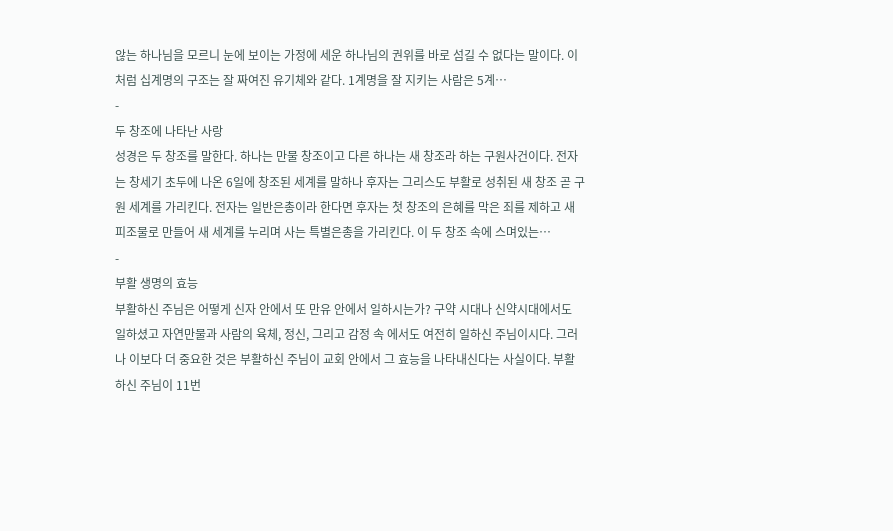않는 하나님을 모르니 눈에 보이는 가정에 세운 하나님의 권위를 바로 섬길 수 없다는 말이다. 이처럼 십계명의 구조는 잘 짜여진 유기체와 같다. 1계명을 잘 지키는 사람은 5계…
-
두 창조에 나타난 사랑
성경은 두 창조를 말한다. 하나는 만물 창조이고 다른 하나는 새 창조라 하는 구원사건이다. 전자는 창세기 초두에 나온 6일에 창조된 세계를 말하나 후자는 그리스도 부활로 성취된 새 창조 곧 구원 세계를 가리킨다. 전자는 일반은총이라 한다면 후자는 첫 창조의 은혜를 막은 죄를 제하고 새 피조물로 만들어 새 세계를 누리며 사는 특별은총을 가리킨다. 이 두 창조 속에 스며있는…
-
부활 생명의 효능
부활하신 주님은 어떻게 신자 안에서 또 만유 안에서 일하시는가? 구약 시대나 신약시대에서도 일하셨고 자연만물과 사람의 육체, 정신, 그리고 감정 속 에서도 여전히 일하신 주님이시다. 그러나 이보다 더 중요한 것은 부활하신 주님이 교회 안에서 그 효능을 나타내신다는 사실이다. 부활하신 주님이 11번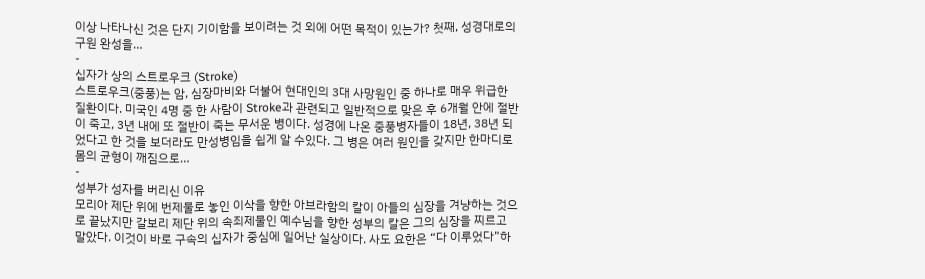이상 나타나신 것은 단지 기이함을 보이려는 것 외에 어떤 목적이 있는가? 첫째, 성경대로의 구원 완성을…
-
십자가 상의 스트로우크 (Stroke)
스트로우크(중풍)는 암, 심장마비와 더불어 현대인의 3대 사망원인 중 하나로 매우 위급한 질환이다. 미국인 4명 중 한 사람이 Stroke과 관련되고 일반적으로 맞은 후 6개월 안에 절반이 죽고, 3년 내에 또 절반이 죽는 무서운 병이다. 성경에 나온 중풍병자들이 18년, 38년 되었다고 한 것을 보더라도 만성병임을 쉽게 알 수있다. 그 병은 여러 원인을 갖지만 한마디로 몸의 균형이 깨짐으로…
-
성부가 성자를 버리신 이유
모리아 제단 위에 번제물로 놓인 이삭을 향한 아브라함의 칼이 아들의 심장을 겨냥하는 것으로 끝났지만 갈보리 제단 위의 속죄제물인 예수님을 향한 성부의 칼은 그의 심장을 찌르고 말았다. 이것이 바로 구속의 십자가 중심에 일어난 실상이다. 사도 요한은 “다 이루었다”하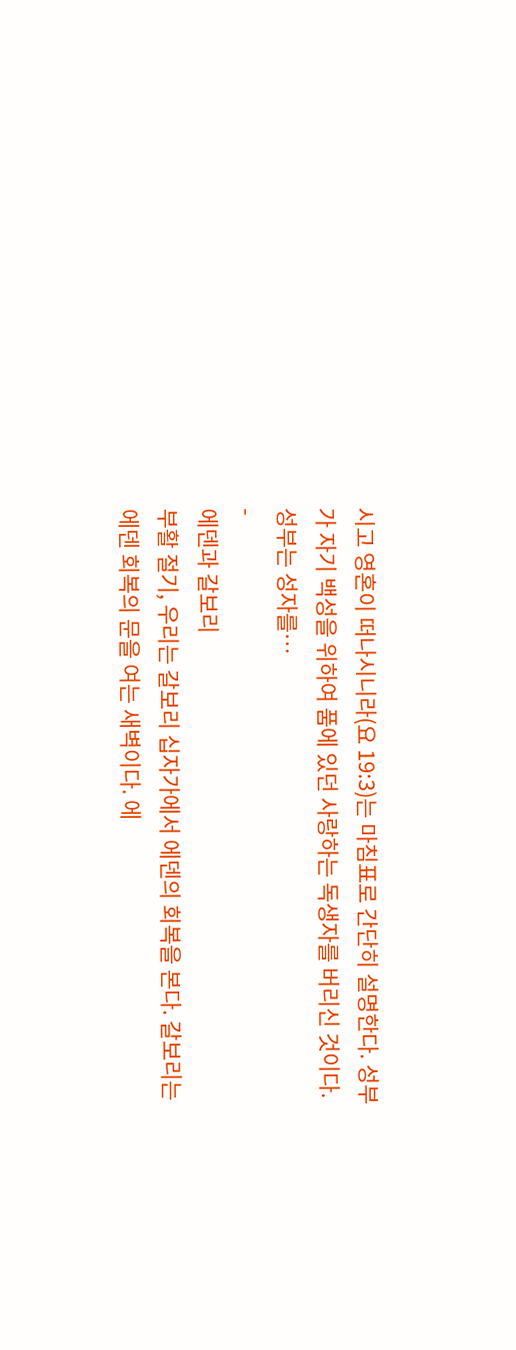시고 영혼이 떠나시니라(요 19:3)는 마침표로 간단히 설명한다. 성부가 자기 백성을 위하여 품에 있던 사랑하는 독생자를 버리신 것이다. 성부는 성자를…
-
에덴과 갈보리
부활 절기, 우리는 갈보리 십자가에서 에덴의 회복을 본다. 갈보리는 에덴 회복의 문을 여는 새벽이다. 에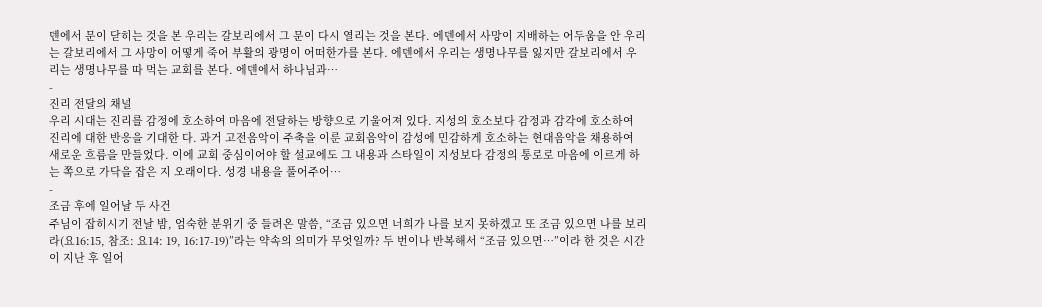덴에서 문이 닫히는 것을 본 우리는 갈보리에서 그 문이 다시 열리는 것을 본다. 에덴에서 사망이 지배하는 어두움을 안 우리는 갈보리에서 그 사망이 어떻게 죽어 부활의 광명이 어떠한가를 본다. 에덴에서 우리는 생명나무를 잃지만 갈보리에서 우리는 생명나무를 따 먹는 교회를 본다. 에덴에서 하나님과…
-
진리 전달의 채널
우리 시대는 진리를 감정에 호소하여 마음에 전달하는 방향으로 기울어져 있다. 지성의 호소보다 감정과 감각에 호소하여 진리에 대한 반응을 기대한 다. 과거 고전음악이 주축을 이룬 교회음악이 감성에 민감하게 호소하는 현대음악을 채용하여 새로운 흐름을 만들었다. 이에 교회 중심이어야 할 설교에도 그 내용과 스타일이 지성보다 감정의 통로로 마음에 이르게 하는 쪽으로 가닥을 잡은 지 오래이다. 성경 내용을 풀어주어…
-
조금 후에 일어날 두 사건
주님이 잡히시기 전날 밤, 엄숙한 분위기 중 들려온 말씀, “조금 있으면 너희가 나를 보지 못하겠고 또 조금 있으면 나를 보리라(요16:15, 참조: 요14: 19, 16:17-19)”라는 약속의 의미가 무엇일까? 두 번이나 반복해서 “조금 있으면…”이라 한 것은 시간이 지난 후 일어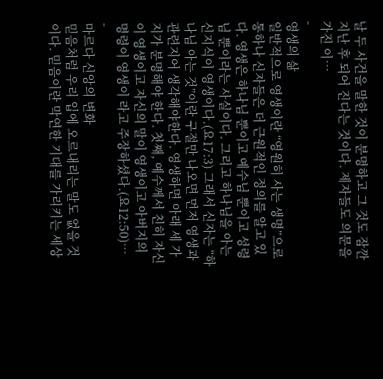날 두 사건을 말한 것이 분명하고 그 것도 잠깐 지난 후 되어 진다는 것이다. 제자들도 의문을 가진 이…
-
영생의 삶
일반적으로 영생이란 “영원히 사는 생명”으로 통하나 신자들은 더 근원적인 정의를 알고 있다. 영생은 하나님 뿐이고 예수님 뿐이고 성령님 뿐이라는 사실이다. 그리고 하나님을 아는 신지식이 영생이다.(요17:3) 그래서 신자는 “하나님 아는 것”이란 구절만 나오면 먼저 영생과 관련지어 생각해야한다. 영생하면 아래 세 가지가 분명해야 한다. 첫째, 예수께서 친히 자신이 영생이고 자신의 말이 영생이고 아버지의 명령이 영생이 라고 주장하셨다.(요12:50)…
-
마르다 신앙의 변화
믿음처럼 우리 입에 오르내리는 말도 없을 것이다. 믿음이란 막연한 기대를 가리키는 세상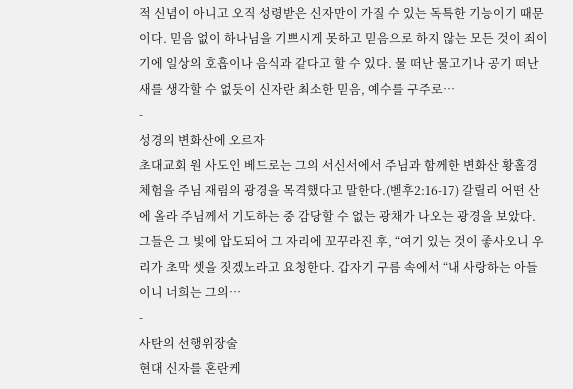적 신념이 아니고 오직 성령받은 신자만이 가질 수 있는 독특한 기능이기 때문이다. 믿음 없이 하나님을 기쁘시게 못하고 믿음으로 하지 않는 모든 것이 죄이기에 일상의 호흡이나 음식과 같다고 할 수 있다. 물 떠난 물고기나 공기 떠난 새를 생각할 수 없듯이 신자란 최소한 믿음, 예수를 구주로…
-
성경의 변화산에 오르자
초대교회 원 사도인 베드로는 그의 서신서에서 주님과 함께한 변화산 황홀경 체험을 주님 재림의 광경을 목격했다고 말한다.(벧후2:16-17) 갈릴리 어떤 산에 올라 주님께서 기도하는 중 감당할 수 없는 광채가 나오는 광경을 보았다. 그들은 그 빛에 압도되어 그 자리에 꼬꾸라진 후, “여기 있는 것이 좋사오니 우리가 초막 셋을 짓겠노라고 요청한다. 갑자기 구름 속에서 “내 사랑하는 아들이니 너희는 그의…
-
사탄의 선행위장술
현대 신자를 혼란케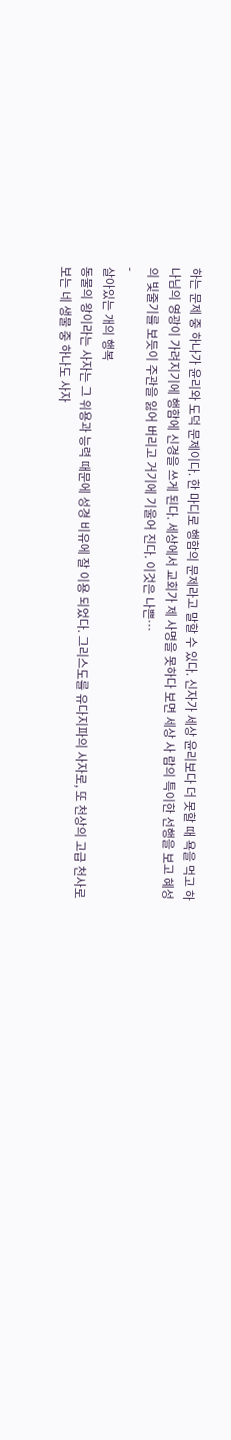하는 문제 중 하나가 윤리와 도덕 문제이다. 한 마디로 행함의 문제라고 말할 수 있다. 신자가 세상 윤리보다 더 못할 때 욕을 먹고 하나님의 영광이 가려지기에 행함에 신경을 쓰게 된다. 세상에서 교회가 제 사명을 못하다 보면 세상 사 람의 특이한 선행을 보고 혜성의 빛줄기를 보듯이 주관을 잃어 버리고 거기에 기울어 진다. 이것은 나쁜…
-
살아있는 개의 행복
동물의 왕이라는 사자는 그 위용과 능력 때문에 성경 비유에 잘 이용 되었다. 그리스도를 유다지파의 사자로, 또 천상의 고급 천사로 보는 네 생물 중 하나도 사자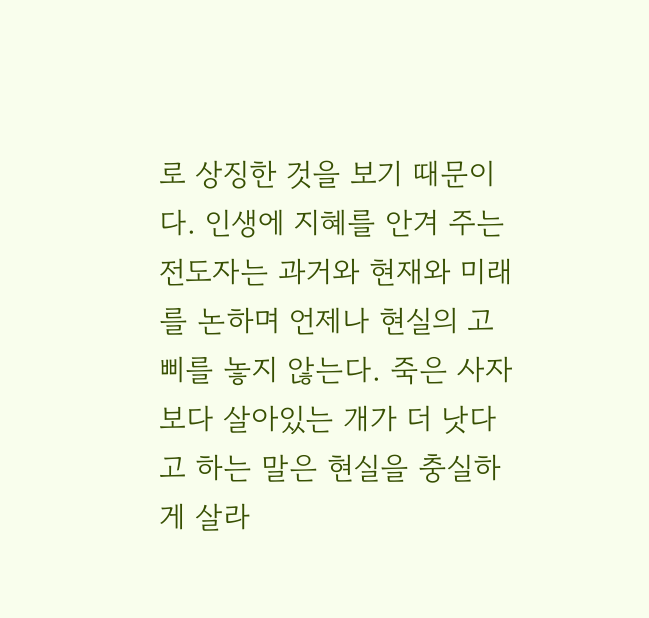로 상징한 것을 보기 때문이다. 인생에 지혜를 안겨 주는 전도자는 과거와 현재와 미래를 논하며 언제나 현실의 고삐를 놓지 않는다. 죽은 사자 보다 살아있는 개가 더 낫다고 하는 말은 현실을 충실하게 살라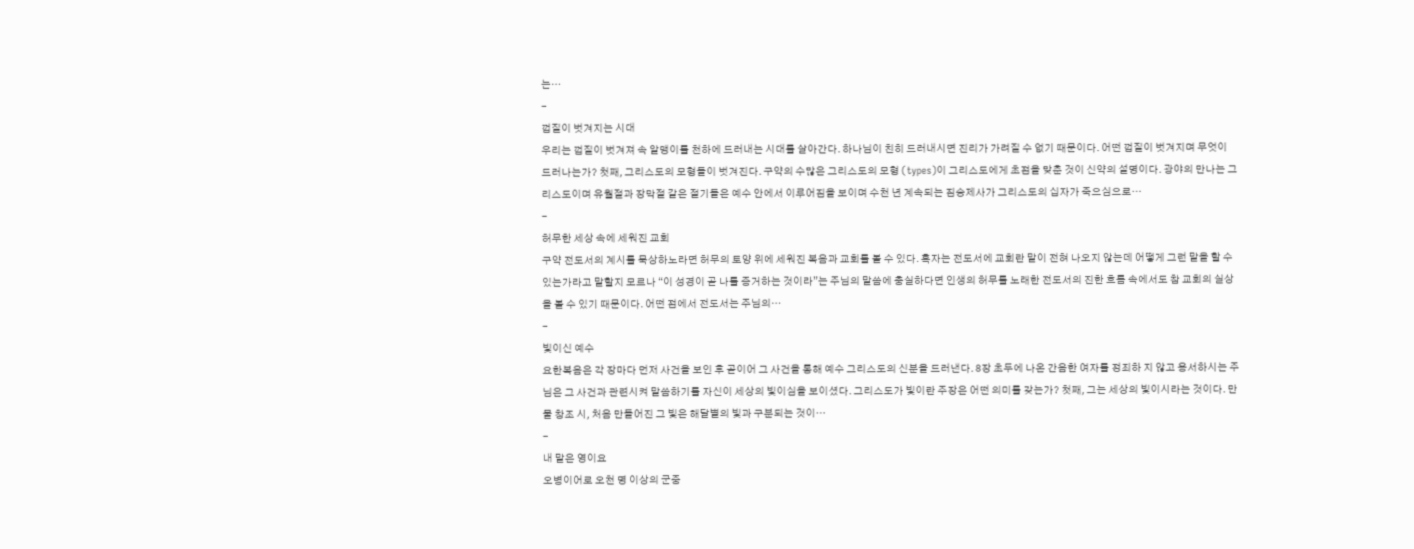는…
-
껍질이 벗겨지는 시대
우리는 껍질이 벗겨져 속 알맹이를 천하에 드러내는 시대를 살아간다. 하나님이 친히 드러내시면 진리가 가려질 수 없기 때문이다. 어떤 껍질이 벗겨지며 무엇이 드러나는가? 첫째, 그리스도의 모형들이 벗겨진다. 구약의 수많은 그리스도의 모형 (types)이 그리스도에게 초점을 맞춘 것이 신약의 설명이다. 광야의 만나는 그리스도이며 유월절과 장막절 같은 절기들은 예수 안에서 이루어짐을 보이며 수천 년 계속되는 짐승제사가 그리스도의 십자가 죽으심으로…
-
허무한 세상 속에 세워진 교회
구약 전도서의 계시를 묵상하노라면 허무의 토양 위에 세워진 복음과 교회를 볼 수 있다. 혹자는 전도서에 교회란 말이 전혀 나오지 않는데 어떻게 그런 말을 할 수 있는가라고 말할지 모르나 “이 성경이 곧 나를 증거하는 것이라”는 주님의 말씀에 충실하다면 인생의 허무를 노래한 전도서의 진한 흐름 속에서도 참 교회의 실상을 볼 수 있기 때문이다. 어떤 점에서 전도서는 주님의…
-
빛이신 예수
요한복음은 각 장마다 먼저 사건을 보인 후 곧이어 그 사건을 통해 예수 그리스도의 신분을 드러낸다. 8장 초두에 나온 간음한 여자를 정죄하 지 않고 용서하시는 주님은 그 사건과 관련시켜 말씀하기를 자신이 세상의 빛이심을 보이셨다. 그리스도가 빛이란 주장은 어떤 의미를 갖는가? 첫째, 그는 세상의 빛이시라는 것이다. 만물 창조 시, 처음 만들어진 그 빛은 해달별의 빛과 구분되는 것이…
-
내 말은 영이요
오병이어로 오천 명 이상의 군중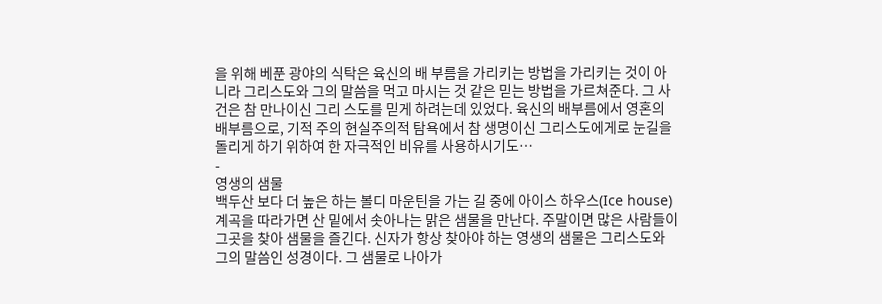을 위해 베푼 광야의 식탁은 육신의 배 부름을 가리키는 방법을 가리키는 것이 아니라 그리스도와 그의 말씀을 먹고 마시는 것 같은 믿는 방법을 가르쳐준다. 그 사건은 참 만나이신 그리 스도를 믿게 하려는데 있었다. 육신의 배부름에서 영혼의 배부름으로, 기적 주의 현실주의적 탐욕에서 참 생명이신 그리스도에게로 눈길을 돌리게 하기 위하여 한 자극적인 비유를 사용하시기도…
-
영생의 샘물
백두산 보다 더 높은 하는 볼디 마운틴을 가는 길 중에 아이스 하우스(Ice house)계곡을 따라가면 산 밑에서 솟아나는 맑은 샘물을 만난다. 주말이면 많은 사람들이 그곳을 찾아 샘물을 즐긴다. 신자가 항상 찾아야 하는 영생의 샘물은 그리스도와 그의 말씀인 성경이다. 그 샘물로 나아가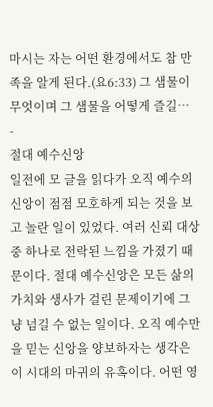마시는 자는 어떤 환경에서도 참 만족을 알게 된다.(요6:33) 그 샘물이 무엇이며 그 샘물을 어떻게 즐길…
-
절대 예수신앙
일전에 모 글을 읽다가 오직 예수의 신앙이 점점 모호하게 되는 것을 보고 놀란 일이 있었다. 여러 신뢰 대상 중 하나로 전락된 느낌을 가졌기 때문이다. 절대 예수신앙은 모든 삶의 가치와 생사가 걸린 문제이기에 그냥 넘길 수 없는 일이다. 오직 예수만을 믿는 신앙을 양보하자는 생각은 이 시대의 마귀의 유혹이다. 어떤 영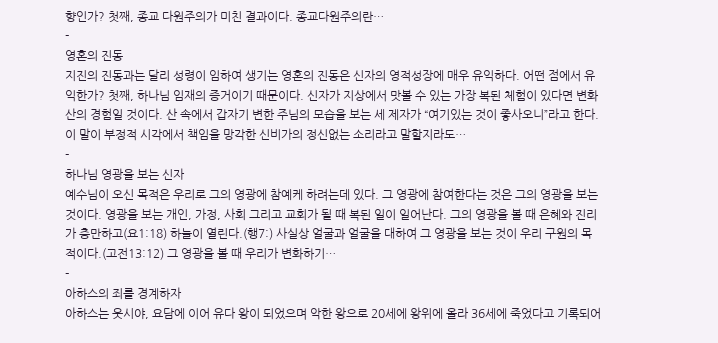향인가? 첫째, 종교 다원주의가 미친 결과이다. 종교다원주의란…
-
영혼의 진동
지진의 진동과는 달리 성령이 임하여 생기는 영혼의 진동은 신자의 영적성장에 매우 유익하다. 어떤 점에서 유익한가? 첫째, 하나님 임재의 증거이기 때문이다. 신자가 지상에서 맛볼 수 있는 가장 복된 체험이 있다면 변화산의 경험일 것이다. 산 속에서 갑자기 변한 주님의 모습을 보는 세 제자가 “여기있는 것이 좋사오니”라고 한다. 이 말이 부정적 시각에서 책임을 망각한 신비가의 정신없는 소리라고 말할지라도…
-
하나님 영광을 보는 신자
예수님이 오신 목적은 우리로 그의 영광에 참예케 하려는데 있다. 그 영광에 참여한다는 것은 그의 영광을 보는 것이다. 영광을 보는 개인, 가정, 사회 그리고 교회가 될 때 복된 일이 일어난다. 그의 영광을 볼 때 은혜와 진리가 충만하고(요1:18) 하늘이 열린다.(행7:) 사실상 얼굴과 얼굴을 대하여 그 영광을 보는 것이 우리 구원의 목적이다.(고전13:12) 그 영광을 볼 때 우리가 변화하기…
-
아하스의 죄를 경계하자
아하스는 웃시야, 요담에 이어 유다 왕이 되었으며 악한 왕으로 20세에 왕위에 올라 36세에 죽었다고 기록되어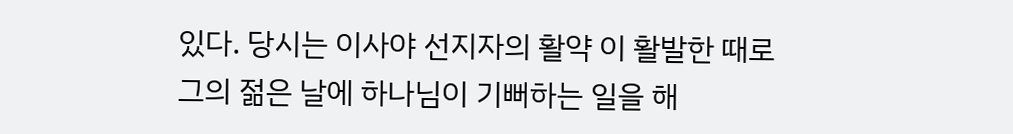있다. 당시는 이사야 선지자의 활약 이 활발한 때로 그의 젊은 날에 하나님이 기뻐하는 일을 해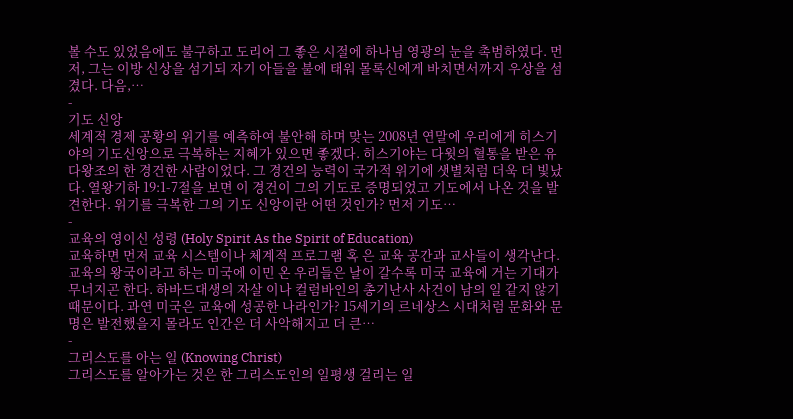볼 수도 있었음에도 불구하고 도리어 그 좋은 시절에 하나님 영광의 눈을 촉범하였다. 먼저, 그는 이방 신상을 섬기되 자기 아들을 불에 태워 몰록신에게 바치면서까지 우상을 섬겼다. 다음,…
-
기도 신앙
세계적 경제 공황의 위기를 예측하여 불안해 하며 맞는 2008년 연말에 우리에게 히스기야의 기도신앙으로 극복하는 지혜가 있으면 좋겠다. 히스기야는 다윗의 혈통을 받은 유다왕조의 한 경건한 사람이었다. 그 경건의 능력이 국가적 위기에 샛별처럼 더욱 더 빛났다. 열왕기하 19:1-7절을 보면 이 경건이 그의 기도로 증명되었고 기도에서 나온 것을 발견한다. 위기를 극복한 그의 기도 신앙이란 어떤 것인가? 먼저 기도…
-
교육의 영이신 성령 (Holy Spirit As the Spirit of Education)
교육하면 먼저 교육 시스템이나 체계적 프로그램 혹 은 교육 공간과 교사들이 생각난다. 교육의 왕국이라고 하는 미국에 이민 온 우리들은 날이 갈수록 미국 교육에 거는 기대가 무너지곤 한다. 하바드대생의 자살 이나 컬럼바인의 총기난사 사건이 남의 일 같지 않기 때문이다. 과연 미국은 교육에 성공한 나라인가? 15세기의 르네상스 시대처럼 문화와 문명은 발전했을지 몰라도 인간은 더 사악해지고 더 큰…
-
그리스도를 아는 일 (Knowing Christ)
그리스도를 알아가는 것은 한 그리스도인의 일평생 걸리는 일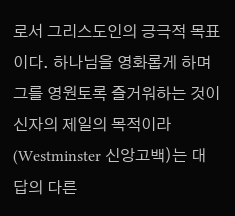로서 그리스도인의 긍극적 목표이다. 하나님을 영화롭게 하며 그를 영원토록 즐거워하는 것이 신자의 제일의 목적이라(Westminster 신앙고백)는 대답의 다른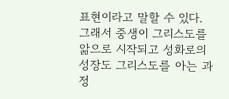표현이라고 말할 수 있다. 그래서 중생이 그리스도를 앎으로 시작되고 성화로의 성장도 그리스도를 아는 과정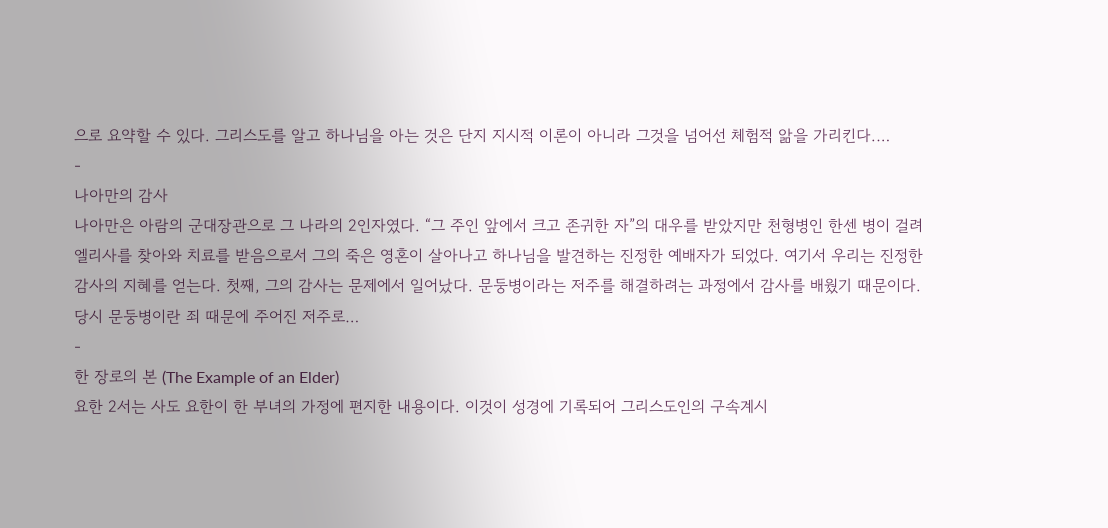으로 요약할 수 있다. 그리스도를 알고 하나님을 아는 것은 단지 지시적 이론이 아니라 그것을 넘어선 체험적 앎을 가리킨다.…
-
나아만의 감사
나아만은 아람의 군대장관으로 그 나라의 2인자였다. “그 주인 앞에서 크고 존귀한 자”의 대우를 받았지만 천형병인 한센 병이 걸려 엘리사를 찾아와 치료를 받음으로서 그의 죽은 영혼이 살아나고 하나님을 발견하는 진정한 예배자가 되었다. 여기서 우리는 진정한 감사의 지혜를 얻는다. 첫째, 그의 감사는 문제에서 일어났다. 문둥병이라는 저주를 해결하려는 과정에서 감사를 배웠기 때문이다. 당시 문둥병이란 죄 때문에 주어진 저주로…
-
한 장로의 본 (The Example of an Elder)
요한 2서는 사도 요한이 한 부녀의 가정에 편지한 내용이다. 이것이 성경에 기록되어 그리스도인의 구속계시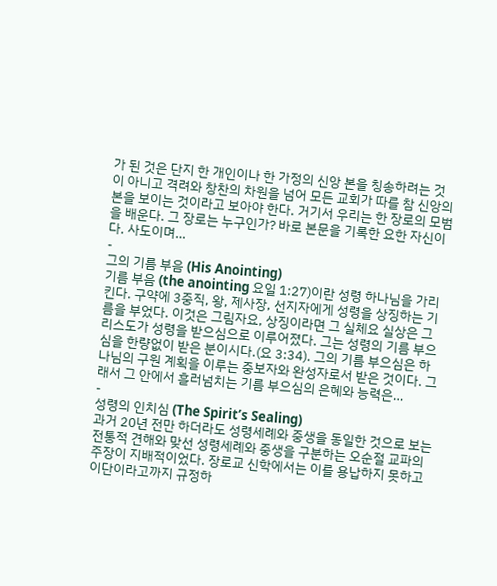가 된 것은 단지 한 개인이나 한 가정의 신앙 본을 칭송하려는 것이 아니고 격려와 창찬의 차원을 넘어 모든 교회가 따를 참 신앙의 본을 보이는 것이라고 보아야 한다. 거기서 우리는 한 장로의 모범을 배운다. 그 장로는 누구인가? 바로 본문을 기록한 요한 자신이다. 사도이며…
-
그의 기름 부음 (His Anointing)
기름 부음 (the anointing 요일 1:27)이란 성령 하나님을 가리킨다. 구약에 3중직, 왕, 제사장, 선지자에게 성령을 상징하는 기름을 부었다. 이것은 그림자요, 상징이라면 그 실체요 실상은 그리스도가 성령을 받으심으로 이루어졌다. 그는 성령의 기름 부으심을 한량없이 받은 분이시다.(요 3:34). 그의 기름 부으심은 하나님의 구원 계획을 이루는 중보자와 완성자로서 받은 것이다. 그래서 그 안에서 흘러넘치는 기름 부으심의 은혜와 능력은…
-
성령의 인치심 (The Spirit’s Sealing)
과거 20년 전만 하더라도 성령세례와 중생을 동일한 것으로 보는 전통적 견해와 맞선 성령세례와 중생을 구분하는 오순절 교파의 주장이 지배적이었다. 장로교 신학에서는 이를 용납하지 못하고 이단이라고까지 규정하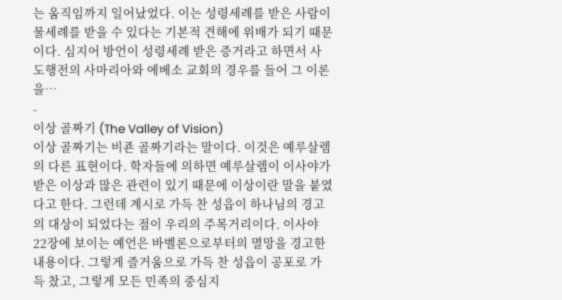는 움직임까지 일어났었다. 이는 성령세례를 받은 사람이 물세례를 받을 수 있다는 기본적 견해에 위배가 되기 때문이다. 심지어 방언이 성령세례 받은 증거라고 하면서 사도행전의 사마리아와 에베소 교회의 경우를 들어 그 이론을…
-
이상 골짜기 (The Valley of Vision)
이상 골짜기는 비죤 골짜기라는 말이다. 이것은 예루살렘의 다른 표현이다. 학자들에 의하면 예루살렘이 이사야가 받은 이상과 많은 관련이 있기 때문에 이상이란 말을 붙였다고 한다. 그런데 계시로 가득 찬 성읍이 하나님의 경고의 대상이 되었다는 점이 우리의 주목거리이다. 이사야 22장에 보이는 예언은 바벨론으로부터의 멸망을 경고한 내용이다. 그렇게 즐거움으로 가득 찬 성읍이 공포로 가득 찼고, 그렇게 모든 민족의 중심지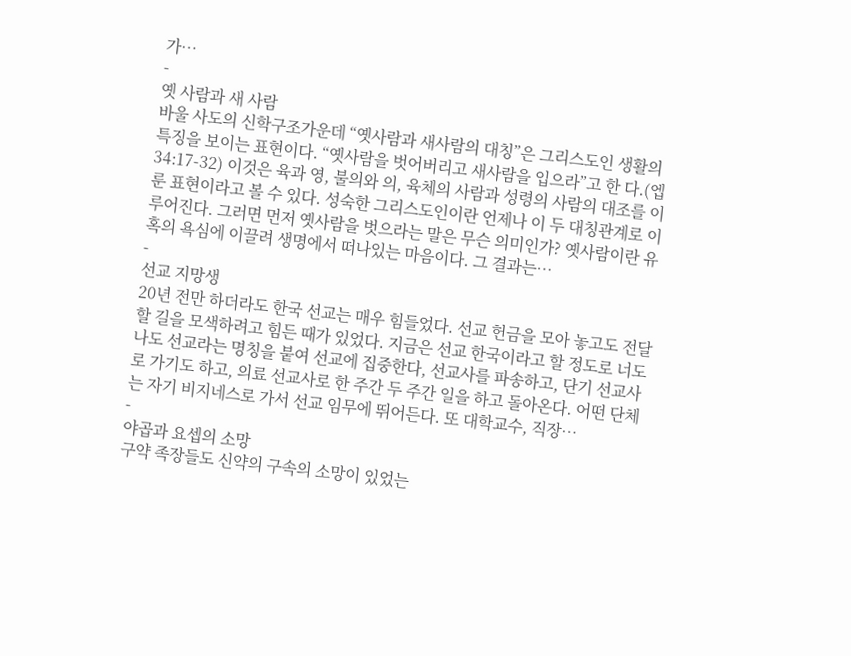가…
-
옛 사람과 새 사람
바울 사도의 신학구조가운데 “옛사람과 새사람의 대칭”은 그리스도인 생활의 특징을 보이는 표현이다. “옛사람을 벗어버리고 새사람을 입으라”고 한 다.(엡34:17-32) 이것은 육과 영, 불의와 의, 육체의 사람과 성령의 사람의 대조를 이룬 표현이라고 볼 수 있다. 성숙한 그리스도인이란 언제나 이 두 대칭관계로 이루어진다. 그러면 먼저 옛사람을 벗으라는 말은 무슨 의미인가? 옛사람이란 유혹의 욕심에 이끌려 생명에서 떠나있는 마음이다. 그 결과는…
-
선교 지망생
20년 전만 하더라도 한국 선교는 매우 힘들었다. 선교 헌금을 모아 놓고도 전달할 길을 모색하려고 힘든 때가 있었다. 지금은 선교 한국이라고 할 정도로 너도 나도 선교라는 명칭을 붙여 선교에 집중한다, 선교사를 파송하고, 단기 선교사로 가기도 하고, 의료 선교사로 한 주간 두 주간 일을 하고 돌아온다. 어떤 단체는 자기 비지네스로 가서 선교 임무에 뛰어든다. 또 대학교수, 직장…
-
야곱과 요셉의 소망
구약 족장들도 신약의 구속의 소망이 있었는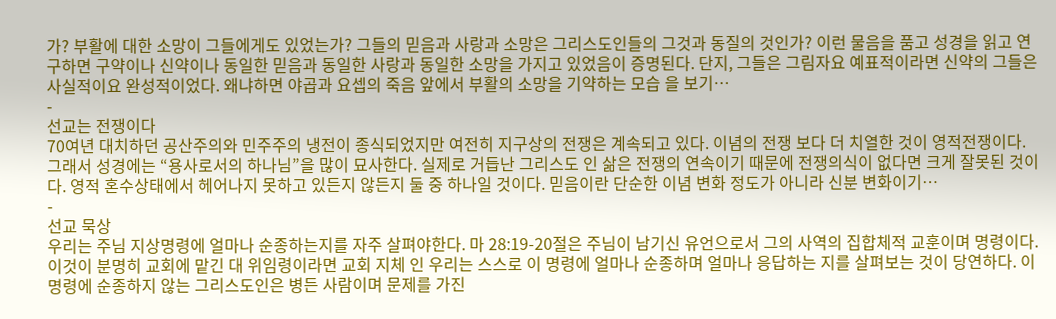가? 부활에 대한 소망이 그들에게도 있었는가? 그들의 믿음과 사랑과 소망은 그리스도인들의 그것과 동질의 것인가? 이런 물음을 품고 성경을 읽고 연구하면 구약이나 신약이나 동일한 믿음과 동일한 사랑과 동일한 소망을 가지고 있었음이 증명된다. 단지, 그들은 그림자요 예표적이라면 신약의 그들은 사실적이요 완성적이었다. 왜냐하면 야곱과 요셉의 죽음 앞에서 부활의 소망을 기약하는 모습 을 보기…
-
선교는 전쟁이다
70여년 대치하던 공산주의와 민주주의 냉전이 종식되었지만 여전히 지구상의 전쟁은 계속되고 있다. 이념의 전쟁 보다 더 치열한 것이 영적전쟁이다. 그래서 성경에는 “용사로서의 하나님”을 많이 묘사한다. 실제로 거듭난 그리스도 인 삶은 전쟁의 연속이기 때문에 전쟁의식이 없다면 크게 잘못된 것이다. 영적 혼수상태에서 헤어나지 못하고 있든지 않든지 둘 중 하나일 것이다. 믿음이란 단순한 이념 변화 정도가 아니라 신분 변화이기…
-
선교 묵상
우리는 주님 지상명령에 얼마나 순종하는지를 자주 살펴야한다. 마 28:19-20절은 주님이 남기신 유언으로서 그의 사역의 집합체적 교훈이며 명령이다. 이것이 분명히 교회에 맡긴 대 위임령이라면 교회 지체 인 우리는 스스로 이 명령에 얼마나 순종하며 얼마나 응답하는 지를 살펴보는 것이 당연하다. 이 명령에 순종하지 않는 그리스도인은 병든 사람이며 문제를 가진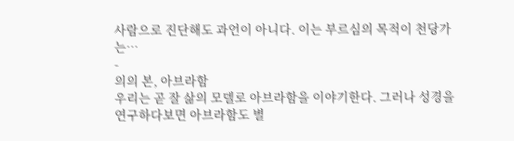사람으로 진단해도 과언이 아니다. 이는 부르심의 목적이 천당가는…
-
의의 본, 아브라함
우리는 곧 잘 삶의 모델로 아브라함을 이야기한다. 그러나 성경을 연구하다보면 아브라함도 별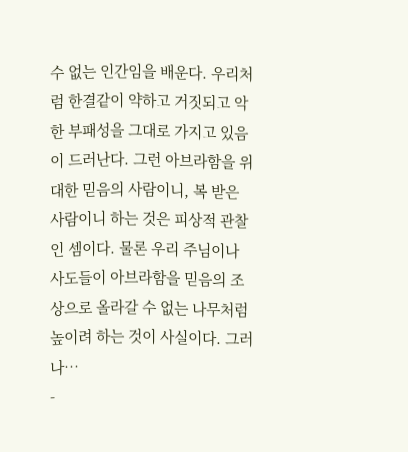수 없는 인간임을 배운다. 우리처럼 한결같이 약하고 거짓되고 악한 부패성을 그대로 가지고 있음이 드러난다. 그런 아브라함을 위대한 믿음의 사람이니, 복 받은 사람이니 하는 것은 피상적 관찰인 셈이다. 물론 우리 주님이나 사도들이 아브라함을 믿음의 조상으로 올라갈 수 없는 나무처럼 높이려 하는 것이 사실이다. 그러나…
-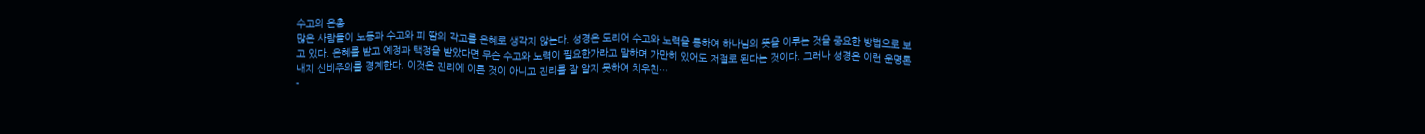수고의 은총
많은 사람들이 노동과 수고와 피 땀의 각고를 은혜로 생각지 않는다. 성경은 도리어 수고와 노력을 통하여 하나님의 뜻을 이루는 것을 중요한 방법으로 보고 있다. 은혜를 받고 예정과 택정을 받았다면 무슨 수고와 노력이 필요한가라고 말하며 가만히 있어도 저절로 된다는 것이다. 그러나 성경은 이런 운명론 내지 신비주의를 경계한다. 이것은 진리에 이른 것이 아니고 진리를 잘 알지 못하여 치우친…
-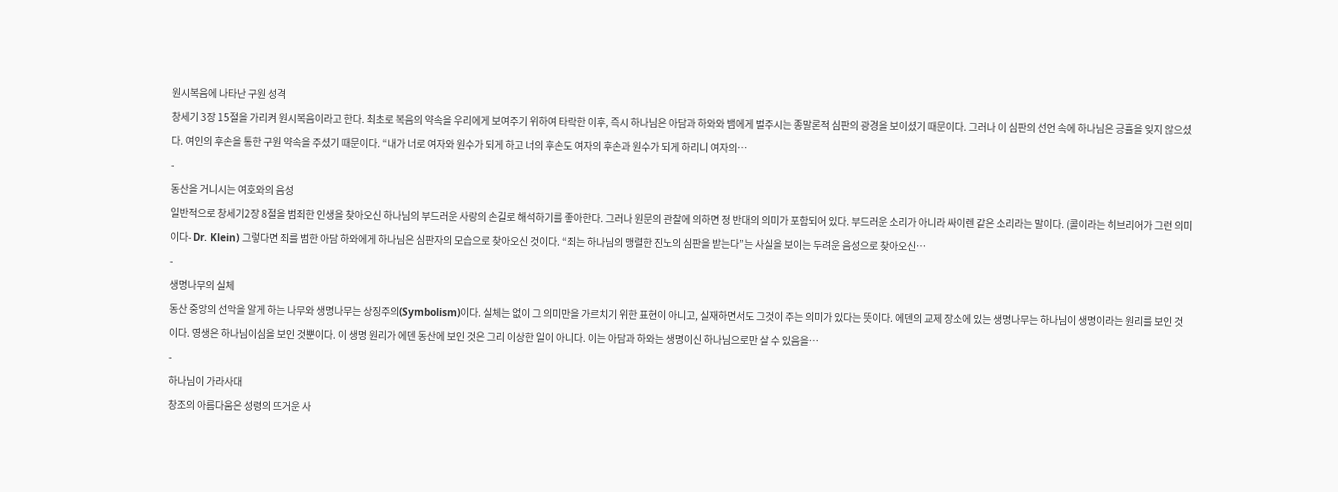원시복음에 나타난 구원 성격
창세기 3장 15절을 가리켜 원시복음이라고 한다. 최초로 복음의 약속을 우리에게 보여주기 위하여 타락한 이후, 즉시 하나님은 아담과 하와와 뱀에게 벌주시는 종말론적 심판의 광경을 보이셨기 때문이다. 그러나 이 심판의 선언 속에 하나님은 긍휼을 잊지 않으셨다. 여인의 후손을 통한 구원 약속을 주셨기 때문이다. “내가 너로 여자와 원수가 되게 하고 너의 후손도 여자의 후손과 원수가 되게 하리니 여자의…
-
동산을 거니시는 여호와의 음성
일반적으로 창세기2장 8절을 범죄한 인생을 찾아오신 하나님의 부드러운 사랑의 손길로 해석하기를 좋아한다. 그러나 원문의 관찰에 의하면 정 반대의 의미가 포함되어 있다. 부드러운 소리가 아니라 싸이렌 같은 소리라는 말이다. (콜이라는 히브리어가 그런 의미이다- Dr. Klein) 그렇다면 죄를 범한 아담 하와에게 하나님은 심판자의 모습으로 찾아오신 것이다. “죄는 하나님의 맹렬한 진노의 심판을 받는다”는 사실을 보이는 두려운 음성으로 찾아오신…
-
생명나무의 실체
동산 중앙의 선악을 알게 하는 나무와 생명나무는 상징주의(Symbolism)이다. 실체는 없이 그 의미만을 가르치기 위한 표현이 아니고, 실재하면서도 그것이 주는 의미가 있다는 뜻이다. 에덴의 교제 장소에 있는 생명나무는 하나님이 생명이라는 원리를 보인 것이다. 영생은 하나님이심을 보인 것뿐이다. 이 생명 원리가 에덴 동산에 보인 것은 그리 이상한 일이 아니다. 이는 아담과 하와는 생명이신 하나님으로만 살 수 있음을…
-
하나님이 가라사대
창조의 아름다움은 성령의 뜨거운 사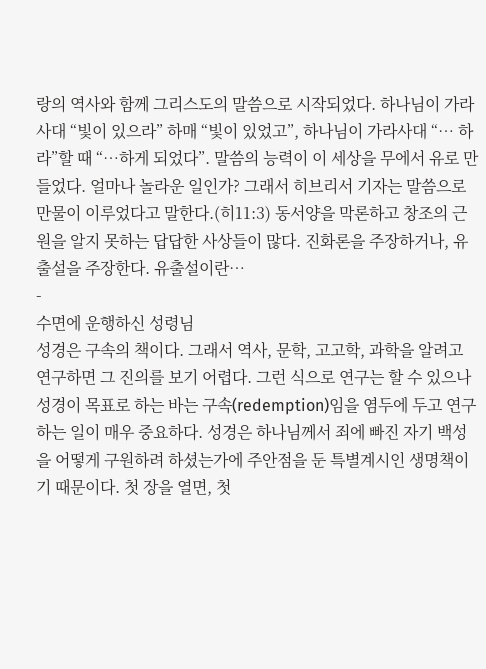랑의 역사와 함께 그리스도의 말씀으로 시작되었다. 하나님이 가라사대 “빛이 있으라” 하매 “빛이 있었고”, 하나님이 가라사대 “… 하라”할 때 “…하게 되었다”. 말씀의 능력이 이 세상을 무에서 유로 만들었다. 얼마나 놀라운 일인가? 그래서 히브리서 기자는 말씀으로 만물이 이루었다고 말한다.(히11:3) 동서양을 막론하고 창조의 근원을 알지 못하는 답답한 사상들이 많다. 진화론을 주장하거나, 유출설을 주장한다. 유출설이란…
-
수면에 운행하신 성령님
성경은 구속의 책이다. 그래서 역사, 문학, 고고학, 과학을 알려고 연구하면 그 진의를 보기 어렵다. 그런 식으로 연구는 할 수 있으나 성경이 목표로 하는 바는 구속(redemption)임을 염두에 두고 연구하는 일이 매우 중요하다. 성경은 하나님께서 죄에 빠진 자기 백성을 어떻게 구원하려 하셨는가에 주안점을 둔 특별계시인 생명책이기 때문이다. 첫 장을 열면, 첫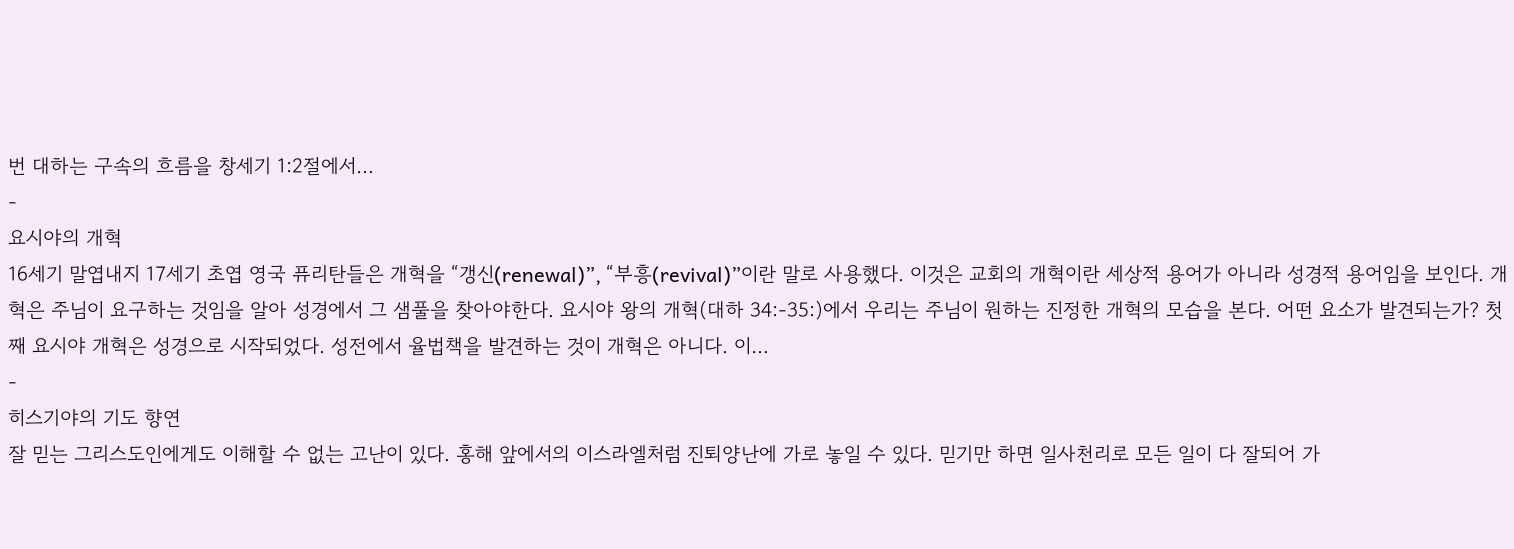번 대하는 구속의 흐름을 창세기 1:2절에서…
-
요시야의 개혁
16세기 말엽내지 17세기 초엽 영국 퓨리탄들은 개혁을 “갱신(renewal)”, “부흥(revival)”이란 말로 사용했다. 이것은 교회의 개혁이란 세상적 용어가 아니라 성경적 용어임을 보인다. 개혁은 주님이 요구하는 것임을 알아 성경에서 그 샘풀을 찾아야한다. 요시야 왕의 개혁(대하 34:-35:)에서 우리는 주님이 원하는 진정한 개혁의 모습을 본다. 어떤 요소가 발견되는가? 첫째 요시야 개혁은 성경으로 시작되었다. 성전에서 율법책을 발견하는 것이 개혁은 아니다. 이…
-
히스기야의 기도 향연
잘 믿는 그리스도인에게도 이해할 수 없는 고난이 있다. 홍해 앞에서의 이스라엘처럼 진퇴양난에 가로 놓일 수 있다. 믿기만 하면 일사천리로 모든 일이 다 잘되어 가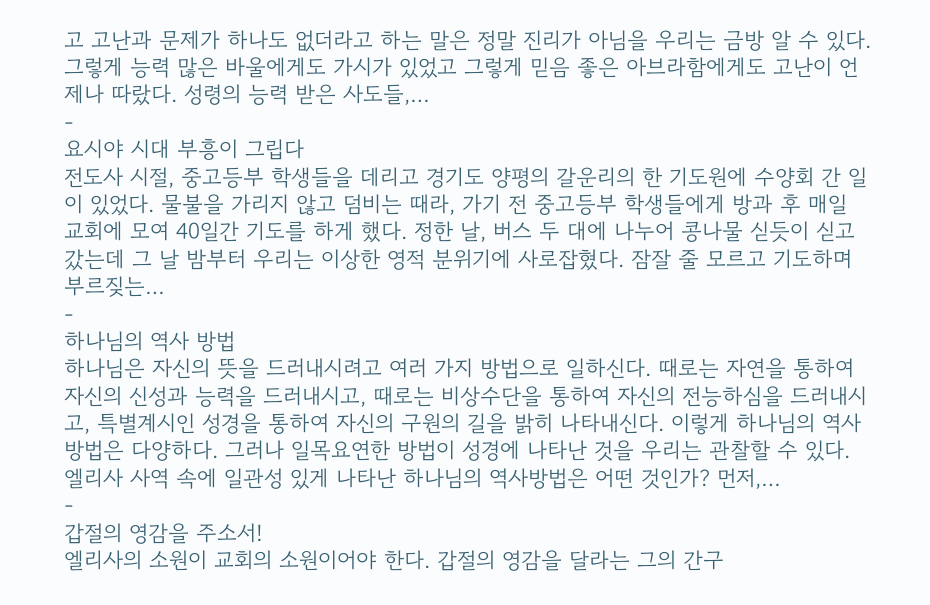고 고난과 문제가 하나도 없더라고 하는 말은 정말 진리가 아님을 우리는 금방 알 수 있다. 그렇게 능력 많은 바울에게도 가시가 있었고 그렇게 믿음 좋은 아브라함에게도 고난이 언제나 따랐다. 성령의 능력 받은 사도들,…
-
요시야 시대 부흥이 그립다
전도사 시절, 중고등부 학생들을 데리고 경기도 양평의 갈운리의 한 기도원에 수양회 간 일이 있었다. 물불을 가리지 않고 덤비는 때라, 가기 전 중고등부 학생들에게 방과 후 매일 교회에 모여 40일간 기도를 하게 했다. 정한 날, 버스 두 대에 나누어 콩나물 싣듯이 싣고 갔는데 그 날 밤부터 우리는 이상한 영적 분위기에 사로잡혔다. 잠잘 줄 모르고 기도하며 부르짖는…
-
하나님의 역사 방법
하나님은 자신의 뜻을 드러내시려고 여러 가지 방법으로 일하신다. 때로는 자연을 통하여 자신의 신성과 능력을 드러내시고, 때로는 비상수단을 통하여 자신의 전능하심을 드러내시고, 특별계시인 성경을 통하여 자신의 구원의 길을 밝히 나타내신다. 이렇게 하나님의 역사 방법은 다양하다. 그러나 일목요연한 방법이 성경에 나타난 것을 우리는 관찰할 수 있다. 엘리사 사역 속에 일관성 있게 나타난 하나님의 역사방법은 어떤 것인가? 먼저,…
-
갑절의 영감을 주소서!
엘리사의 소원이 교회의 소원이어야 한다. 갑절의 영감을 달라는 그의 간구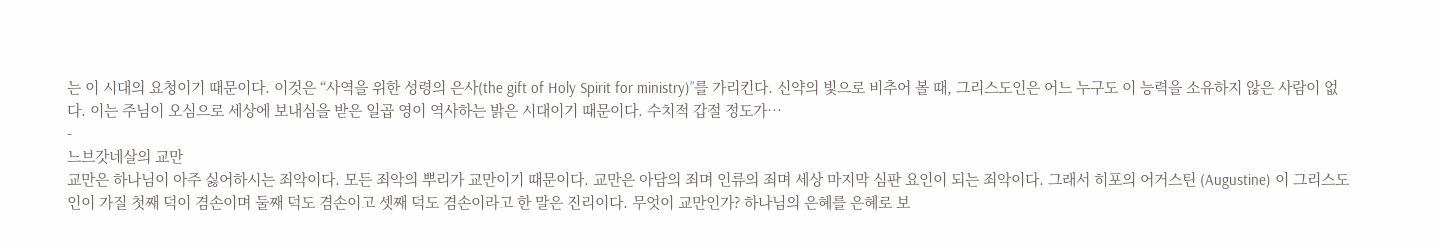는 이 시대의 요청이기 때문이다. 이것은 “사역을 위한 성령의 은사(the gift of Holy Spirit for ministry)”를 가리킨다. 신약의 빛으로 비추어 볼 때, 그리스도인은 어느 누구도 이 능력을 소유하지 않은 사람이 없다. 이는 주님이 오심으로 세상에 보내심을 받은 일곱 영이 역사하는 밝은 시대이기 때문이다. 수치적 갑절 정도가…
-
느브갓네살의 교만
교만은 하나님이 아주 싫어하시는 죄악이다. 모든 죄악의 뿌리가 교만이기 때문이다. 교만은 아담의 죄며 인류의 죄며 세상 마지막 심판 요인이 되는 죄악이다. 그래서 히포의 어거스틴 (Augustine) 이 그리스도인이 가질 첫째 덕이 겸손이며 둘째 덕도 겸손이고 셋째 덕도 겸손이라고 한 말은 진리이다. 무엇이 교만인가? 하나님의 은혜를 은혜로 보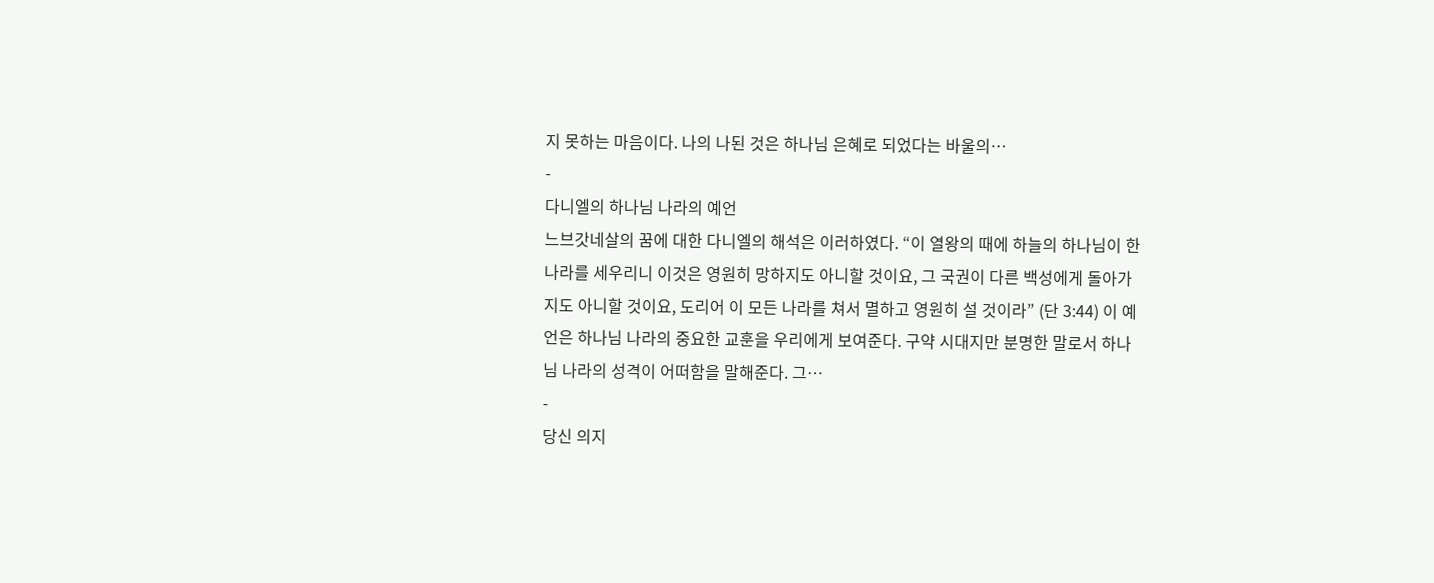지 못하는 마음이다. 나의 나된 것은 하나님 은혜로 되었다는 바울의…
-
다니엘의 하나님 나라의 예언
느브갓네살의 꿈에 대한 다니엘의 해석은 이러하였다. “이 열왕의 때에 하늘의 하나님이 한 나라를 세우리니 이것은 영원히 망하지도 아니할 것이요, 그 국권이 다른 백성에게 돌아가지도 아니할 것이요, 도리어 이 모든 나라를 쳐서 멸하고 영원히 설 것이라” (단 3:44) 이 예언은 하나님 나라의 중요한 교훈을 우리에게 보여준다. 구약 시대지만 분명한 말로서 하나님 나라의 성격이 어떠함을 말해준다. 그…
-
당신 의지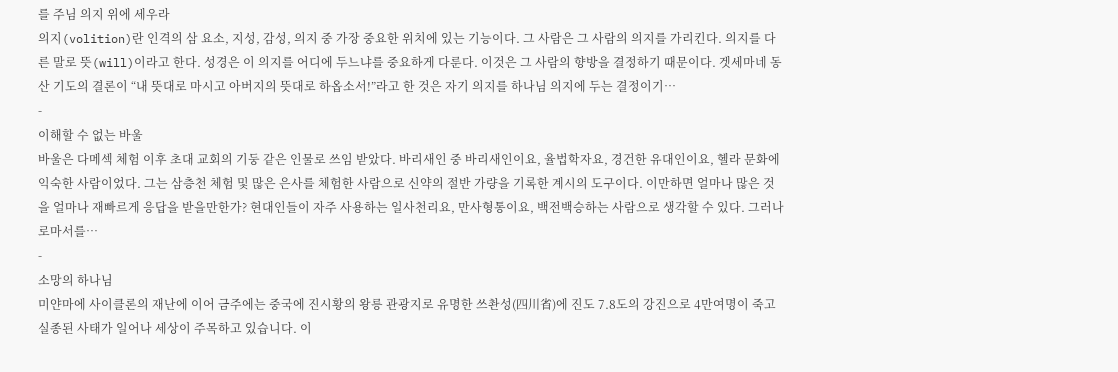를 주님 의지 위에 세우라
의지(volition)란 인격의 삼 요소, 지성, 감성, 의지 중 가장 중요한 위치에 있는 기능이다. 그 사람은 그 사람의 의지를 가리킨다. 의지를 다른 말로 뜻(will)이라고 한다. 성경은 이 의지를 어디에 두느냐를 중요하게 다룬다. 이것은 그 사람의 향방을 결정하기 때문이다. 겟세마네 동산 기도의 결론이 “내 뜻대로 마시고 아버지의 뜻대로 하옵소서!”라고 한 것은 자기 의지를 하나님 의지에 두는 결정이기…
-
이해할 수 없는 바울
바울은 다메섹 체험 이후 초대 교회의 기둥 같은 인물로 쓰임 받았다. 바리새인 중 바리새인이요, 율법학자요, 경건한 유대인이요, 헬라 문화에 익숙한 사람이었다. 그는 삼층천 체험 및 많은 은사를 체험한 사람으로 신약의 절반 가량을 기록한 계시의 도구이다. 이만하면 얼마나 많은 것을 얼마나 재빠르게 응답을 받을만한가? 현대인들이 자주 사용하는 일사천리요, 만사형통이요, 백전백승하는 사람으로 생각할 수 있다. 그러나 로마서를…
-
소망의 하나님
미얀마에 사이클론의 재난에 이어 금주에는 중국에 진시황의 왕릉 관광지로 유명한 쓰촨성(四川省)에 진도 7.8도의 강진으로 4만여명이 죽고 실종된 사태가 일어나 세상이 주목하고 있습니다. 이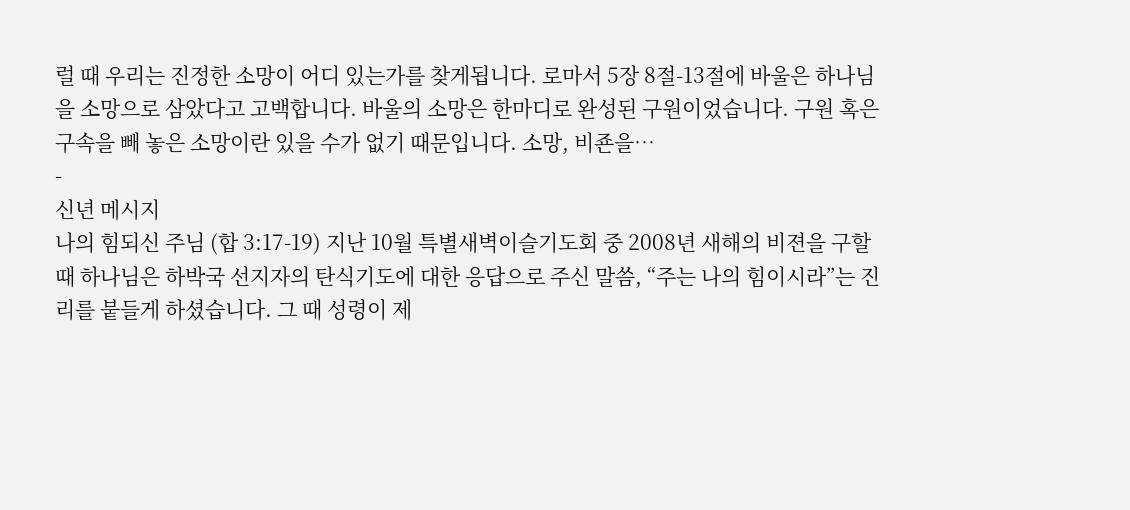럴 때 우리는 진정한 소망이 어디 있는가를 찾게됩니다. 로마서 5장 8절-13절에 바울은 하나님을 소망으로 삼았다고 고백합니다. 바울의 소망은 한마디로 완성된 구원이었습니다. 구원 혹은 구속을 빼 놓은 소망이란 있을 수가 없기 때문입니다. 소망, 비죤을…
-
신년 메시지
나의 힘되신 주님 (합 3:17-19) 지난 10월 특별새벽이슬기도회 중 2008년 새해의 비젼을 구할 때 하나님은 하박국 선지자의 탄식기도에 대한 응답으로 주신 말씀, “주는 나의 힘이시라”는 진리를 붙들게 하셨습니다. 그 때 성령이 제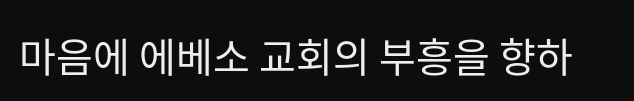마음에 에베소 교회의 부흥을 향하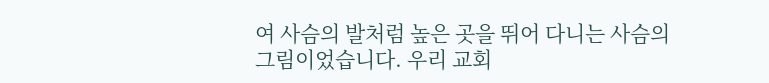여 사슴의 발처럼 높은 곳을 뛰어 다니는 사슴의 그림이었습니다. 우리 교회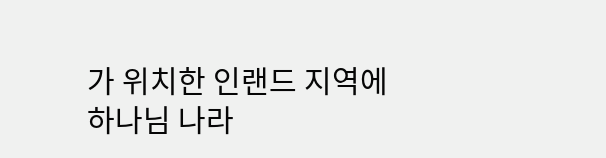가 위치한 인랜드 지역에 하나님 나라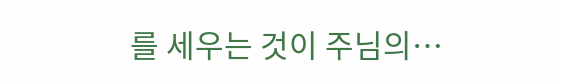를 세우는 것이 주님의…